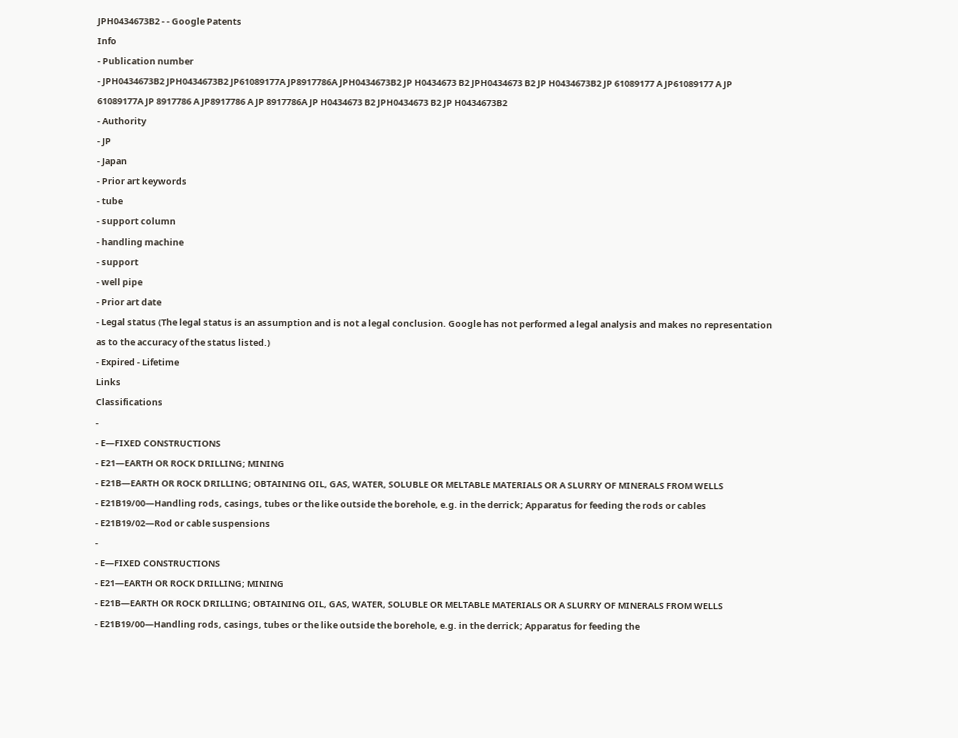JPH0434673B2 - - Google Patents
Info
- Publication number
- JPH0434673B2 JPH0434673B2 JP61089177A JP8917786A JPH0434673B2 JP H0434673 B2 JPH0434673 B2 JP H0434673B2 JP 61089177 A JP61089177 A JP 61089177A JP 8917786 A JP8917786 A JP 8917786A JP H0434673 B2 JPH0434673 B2 JP H0434673B2
- Authority
- JP
- Japan
- Prior art keywords
- tube
- support column
- handling machine
- support
- well pipe
- Prior art date
- Legal status (The legal status is an assumption and is not a legal conclusion. Google has not performed a legal analysis and makes no representation as to the accuracy of the status listed.)
- Expired - Lifetime
Links
Classifications
-
- E—FIXED CONSTRUCTIONS
- E21—EARTH OR ROCK DRILLING; MINING
- E21B—EARTH OR ROCK DRILLING; OBTAINING OIL, GAS, WATER, SOLUBLE OR MELTABLE MATERIALS OR A SLURRY OF MINERALS FROM WELLS
- E21B19/00—Handling rods, casings, tubes or the like outside the borehole, e.g. in the derrick; Apparatus for feeding the rods or cables
- E21B19/02—Rod or cable suspensions
-
- E—FIXED CONSTRUCTIONS
- E21—EARTH OR ROCK DRILLING; MINING
- E21B—EARTH OR ROCK DRILLING; OBTAINING OIL, GAS, WATER, SOLUBLE OR MELTABLE MATERIALS OR A SLURRY OF MINERALS FROM WELLS
- E21B19/00—Handling rods, casings, tubes or the like outside the borehole, e.g. in the derrick; Apparatus for feeding the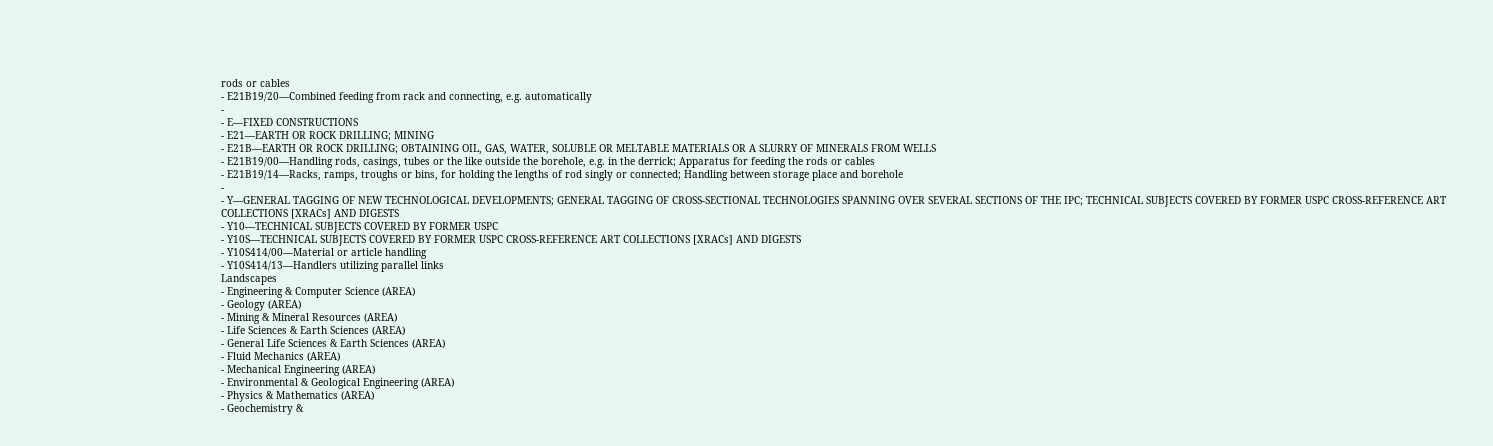rods or cables
- E21B19/20—Combined feeding from rack and connecting, e.g. automatically
-
- E—FIXED CONSTRUCTIONS
- E21—EARTH OR ROCK DRILLING; MINING
- E21B—EARTH OR ROCK DRILLING; OBTAINING OIL, GAS, WATER, SOLUBLE OR MELTABLE MATERIALS OR A SLURRY OF MINERALS FROM WELLS
- E21B19/00—Handling rods, casings, tubes or the like outside the borehole, e.g. in the derrick; Apparatus for feeding the rods or cables
- E21B19/14—Racks, ramps, troughs or bins, for holding the lengths of rod singly or connected; Handling between storage place and borehole
-
- Y—GENERAL TAGGING OF NEW TECHNOLOGICAL DEVELOPMENTS; GENERAL TAGGING OF CROSS-SECTIONAL TECHNOLOGIES SPANNING OVER SEVERAL SECTIONS OF THE IPC; TECHNICAL SUBJECTS COVERED BY FORMER USPC CROSS-REFERENCE ART COLLECTIONS [XRACs] AND DIGESTS
- Y10—TECHNICAL SUBJECTS COVERED BY FORMER USPC
- Y10S—TECHNICAL SUBJECTS COVERED BY FORMER USPC CROSS-REFERENCE ART COLLECTIONS [XRACs] AND DIGESTS
- Y10S414/00—Material or article handling
- Y10S414/13—Handlers utilizing parallel links
Landscapes
- Engineering & Computer Science (AREA)
- Geology (AREA)
- Mining & Mineral Resources (AREA)
- Life Sciences & Earth Sciences (AREA)
- General Life Sciences & Earth Sciences (AREA)
- Fluid Mechanics (AREA)
- Mechanical Engineering (AREA)
- Environmental & Geological Engineering (AREA)
- Physics & Mathematics (AREA)
- Geochemistry &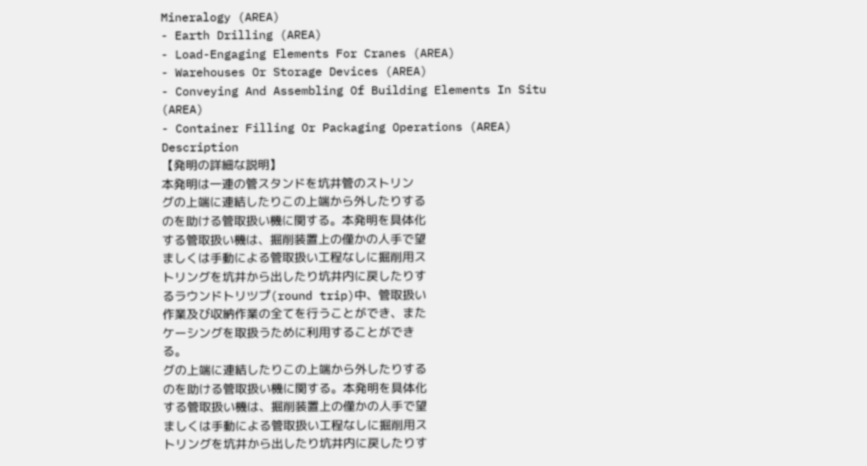Mineralogy (AREA)
- Earth Drilling (AREA)
- Load-Engaging Elements For Cranes (AREA)
- Warehouses Or Storage Devices (AREA)
- Conveying And Assembling Of Building Elements In Situ (AREA)
- Container Filling Or Packaging Operations (AREA)
Description
【発明の詳細な説明】
本発明は一連の管スタンドを坑井管のストリン
グの上端に連結したりこの上端から外したりする
のを助ける管取扱い機に関する。本発明を具体化
する管取扱い機は、掘削装置上の僅かの人手で望
ましくは手動による管取扱い工程なしに掘削用ス
トリングを坑井から出したり坑井内に戻したりす
るラウンドトリツプ(round trip)中、管取扱い
作業及び収納作業の全てを行うことができ、また
ケーシングを取扱うために利用することができ
る。
グの上端に連結したりこの上端から外したりする
のを助ける管取扱い機に関する。本発明を具体化
する管取扱い機は、掘削装置上の僅かの人手で望
ましくは手動による管取扱い工程なしに掘削用ス
トリングを坑井から出したり坑井内に戻したりす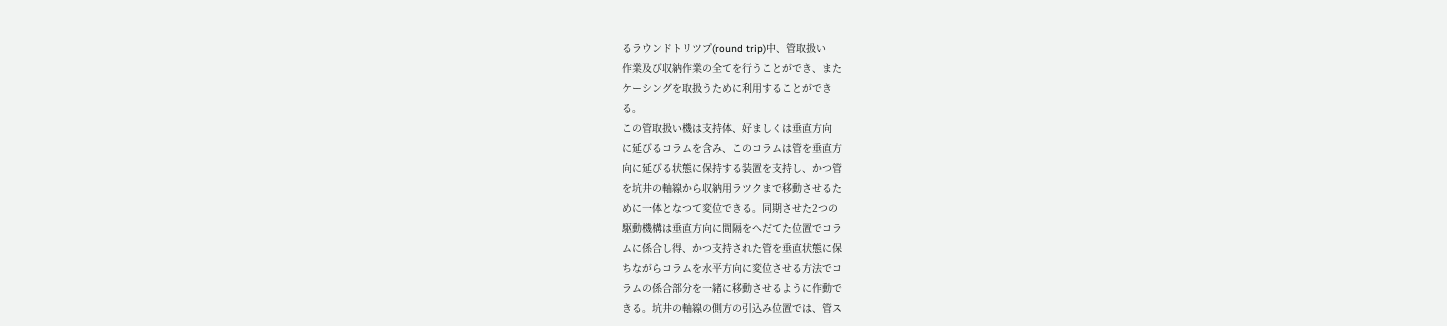るラウンドトリツプ(round trip)中、管取扱い
作業及び収納作業の全てを行うことができ、また
ケーシングを取扱うために利用することができ
る。
この管取扱い機は支持体、好ましくは垂直方向
に延びるコラムを含み、このコラムは管を垂直方
向に延びる状態に保持する装置を支持し、かつ管
を坑井の軸線から収納用ラツクまで移動させるた
めに一体となつて変位できる。同期させた2つの
駆動機構は垂直方向に間隔をへだてた位置でコラ
ムに係合し得、かつ支持された管を垂直状態に保
ちながらコラムを水平方向に変位させる方法でコ
ラムの係合部分を一緒に移動させるように作動で
きる。坑井の軸線の側方の引込み位置では、管ス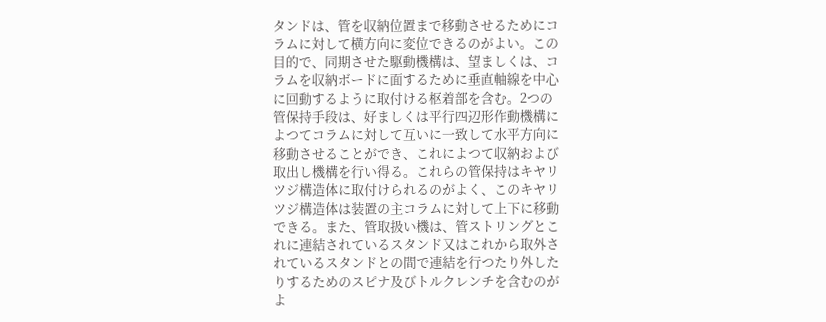タンドは、管を収納位置まで移動させるためにコ
ラムに対して横方向に変位できるのがよい。この
目的で、同期させた駆動機構は、望ましくは、コ
ラムを収納ボードに面するために垂直軸線を中心
に回動するように取付ける枢着部を含む。2つの
管保持手段は、好ましくは平行四辺形作動機構に
よつてコラムに対して互いに一致して水平方向に
移動させることができ、これによつて収納および
取出し機構を行い得る。これらの管保持はキヤリ
ツジ構造体に取付けられるのがよく、このキヤリ
ツジ構造体は装置の主コラムに対して上下に移動
できる。また、管取扱い機は、管ストリングとこ
れに連結されているスタンド又はこれから取外さ
れているスタンドとの間で連結を行つたり外した
りするためのスピナ及びトルクレンチを含むのが
よ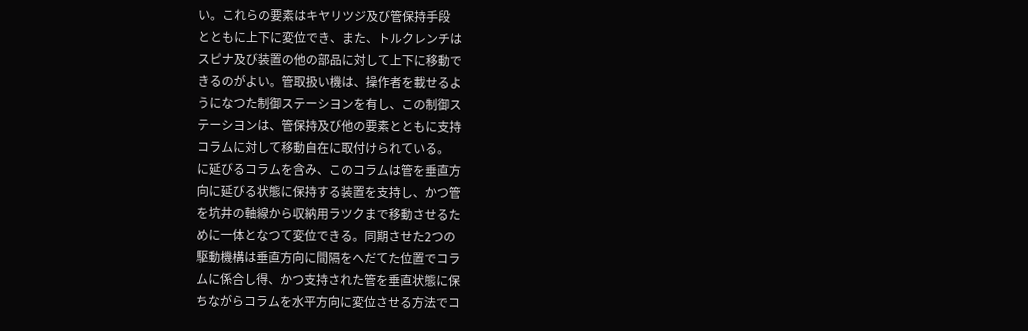い。これらの要素はキヤリツジ及び管保持手段
とともに上下に変位でき、また、トルクレンチは
スピナ及び装置の他の部品に対して上下に移動で
きるのがよい。管取扱い機は、操作者を載せるよ
うになつた制御ステーシヨンを有し、この制御ス
テーシヨンは、管保持及び他の要素とともに支持
コラムに対して移動自在に取付けられている。
に延びるコラムを含み、このコラムは管を垂直方
向に延びる状態に保持する装置を支持し、かつ管
を坑井の軸線から収納用ラツクまで移動させるた
めに一体となつて変位できる。同期させた2つの
駆動機構は垂直方向に間隔をへだてた位置でコラ
ムに係合し得、かつ支持された管を垂直状態に保
ちながらコラムを水平方向に変位させる方法でコ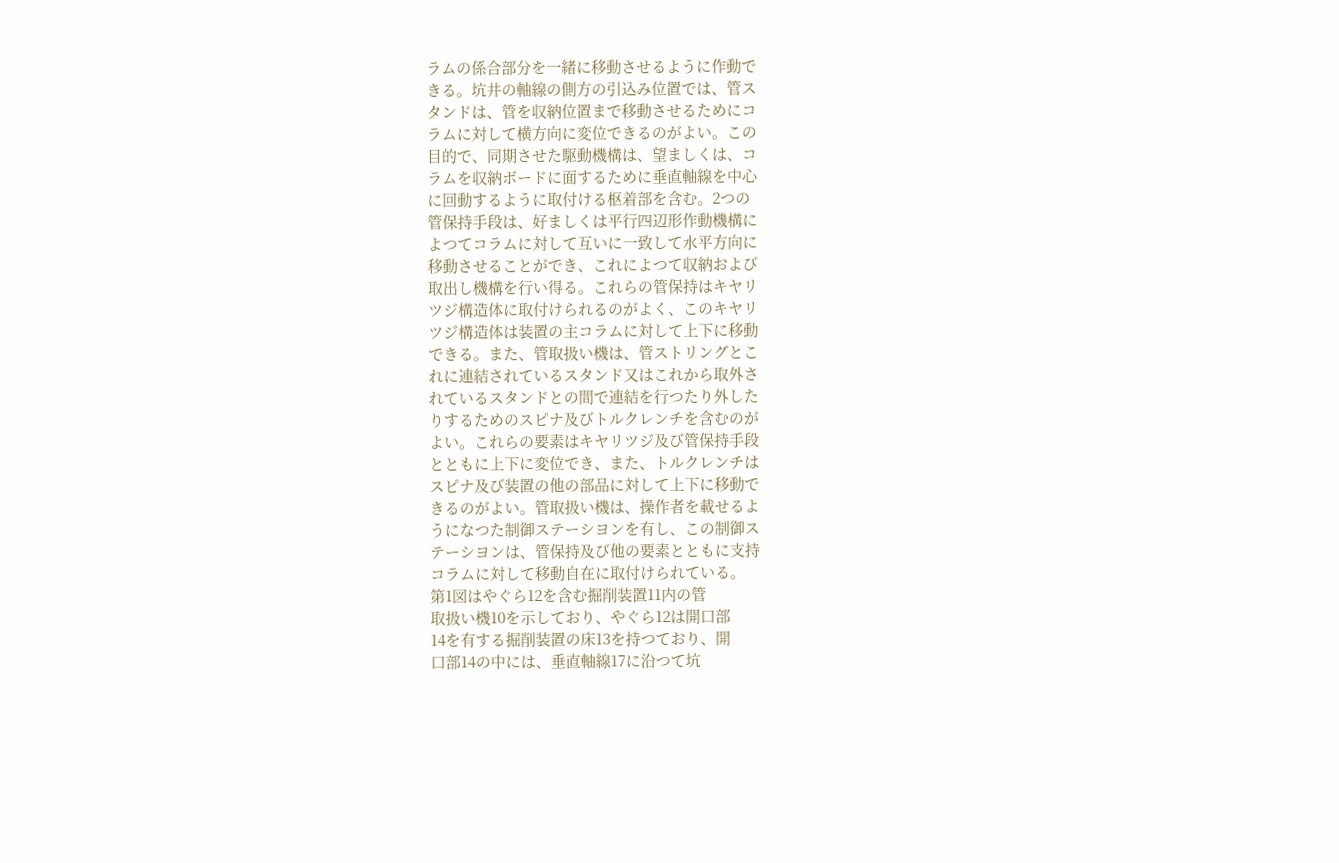ラムの係合部分を一緒に移動させるように作動で
きる。坑井の軸線の側方の引込み位置では、管ス
タンドは、管を収納位置まで移動させるためにコ
ラムに対して横方向に変位できるのがよい。この
目的で、同期させた駆動機構は、望ましくは、コ
ラムを収納ボードに面するために垂直軸線を中心
に回動するように取付ける枢着部を含む。2つの
管保持手段は、好ましくは平行四辺形作動機構に
よつてコラムに対して互いに一致して水平方向に
移動させることができ、これによつて収納および
取出し機構を行い得る。これらの管保持はキヤリ
ツジ構造体に取付けられるのがよく、このキヤリ
ツジ構造体は装置の主コラムに対して上下に移動
できる。また、管取扱い機は、管ストリングとこ
れに連結されているスタンド又はこれから取外さ
れているスタンドとの間で連結を行つたり外した
りするためのスピナ及びトルクレンチを含むのが
よい。これらの要素はキヤリツジ及び管保持手段
とともに上下に変位でき、また、トルクレンチは
スピナ及び装置の他の部品に対して上下に移動で
きるのがよい。管取扱い機は、操作者を載せるよ
うになつた制御ステーシヨンを有し、この制御ス
テーシヨンは、管保持及び他の要素とともに支持
コラムに対して移動自在に取付けられている。
第1図はやぐら12を含む掘削装置11内の管
取扱い機10を示しており、やぐら12は開口部
14を有する掘削装置の床13を持つており、開
口部14の中には、垂直軸線17に沿つて坑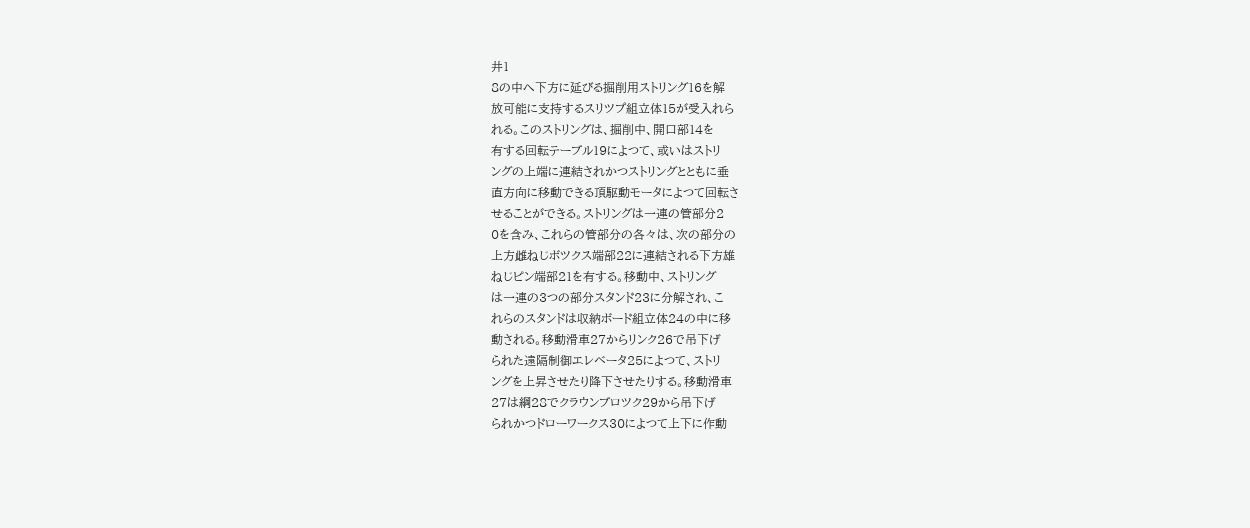井1
8の中へ下方に延びる掘削用ストリング16を解
放可能に支持するスリツプ組立体15が受入れら
れる。このストリングは、掘削中、開口部14を
有する回転テーブル19によつて、或いはストリ
ングの上端に連結されかつストリングとともに垂
直方向に移動できる頂駆動モータによつて回転さ
せることができる。ストリングは一連の管部分2
0を含み、これらの管部分の各々は、次の部分の
上方雌ねじボツクス端部22に連結される下方雄
ねじピン端部21を有する。移動中、ストリング
は一連の3つの部分スタンド23に分解され、こ
れらのスタンドは収納ボード組立体24の中に移
動される。移動滑車27からリンク26で吊下げ
られた遠隔制御エレベータ25によつて、ストリ
ングを上昇させたり降下させたりする。移動滑車
27は綱28でクラウンブロツク29から吊下げ
られかつドローワークス30によつて上下に作動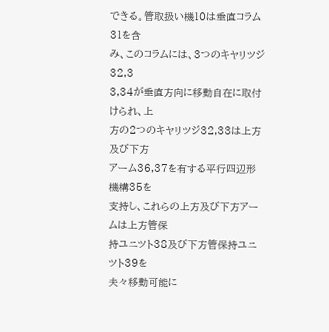できる。管取扱い機10は垂直コラム31を含
み、このコラムには、3つのキヤリツジ32,3
3,34が垂直方向に移動自在に取付けられ、上
方の2つのキヤリツジ32,33は上方及び下方
アーム36,37を有する平行四辺形機構35を
支持し、これらの上方及び下方アームは上方管保
持ユニツト38及び下方管保持ユニツト39を
夫々移動可能に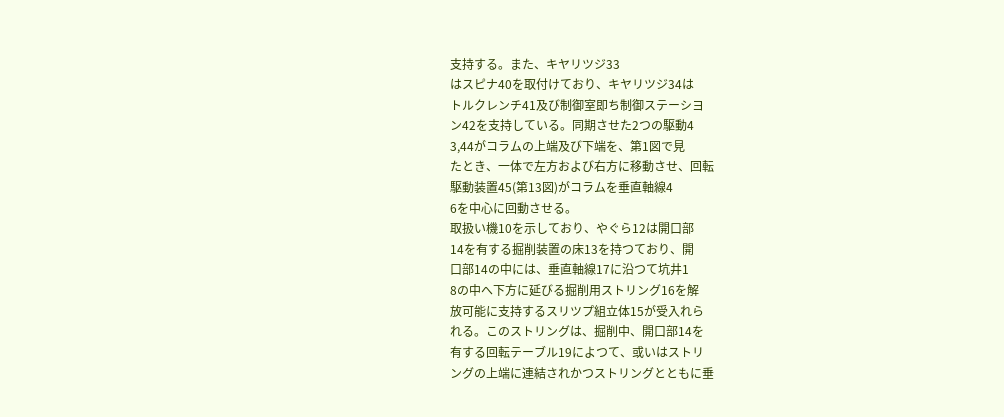支持する。また、キヤリツジ33
はスピナ40を取付けており、キヤリツジ34は
トルクレンチ41及び制御室即ち制御ステーシヨ
ン42を支持している。同期させた2つの駆動4
3,44がコラムの上端及び下端を、第1図で見
たとき、一体で左方および右方に移動させ、回転
駆動装置45(第13図)がコラムを垂直軸線4
6を中心に回動させる。
取扱い機10を示しており、やぐら12は開口部
14を有する掘削装置の床13を持つており、開
口部14の中には、垂直軸線17に沿つて坑井1
8の中へ下方に延びる掘削用ストリング16を解
放可能に支持するスリツプ組立体15が受入れら
れる。このストリングは、掘削中、開口部14を
有する回転テーブル19によつて、或いはストリ
ングの上端に連結されかつストリングとともに垂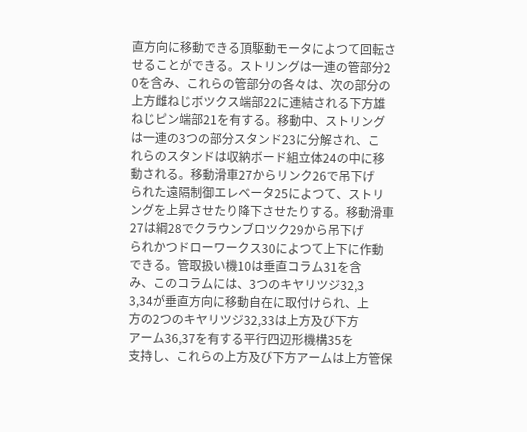直方向に移動できる頂駆動モータによつて回転さ
せることができる。ストリングは一連の管部分2
0を含み、これらの管部分の各々は、次の部分の
上方雌ねじボツクス端部22に連結される下方雄
ねじピン端部21を有する。移動中、ストリング
は一連の3つの部分スタンド23に分解され、こ
れらのスタンドは収納ボード組立体24の中に移
動される。移動滑車27からリンク26で吊下げ
られた遠隔制御エレベータ25によつて、ストリ
ングを上昇させたり降下させたりする。移動滑車
27は綱28でクラウンブロツク29から吊下げ
られかつドローワークス30によつて上下に作動
できる。管取扱い機10は垂直コラム31を含
み、このコラムには、3つのキヤリツジ32,3
3,34が垂直方向に移動自在に取付けられ、上
方の2つのキヤリツジ32,33は上方及び下方
アーム36,37を有する平行四辺形機構35を
支持し、これらの上方及び下方アームは上方管保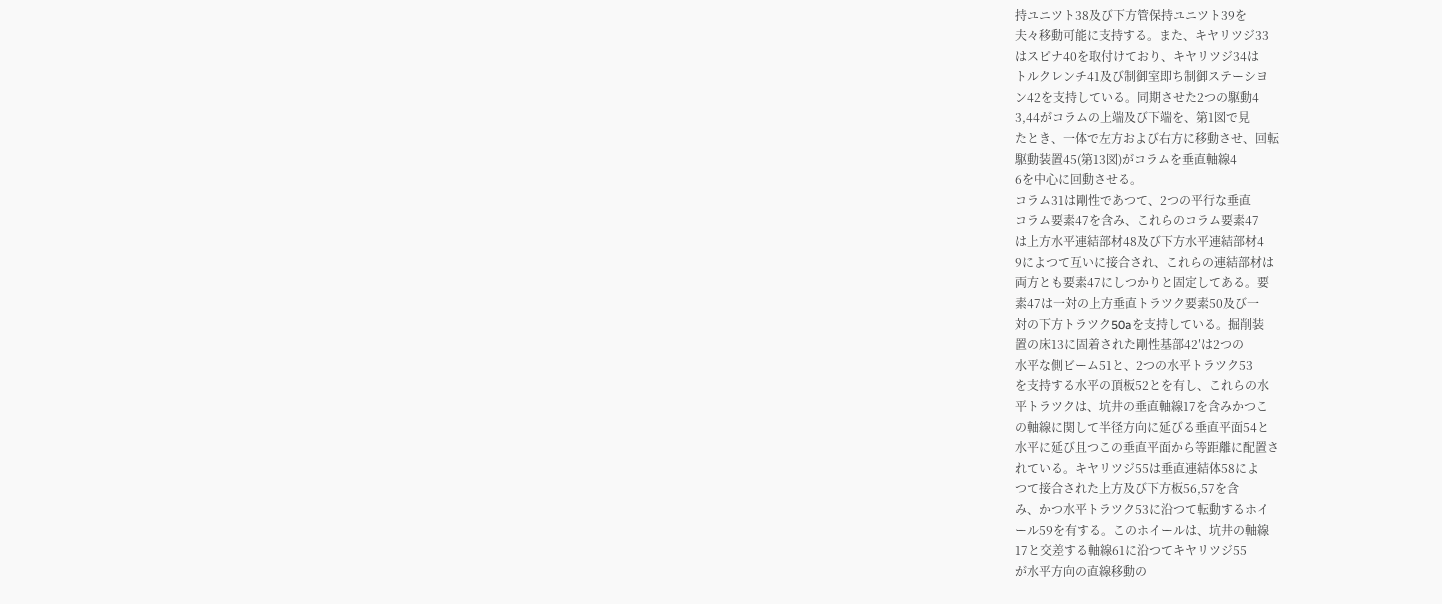持ユニツト38及び下方管保持ユニツト39を
夫々移動可能に支持する。また、キヤリツジ33
はスピナ40を取付けており、キヤリツジ34は
トルクレンチ41及び制御室即ち制御ステーシヨ
ン42を支持している。同期させた2つの駆動4
3,44がコラムの上端及び下端を、第1図で見
たとき、一体で左方および右方に移動させ、回転
駆動装置45(第13図)がコラムを垂直軸線4
6を中心に回動させる。
コラム31は剛性であつて、2つの平行な垂直
コラム要素47を含み、これらのコラム要素47
は上方水平連結部材48及び下方水平連結部材4
9によつて互いに接合され、これらの連結部材は
両方とも要素47にしつかりと固定してある。要
素47は一対の上方垂直トラツク要素50及び一
対の下方トラツク50aを支持している。掘削装
置の床13に固着された剛性基部42′は2つの
水平な側ビーム51と、2つの水平トラツク53
を支持する水平の頂板52とを有し、これらの水
平トラツクは、坑井の垂直軸線17を含みかつこ
の軸線に関して半径方向に延びる垂直平面54と
水平に延び且つこの垂直平面から等距離に配置さ
れている。キヤリツジ55は垂直連結体58によ
つて接合された上方及び下方板56,57を含
み、かつ水平トラツク53に沿つて転動するホイ
ール59を有する。このホイールは、坑井の軸線
17と交差する軸線61に沿つてキヤリツジ55
が水平方向の直線移動の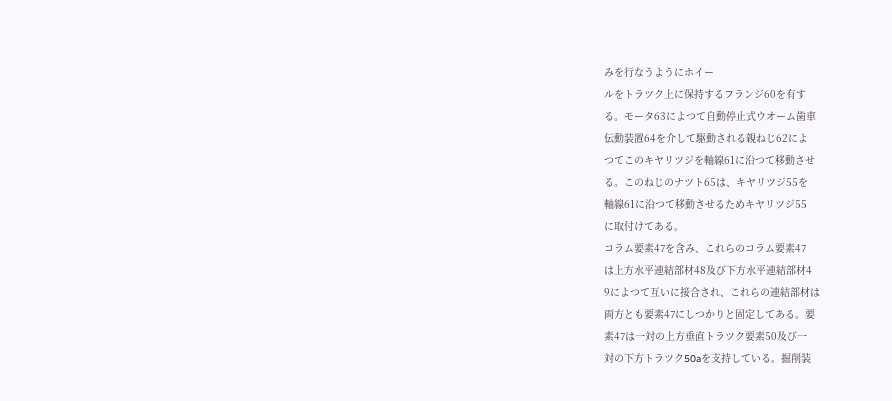みを行なうようにホイー
ルをトラツク上に保持するフランジ60を有す
る。モータ63によつて自動停止式ウオーム歯車
伝動装置64を介して駆動される親ねじ62によ
つてこのキヤリツジを軸線61に沿つて移動させ
る。このねじのナツト65は、キヤリツジ55を
軸線61に沿つて移動させるためキヤリツジ55
に取付けてある。
コラム要素47を含み、これらのコラム要素47
は上方水平連結部材48及び下方水平連結部材4
9によつて互いに接合され、これらの連結部材は
両方とも要素47にしつかりと固定してある。要
素47は一対の上方垂直トラツク要素50及び一
対の下方トラツク50aを支持している。掘削装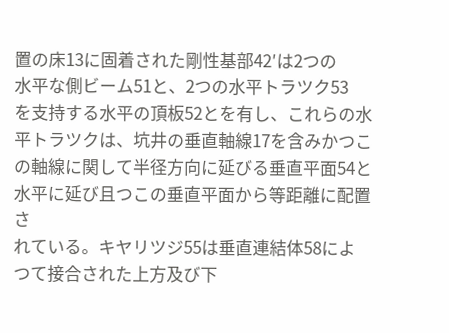置の床13に固着された剛性基部42′は2つの
水平な側ビーム51と、2つの水平トラツク53
を支持する水平の頂板52とを有し、これらの水
平トラツクは、坑井の垂直軸線17を含みかつこ
の軸線に関して半径方向に延びる垂直平面54と
水平に延び且つこの垂直平面から等距離に配置さ
れている。キヤリツジ55は垂直連結体58によ
つて接合された上方及び下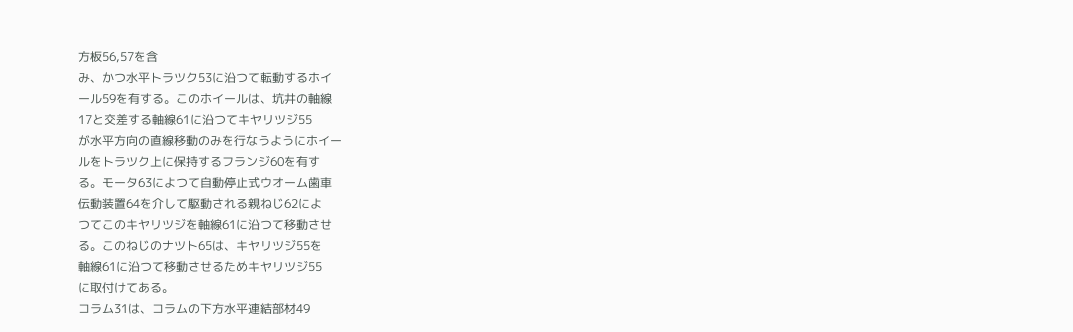方板56,57を含
み、かつ水平トラツク53に沿つて転動するホイ
ール59を有する。このホイールは、坑井の軸線
17と交差する軸線61に沿つてキヤリツジ55
が水平方向の直線移動のみを行なうようにホイー
ルをトラツク上に保持するフランジ60を有す
る。モータ63によつて自動停止式ウオーム歯車
伝動装置64を介して駆動される親ねじ62によ
つてこのキヤリツジを軸線61に沿つて移動させ
る。このねじのナツト65は、キヤリツジ55を
軸線61に沿つて移動させるためキヤリツジ55
に取付けてある。
コラム31は、コラムの下方水平連結部材49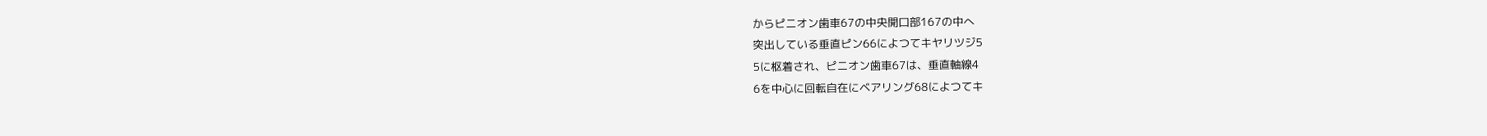からピニオン歯車67の中央開口部167の中へ
突出している垂直ピン66によつてキヤリツジ5
5に枢着され、ピニオン歯車67は、垂直軸線4
6を中心に回転自在にベアリング68によつてキ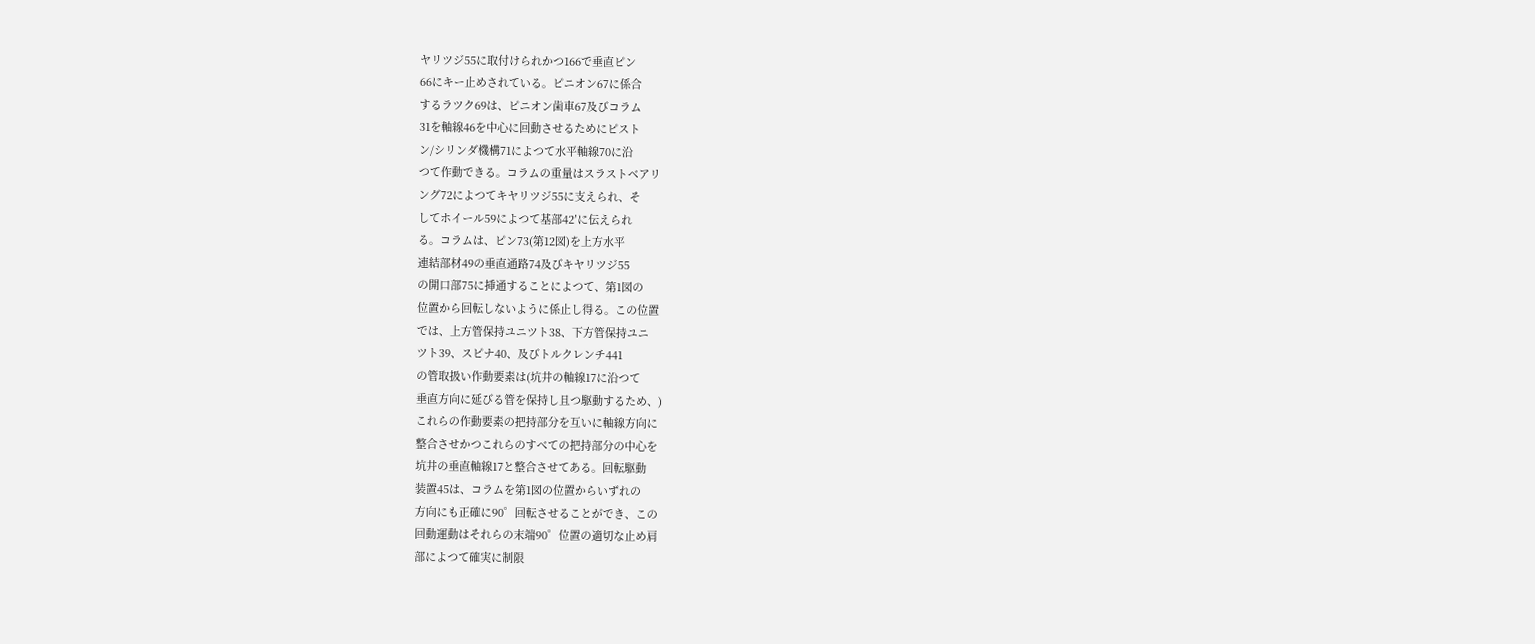ヤリツジ55に取付けられかつ166で垂直ピン
66にキー止めされている。ピニオン67に係合
するラツク69は、ピニオン歯車67及びコラム
31を軸線46を中心に回動させるためにピスト
ン/シリンダ機構71によつて水平軸線70に沿
つて作動できる。コラムの重量はスラストベアリ
ング72によつてキヤリツジ55に支えられ、そ
してホイール59によつて基部42′に伝えられ
る。コラムは、ピン73(第12図)を上方水平
連結部材49の垂直通路74及びキヤリツジ55
の開口部75に挿通することによつて、第1図の
位置から回転しないように係止し得る。この位置
では、上方管保持ユニツト38、下方管保持ユニ
ツト39、スピナ40、及びトルクレンチ441
の管取扱い作動要素は(坑井の軸線17に沿つて
垂直方向に延びる管を保持し且つ駆動するため、)
これらの作動要素の把持部分を互いに軸線方向に
整合させかつこれらのすべての把持部分の中心を
坑井の垂直軸線17と整合させてある。回転駆動
装置45は、コラムを第1図の位置からいずれの
方向にも正確に90゜回転させることができ、この
回動運動はそれらの末端90゜位置の適切な止め肩
部によつて確実に制限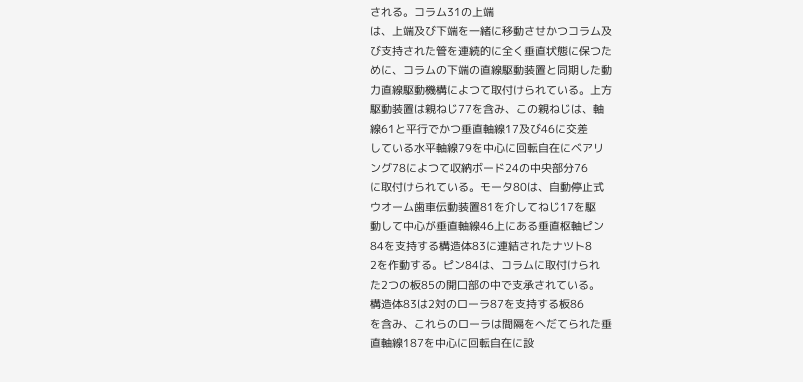される。コラム31の上端
は、上端及び下端を一緒に移動させかつコラム及
び支持された管を連続的に全く垂直状態に保つた
めに、コラムの下端の直線駆動装置と同期した動
力直線駆動機構によつて取付けられている。上方
駆動装置は親ねじ77を含み、この親ねじは、軸
線61と平行でかつ垂直軸線17及び46に交差
している水平軸線79を中心に回転自在にベアリ
ング78によつて収納ボード24の中央部分76
に取付けられている。モータ80は、自動停止式
ウオーム歯車伝動装置81を介してねじ17を駆
動して中心が垂直軸線46上にある垂直枢軸ピン
84を支持する構造体83に連結されたナツト8
2を作動する。ピン84は、コラムに取付けられ
た2つの板85の開口部の中で支承されている。
構造体83は2対のローラ87を支持する板86
を含み、これらのローラは間隔をへだてられた垂
直軸線187を中心に回転自在に設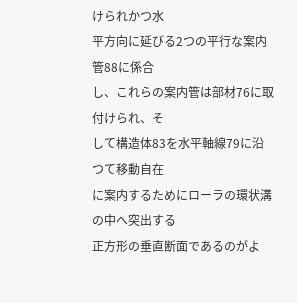けられかつ水
平方向に延びる2つの平行な案内管88に係合
し、これらの案内管は部材76に取付けられ、そ
して構造体83を水平軸線79に沿つて移動自在
に案内するためにローラの環状溝の中へ突出する
正方形の垂直断面であるのがよ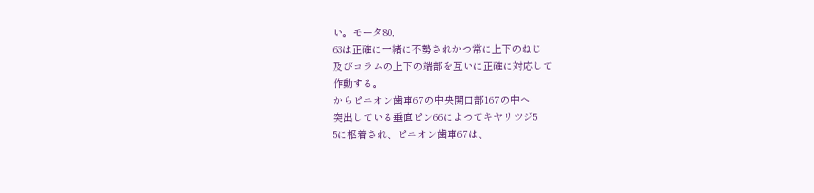い。モータ80,
63は正確に一緒に不勢されかつ常に上下のねじ
及びコラムの上下の端部を互いに正確に対応して
作動する。
からピニオン歯車67の中央開口部167の中へ
突出している垂直ピン66によつてキヤリツジ5
5に枢着され、ピニオン歯車67は、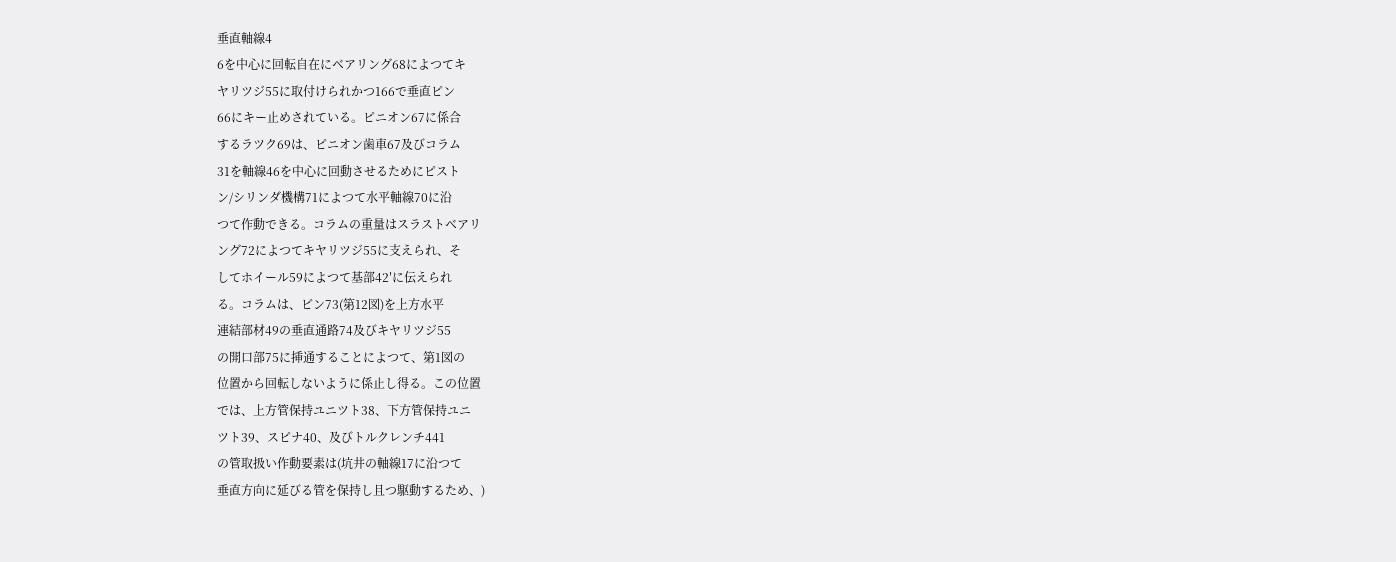垂直軸線4
6を中心に回転自在にベアリング68によつてキ
ヤリツジ55に取付けられかつ166で垂直ピン
66にキー止めされている。ピニオン67に係合
するラツク69は、ピニオン歯車67及びコラム
31を軸線46を中心に回動させるためにピスト
ン/シリンダ機構71によつて水平軸線70に沿
つて作動できる。コラムの重量はスラストベアリ
ング72によつてキヤリツジ55に支えられ、そ
してホイール59によつて基部42′に伝えられ
る。コラムは、ピン73(第12図)を上方水平
連結部材49の垂直通路74及びキヤリツジ55
の開口部75に挿通することによつて、第1図の
位置から回転しないように係止し得る。この位置
では、上方管保持ユニツト38、下方管保持ユニ
ツト39、スピナ40、及びトルクレンチ441
の管取扱い作動要素は(坑井の軸線17に沿つて
垂直方向に延びる管を保持し且つ駆動するため、)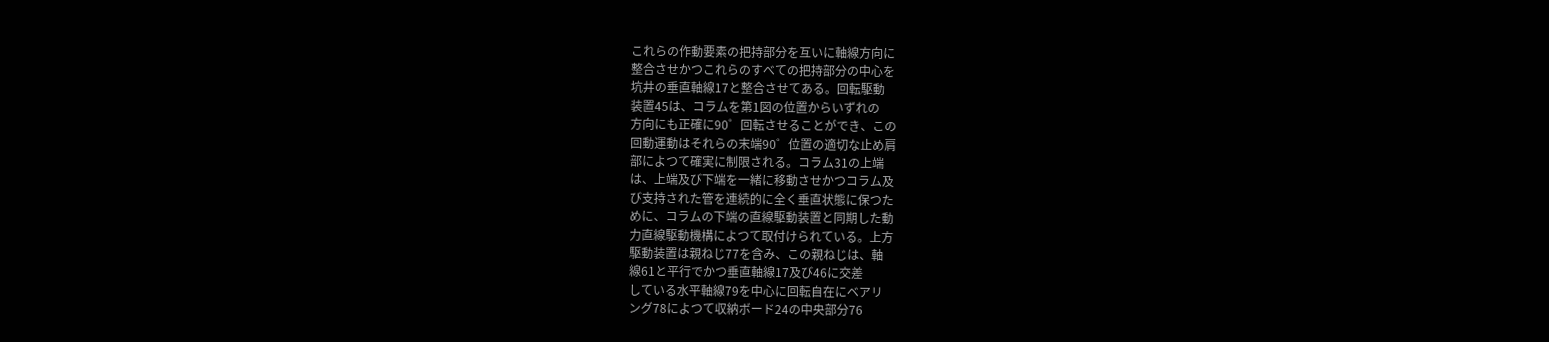これらの作動要素の把持部分を互いに軸線方向に
整合させかつこれらのすべての把持部分の中心を
坑井の垂直軸線17と整合させてある。回転駆動
装置45は、コラムを第1図の位置からいずれの
方向にも正確に90゜回転させることができ、この
回動運動はそれらの末端90゜位置の適切な止め肩
部によつて確実に制限される。コラム31の上端
は、上端及び下端を一緒に移動させかつコラム及
び支持された管を連続的に全く垂直状態に保つた
めに、コラムの下端の直線駆動装置と同期した動
力直線駆動機構によつて取付けられている。上方
駆動装置は親ねじ77を含み、この親ねじは、軸
線61と平行でかつ垂直軸線17及び46に交差
している水平軸線79を中心に回転自在にベアリ
ング78によつて収納ボード24の中央部分76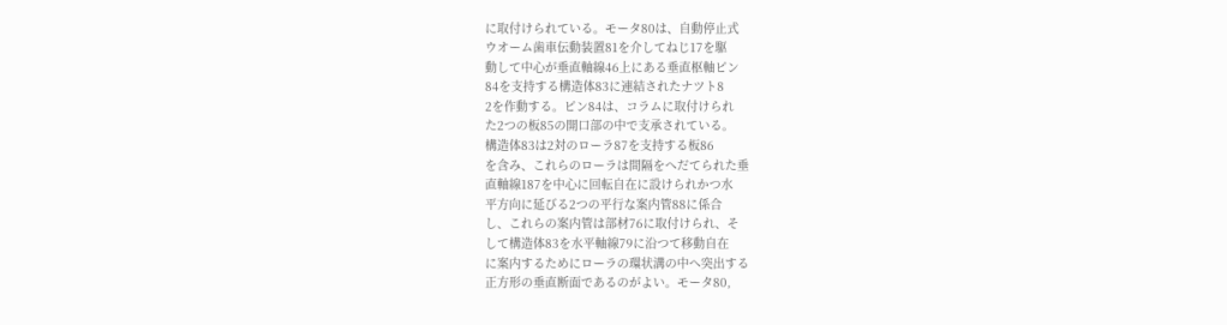に取付けられている。モータ80は、自動停止式
ウオーム歯車伝動装置81を介してねじ17を駆
動して中心が垂直軸線46上にある垂直枢軸ピン
84を支持する構造体83に連結されたナツト8
2を作動する。ピン84は、コラムに取付けられ
た2つの板85の開口部の中で支承されている。
構造体83は2対のローラ87を支持する板86
を含み、これらのローラは間隔をへだてられた垂
直軸線187を中心に回転自在に設けられかつ水
平方向に延びる2つの平行な案内管88に係合
し、これらの案内管は部材76に取付けられ、そ
して構造体83を水平軸線79に沿つて移動自在
に案内するためにローラの環状溝の中へ突出する
正方形の垂直断面であるのがよい。モータ80,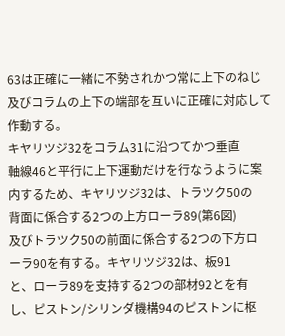63は正確に一緒に不勢されかつ常に上下のねじ
及びコラムの上下の端部を互いに正確に対応して
作動する。
キヤリツジ32をコラム31に沿つてかつ垂直
軸線46と平行に上下運動だけを行なうように案
内するため、キヤリツジ32は、トラツク50の
背面に係合する2つの上方ローラ89(第6図)
及びトラツク50の前面に係合する2つの下方ロ
ーラ90を有する。キヤリツジ32は、板91
と、ローラ89を支持する2つの部材92とを有
し、ピストン/シリンダ機構94のピストンに枢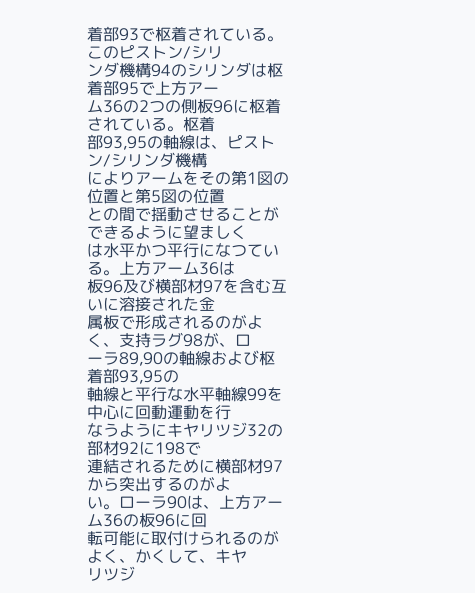着部93で枢着されている。このピストン/シリ
ンダ機構94のシリンダは枢着部95で上方アー
ム36の2つの側板96に枢着されている。枢着
部93,95の軸線は、ピストン/シリンダ機構
によりアームをその第1図の位置と第5図の位置
との間で揺動させることができるように望ましく
は水平かつ平行になつている。上方アーム36は
板96及び横部材97を含む互いに溶接された金
属板で形成されるのがよく、支持ラグ98が、ロ
ーラ89,90の軸線および枢着部93,95の
軸線と平行な水平軸線99を中心に回動運動を行
なうようにキヤリツジ32の部材92に198で
連結されるために横部材97から突出するのがよ
い。ローラ90は、上方アーム36の板96に回
転可能に取付けられるのがよく、かくして、キヤ
リツジ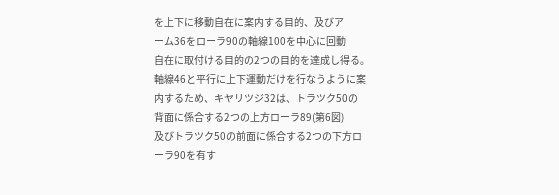を上下に移動自在に案内する目的、及びア
ーム36をローラ90の軸線100を中心に回動
自在に取付ける目的の2つの目的を達成し得る。
軸線46と平行に上下運動だけを行なうように案
内するため、キヤリツジ32は、トラツク50の
背面に係合する2つの上方ローラ89(第6図)
及びトラツク50の前面に係合する2つの下方ロ
ーラ90を有す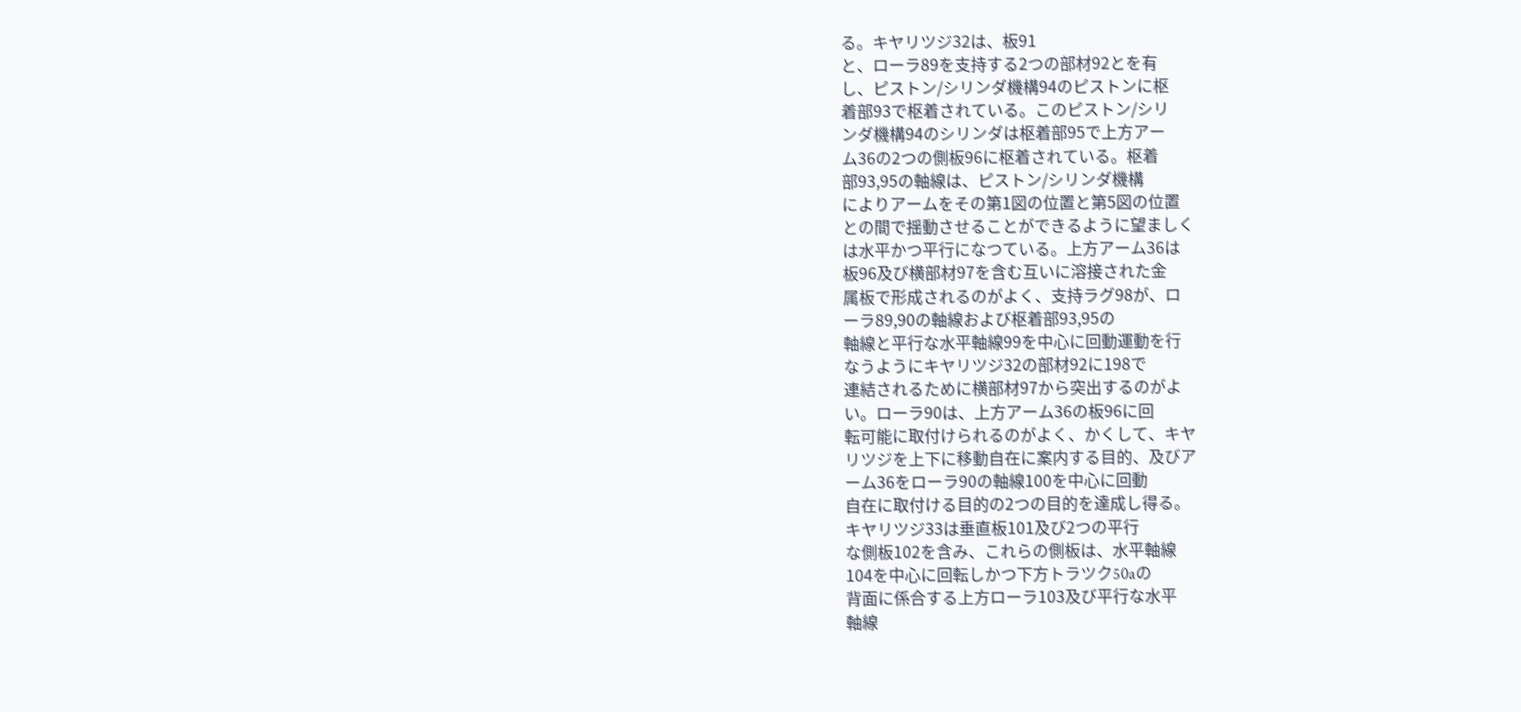る。キヤリツジ32は、板91
と、ローラ89を支持する2つの部材92とを有
し、ピストン/シリンダ機構94のピストンに枢
着部93で枢着されている。このピストン/シリ
ンダ機構94のシリンダは枢着部95で上方アー
ム36の2つの側板96に枢着されている。枢着
部93,95の軸線は、ピストン/シリンダ機構
によりアームをその第1図の位置と第5図の位置
との間で揺動させることができるように望ましく
は水平かつ平行になつている。上方アーム36は
板96及び横部材97を含む互いに溶接された金
属板で形成されるのがよく、支持ラグ98が、ロ
ーラ89,90の軸線および枢着部93,95の
軸線と平行な水平軸線99を中心に回動運動を行
なうようにキヤリツジ32の部材92に198で
連結されるために横部材97から突出するのがよ
い。ローラ90は、上方アーム36の板96に回
転可能に取付けられるのがよく、かくして、キヤ
リツジを上下に移動自在に案内する目的、及びア
ーム36をローラ90の軸線100を中心に回動
自在に取付ける目的の2つの目的を達成し得る。
キヤリツジ33は垂直板101及び2つの平行
な側板102を含み、これらの側板は、水平軸線
104を中心に回転しかつ下方トラツク50aの
背面に係合する上方ローラ103及び平行な水平
軸線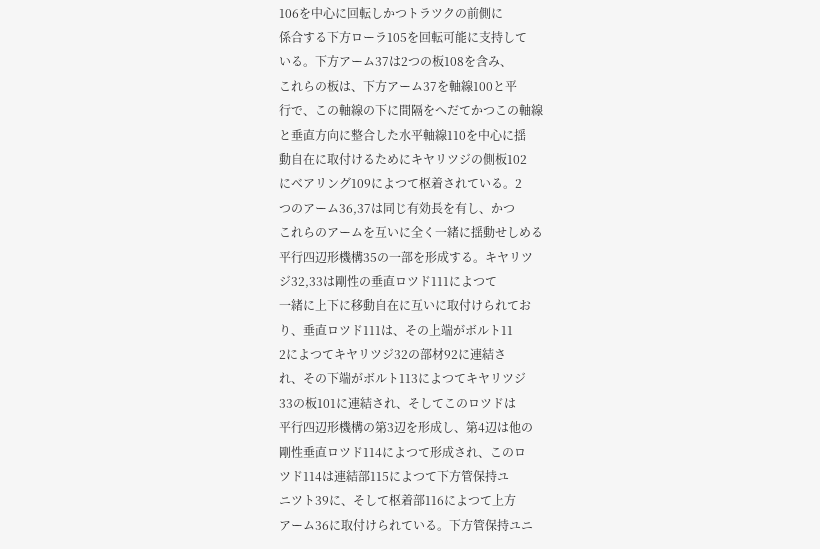106を中心に回転しかつトラツクの前側に
係合する下方ローラ105を回転可能に支持して
いる。下方アーム37は2つの板108を含み、
これらの板は、下方アーム37を軸線100と平
行で、この軸線の下に間隔をへだてかつこの軸線
と垂直方向に整合した水平軸線110を中心に揺
動自在に取付けるためにキヤリツジの側板102
にベアリング109によつて枢着されている。2
つのアーム36,37は同じ有効長を有し、かつ
これらのアームを互いに全く一緒に揺動せしめる
平行四辺形機構35の一部を形成する。キヤリツ
ジ32,33は剛性の垂直ロツド111によつて
一緒に上下に移動自在に互いに取付けられてお
り、垂直ロツド111は、その上端がボルト11
2によつてキヤリツジ32の部材92に連結さ
れ、その下端がボルト113によつてキヤリツジ
33の板101に連結され、そしてこのロツドは
平行四辺形機構の第3辺を形成し、第4辺は他の
剛性垂直ロツド114によつて形成され、このロ
ツド114は連結部115によつて下方管保持ユ
ニツト39に、そして枢着部116によつて上方
アーム36に取付けられている。下方管保持ユニ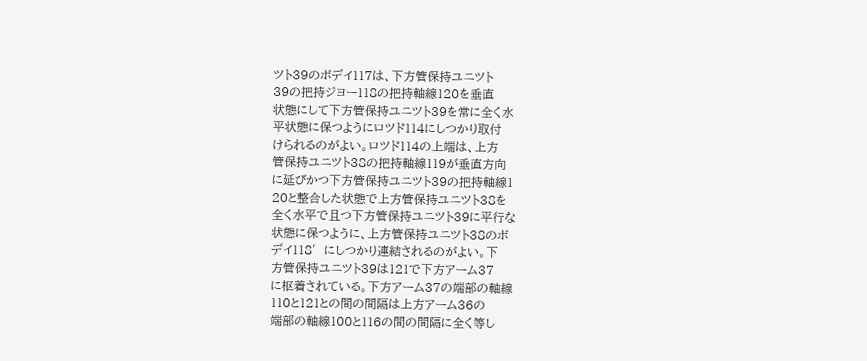ツト39のボデイ117は、下方管保持ユニツト
39の把持ジヨー118の把持軸線120を垂直
状態にして下方管保持ユニツト39を常に全く水
平状態に保つようにロツド114にしつかり取付
けられるのがよい。ロツド114の上端は、上方
管保持ユニツト38の把持軸線119が垂直方向
に延びかつ下方管保持ユニツト39の把持軸線1
20と整合した状態で上方管保持ユニツト38を
全く水平で且つ下方管保持ユニツト39に平行な
状態に保つように、上方管保持ユニツト38のボ
デイ118′にしつかり連結されるのがよい。下
方管保持ユニツト39は121で下方アーム37
に枢着されている。下方アーム37の端部の軸線
110と121との間の間隔は上方アーム36の
端部の軸線100と116の間の間隔に全く等し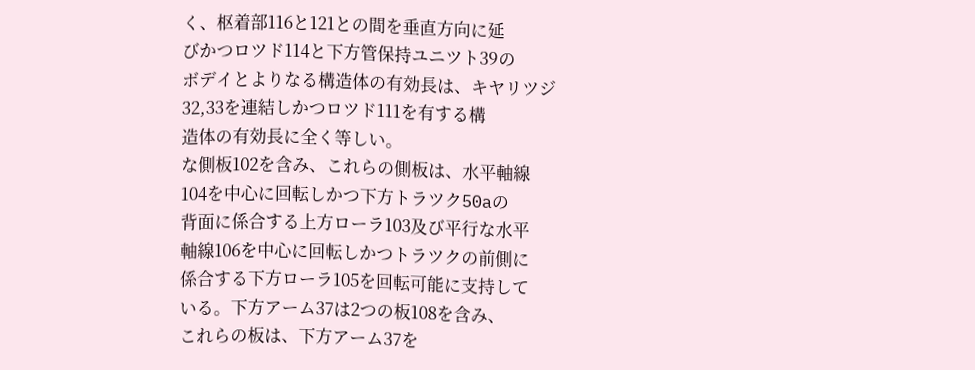く、枢着部116と121との間を垂直方向に延
びかつロツド114と下方管保持ユニツト39の
ボデイとよりなる構造体の有効長は、キヤリツジ
32,33を連結しかつロツド111を有する構
造体の有効長に全く等しい。
な側板102を含み、これらの側板は、水平軸線
104を中心に回転しかつ下方トラツク50aの
背面に係合する上方ローラ103及び平行な水平
軸線106を中心に回転しかつトラツクの前側に
係合する下方ローラ105を回転可能に支持して
いる。下方アーム37は2つの板108を含み、
これらの板は、下方アーム37を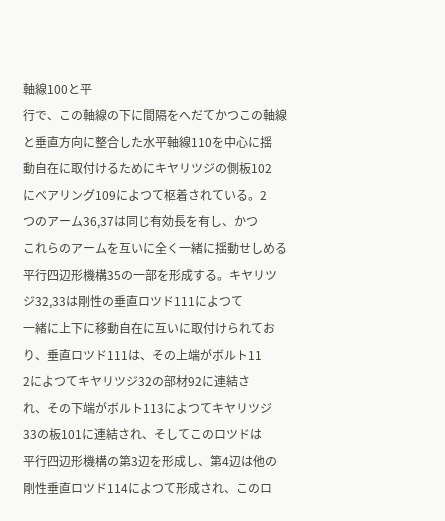軸線100と平
行で、この軸線の下に間隔をへだてかつこの軸線
と垂直方向に整合した水平軸線110を中心に揺
動自在に取付けるためにキヤリツジの側板102
にベアリング109によつて枢着されている。2
つのアーム36,37は同じ有効長を有し、かつ
これらのアームを互いに全く一緒に揺動せしめる
平行四辺形機構35の一部を形成する。キヤリツ
ジ32,33は剛性の垂直ロツド111によつて
一緒に上下に移動自在に互いに取付けられてお
り、垂直ロツド111は、その上端がボルト11
2によつてキヤリツジ32の部材92に連結さ
れ、その下端がボルト113によつてキヤリツジ
33の板101に連結され、そしてこのロツドは
平行四辺形機構の第3辺を形成し、第4辺は他の
剛性垂直ロツド114によつて形成され、このロ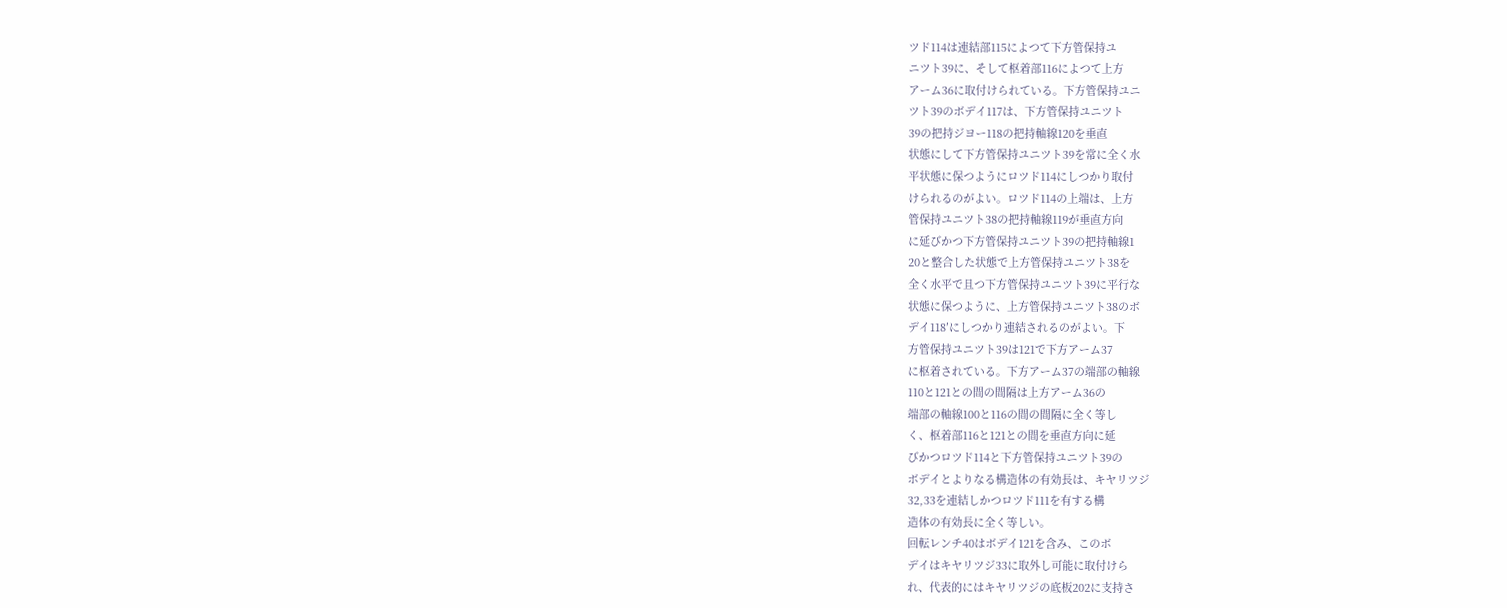ツド114は連結部115によつて下方管保持ユ
ニツト39に、そして枢着部116によつて上方
アーム36に取付けられている。下方管保持ユニ
ツト39のボデイ117は、下方管保持ユニツト
39の把持ジヨー118の把持軸線120を垂直
状態にして下方管保持ユニツト39を常に全く水
平状態に保つようにロツド114にしつかり取付
けられるのがよい。ロツド114の上端は、上方
管保持ユニツト38の把持軸線119が垂直方向
に延びかつ下方管保持ユニツト39の把持軸線1
20と整合した状態で上方管保持ユニツト38を
全く水平で且つ下方管保持ユニツト39に平行な
状態に保つように、上方管保持ユニツト38のボ
デイ118′にしつかり連結されるのがよい。下
方管保持ユニツト39は121で下方アーム37
に枢着されている。下方アーム37の端部の軸線
110と121との間の間隔は上方アーム36の
端部の軸線100と116の間の間隔に全く等し
く、枢着部116と121との間を垂直方向に延
びかつロツド114と下方管保持ユニツト39の
ボデイとよりなる構造体の有効長は、キヤリツジ
32,33を連結しかつロツド111を有する構
造体の有効長に全く等しい。
回転レンチ40はボデイ121を含み、このボ
デイはキヤリツジ33に取外し可能に取付けら
れ、代表的にはキヤリツジの底板202に支持さ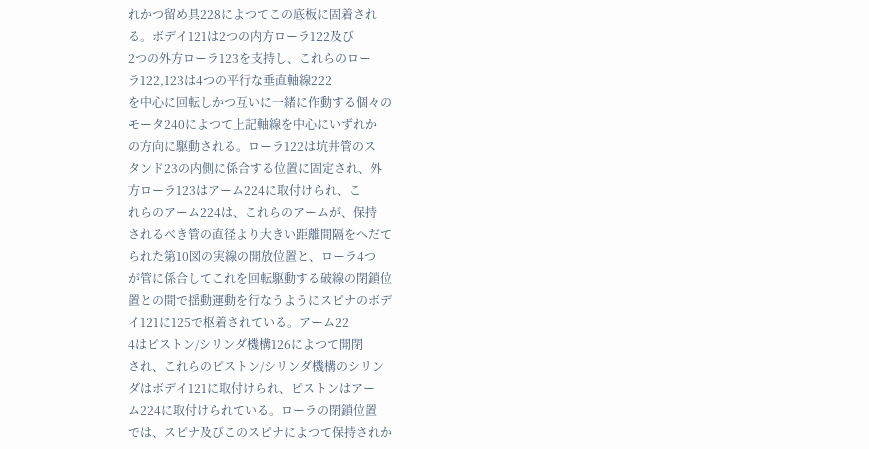れかつ留め具228によつてこの底板に固着され
る。ボデイ121は2つの内方ローラ122及び
2つの外方ローラ123を支持し、これらのロー
ラ122,123は4つの平行な垂直軸線222
を中心に回転しかつ互いに一緒に作動する個々の
モータ240によつて上記軸線を中心にいずれか
の方向に駆動される。ローラ122は坑井管のス
タンド23の内側に係合する位置に固定され、外
方ローラ123はアーム224に取付けられ、こ
れらのアーム224は、これらのアームが、保持
されるべき管の直径より大きい距離間隔をへだて
られた第10図の実線の開放位置と、ローラ4つ
が管に係合してこれを回転駆動する破線の閉鎖位
置との間で揺動運動を行なうようにスピナのボデ
イ121に125で枢着されている。アーム22
4はピストン/シリンダ機構126によつて開閉
され、これらのピストン/シリンダ機構のシリン
ダはボデイ121に取付けられ、ピストンはアー
ム224に取付けられている。ローラの閉鎖位置
では、スピナ及びこのスピナによつて保持されか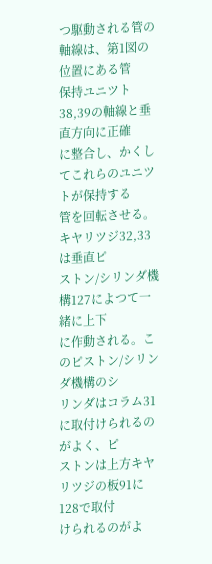つ駆動される管の軸線は、第1図の位置にある管
保持ユニツト38,39の軸線と垂直方向に正確
に整合し、かくしてこれらのユニツトが保持する
管を回転させる。キヤリツジ32,33は垂直ピ
ストン/シリンダ機構127によつて一緒に上下
に作動される。このピストン/シリンダ機構のシ
リンダはコラム31に取付けられるのがよく、ピ
ストンは上方キヤリツジの板91に128で取付
けられるのがよ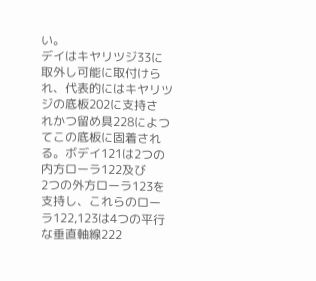い。
デイはキヤリツジ33に取外し可能に取付けら
れ、代表的にはキヤリツジの底板202に支持さ
れかつ留め具228によつてこの底板に固着され
る。ボデイ121は2つの内方ローラ122及び
2つの外方ローラ123を支持し、これらのロー
ラ122,123は4つの平行な垂直軸線222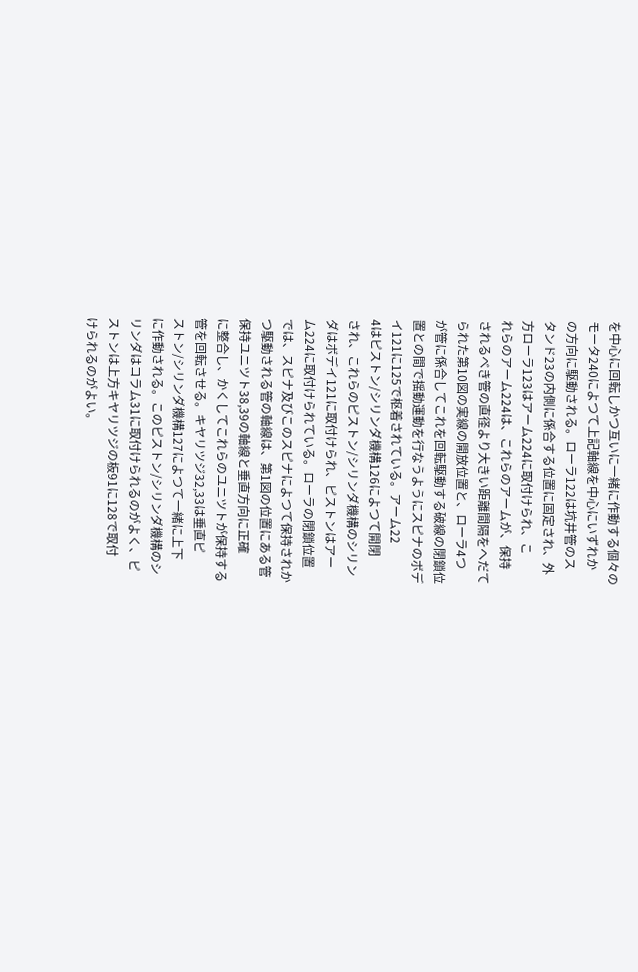を中心に回転しかつ互いに一緒に作動する個々の
モータ240によつて上記軸線を中心にいずれか
の方向に駆動される。ローラ122は坑井管のス
タンド23の内側に係合する位置に固定され、外
方ローラ123はアーム224に取付けられ、こ
れらのアーム224は、これらのアームが、保持
されるべき管の直径より大きい距離間隔をへだて
られた第10図の実線の開放位置と、ローラ4つ
が管に係合してこれを回転駆動する破線の閉鎖位
置との間で揺動運動を行なうようにスピナのボデ
イ121に125で枢着されている。アーム22
4はピストン/シリンダ機構126によつて開閉
され、これらのピストン/シリンダ機構のシリン
ダはボデイ121に取付けられ、ピストンはアー
ム224に取付けられている。ローラの閉鎖位置
では、スピナ及びこのスピナによつて保持されか
つ駆動される管の軸線は、第1図の位置にある管
保持ユニツト38,39の軸線と垂直方向に正確
に整合し、かくしてこれらのユニツトが保持する
管を回転させる。キヤリツジ32,33は垂直ピ
ストン/シリンダ機構127によつて一緒に上下
に作動される。このピストン/シリンダ機構のシ
リンダはコラム31に取付けられるのがよく、ピ
ストンは上方キヤリツジの板91に128で取付
けられるのがよい。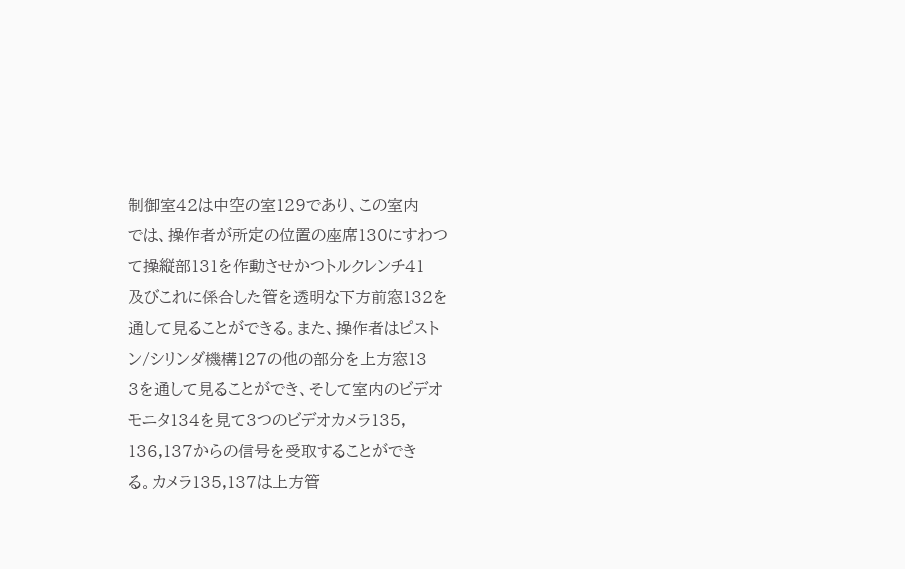制御室42は中空の室129であり、この室内
では、操作者が所定の位置の座席130にすわつ
て操縦部131を作動させかつトルクレンチ41
及びこれに係合した管を透明な下方前窓132を
通して見ることができる。また、操作者はピスト
ン/シリンダ機構127の他の部分を上方窓13
3を通して見ることができ、そして室内のビデオ
モニタ134を見て3つのビデオカメラ135,
136,137からの信号を受取することができ
る。カメラ135,137は上方管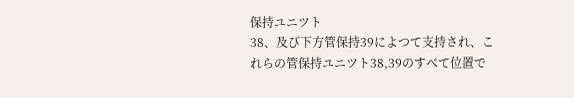保持ユニツト
38、及び下方管保持39によつて支持され、こ
れらの管保持ユニツト38,39のすべて位置で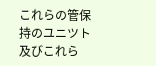これらの管保持のユニツト及びこれら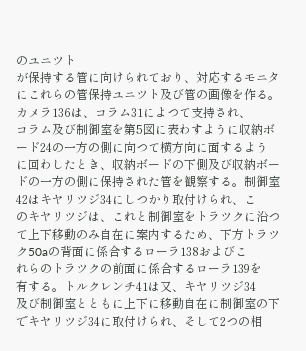のユニツト
が保持する管に向けられており、対応するモニタ
にこれらの管保持ユニツト及び管の画像を作る。
カメラ136は、コラム31によつて支持され、
コラム及び制御室を第5図に表わすように収納ボ
ード24の一方の側に向つて横方向に面するよう
に回わしたとき、収納ボードの下側及び収納ボー
ドの一方の側に保持された管を観察する。制御室
42はキヤリツジ34にしつかり取付けられ、こ
のキヤリツジは、これと制御室をトラツクに沿つ
て上下移動のみ自在に案内するため、下方トラツ
ク50aの背面に係合するローラ138およびこ
れらのトラツクの前面に係合するローラ139を
有する。トルクレンチ41は又、キヤリツジ34
及び制御室とともに上下に移動自在に制御室の下
でキヤリツジ34に取付けられ、そして2つの相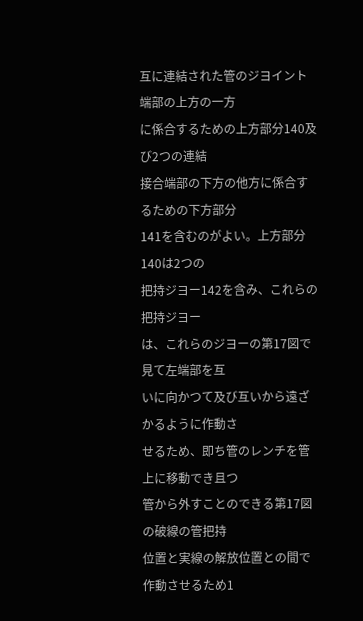互に連結された管のジヨイント端部の上方の一方
に係合するための上方部分140及び2つの連結
接合端部の下方の他方に係合するための下方部分
141を含むのがよい。上方部分140は2つの
把持ジヨー142を含み、これらの把持ジヨー
は、これらのジヨーの第17図で見て左端部を互
いに向かつて及び互いから遠ざかるように作動さ
せるため、即ち管のレンチを管上に移動でき且つ
管から外すことのできる第17図の破線の管把持
位置と実線の解放位置との間で作動させるため1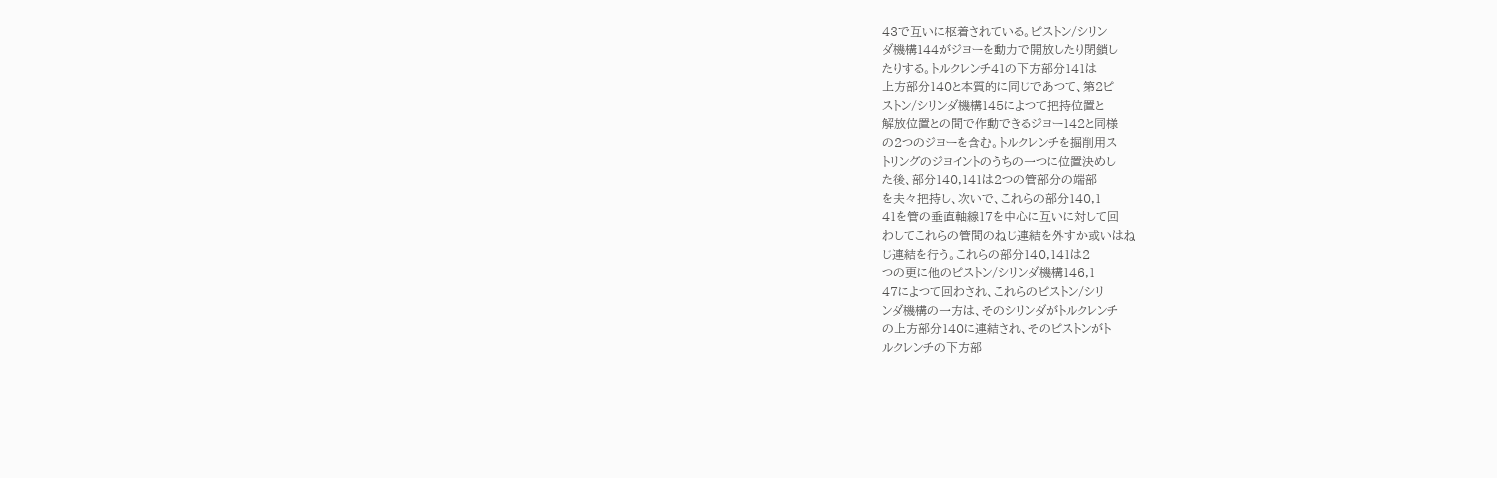43で互いに枢着されている。ピストン/シリン
ダ機構144がジヨーを動力で開放したり閉鎖し
たりする。トルクレンチ41の下方部分141は
上方部分140と本質的に同じであつて、第2ピ
ストン/シリンダ機構145によつて把持位置と
解放位置との間で作動できるジヨー142と同様
の2つのジヨーを含む。トルクレンチを掘削用ス
トリングのジヨイントのうちの一つに位置決めし
た後、部分140,141は2つの管部分の端部
を夫々把持し、次いで、これらの部分140,1
41を管の垂直軸線17を中心に互いに対して回
わしてこれらの管間のねじ連結を外すか或いはね
じ連結を行う。これらの部分140,141は2
つの更に他のピストン/シリンダ機構146,1
47によつて回わされ、これらのピストン/シリ
ンダ機構の一方は、そのシリンダがトルクレンチ
の上方部分140に連結され、そのピストンがト
ルクレンチの下方部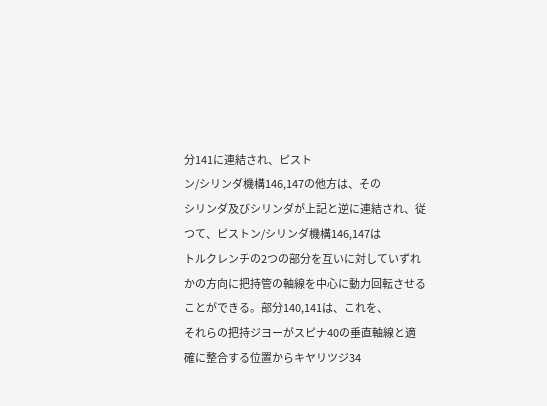分141に連結され、ピスト
ン/シリンダ機構146,147の他方は、その
シリンダ及びシリンダが上記と逆に連結され、従
つて、ピストン/シリンダ機構146,147は
トルクレンチの2つの部分を互いに対していずれ
かの方向に把持管の軸線を中心に動力回転させる
ことができる。部分140,141は、これを、
それらの把持ジヨーがスピナ40の垂直軸線と適
確に整合する位置からキヤリツジ34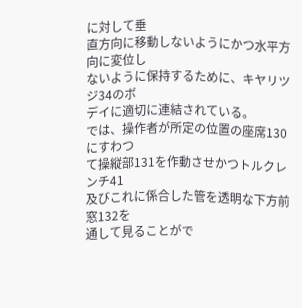に対して垂
直方向に移動しないようにかつ水平方向に変位し
ないように保持するために、キヤリツジ34のボ
デイに適切に連結されている。
では、操作者が所定の位置の座席130にすわつ
て操縦部131を作動させかつトルクレンチ41
及びこれに係合した管を透明な下方前窓132を
通して見ることがで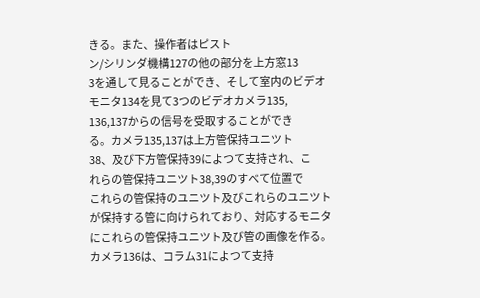きる。また、操作者はピスト
ン/シリンダ機構127の他の部分を上方窓13
3を通して見ることができ、そして室内のビデオ
モニタ134を見て3つのビデオカメラ135,
136,137からの信号を受取することができ
る。カメラ135,137は上方管保持ユニツト
38、及び下方管保持39によつて支持され、こ
れらの管保持ユニツト38,39のすべて位置で
これらの管保持のユニツト及びこれらのユニツト
が保持する管に向けられており、対応するモニタ
にこれらの管保持ユニツト及び管の画像を作る。
カメラ136は、コラム31によつて支持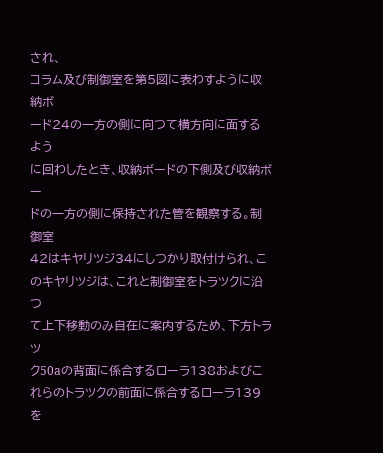され、
コラム及び制御室を第5図に表わすように収納ボ
ード24の一方の側に向つて横方向に面するよう
に回わしたとき、収納ボードの下側及び収納ボー
ドの一方の側に保持された管を観察する。制御室
42はキヤリツジ34にしつかり取付けられ、こ
のキヤリツジは、これと制御室をトラツクに沿つ
て上下移動のみ自在に案内するため、下方トラツ
ク50aの背面に係合するローラ138およびこ
れらのトラツクの前面に係合するローラ139を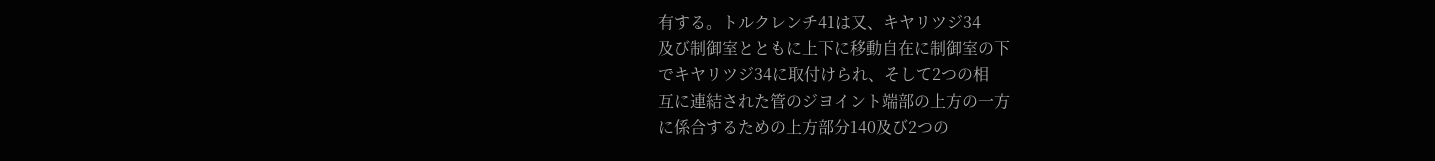有する。トルクレンチ41は又、キヤリツジ34
及び制御室とともに上下に移動自在に制御室の下
でキヤリツジ34に取付けられ、そして2つの相
互に連結された管のジヨイント端部の上方の一方
に係合するための上方部分140及び2つの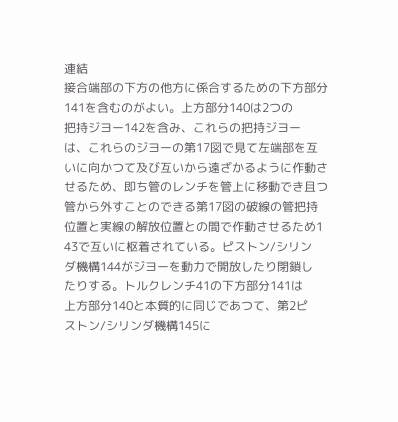連結
接合端部の下方の他方に係合するための下方部分
141を含むのがよい。上方部分140は2つの
把持ジヨー142を含み、これらの把持ジヨー
は、これらのジヨーの第17図で見て左端部を互
いに向かつて及び互いから遠ざかるように作動さ
せるため、即ち管のレンチを管上に移動でき且つ
管から外すことのできる第17図の破線の管把持
位置と実線の解放位置との間で作動させるため1
43で互いに枢着されている。ピストン/シリン
ダ機構144がジヨーを動力で開放したり閉鎖し
たりする。トルクレンチ41の下方部分141は
上方部分140と本質的に同じであつて、第2ピ
ストン/シリンダ機構145に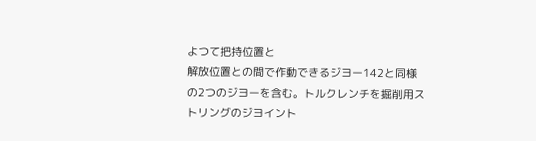よつて把持位置と
解放位置との間で作動できるジヨー142と同様
の2つのジヨーを含む。トルクレンチを掘削用ス
トリングのジヨイント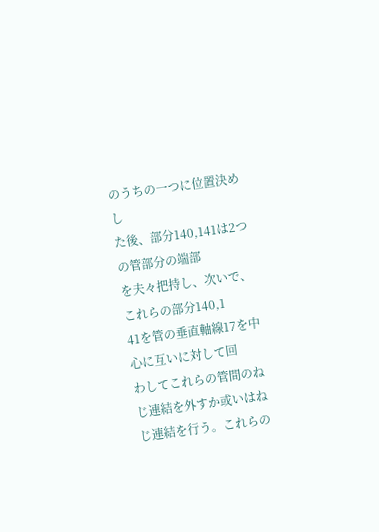のうちの一つに位置決めし
た後、部分140,141は2つの管部分の端部
を夫々把持し、次いで、これらの部分140,1
41を管の垂直軸線17を中心に互いに対して回
わしてこれらの管間のねじ連結を外すか或いはね
じ連結を行う。これらの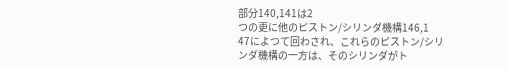部分140,141は2
つの更に他のピストン/シリンダ機構146,1
47によつて回わされ、これらのピストン/シリ
ンダ機構の一方は、そのシリンダがト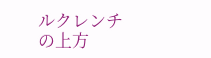ルクレンチ
の上方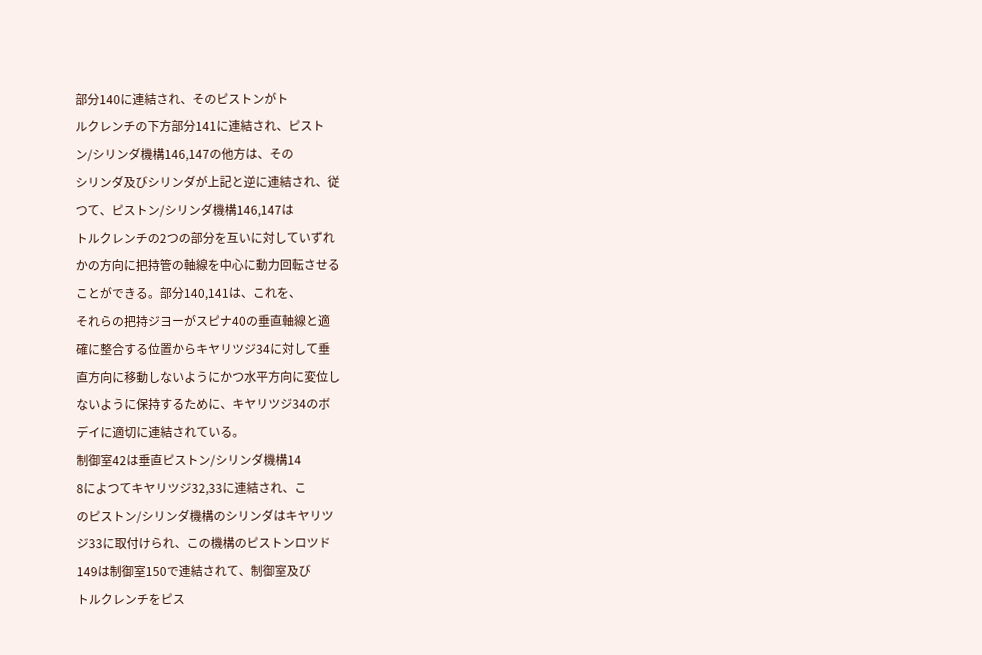部分140に連結され、そのピストンがト
ルクレンチの下方部分141に連結され、ピスト
ン/シリンダ機構146,147の他方は、その
シリンダ及びシリンダが上記と逆に連結され、従
つて、ピストン/シリンダ機構146,147は
トルクレンチの2つの部分を互いに対していずれ
かの方向に把持管の軸線を中心に動力回転させる
ことができる。部分140,141は、これを、
それらの把持ジヨーがスピナ40の垂直軸線と適
確に整合する位置からキヤリツジ34に対して垂
直方向に移動しないようにかつ水平方向に変位し
ないように保持するために、キヤリツジ34のボ
デイに適切に連結されている。
制御室42は垂直ピストン/シリンダ機構14
8によつてキヤリツジ32,33に連結され、こ
のピストン/シリンダ機構のシリンダはキヤリツ
ジ33に取付けられ、この機構のピストンロツド
149は制御室150で連結されて、制御室及び
トルクレンチをピス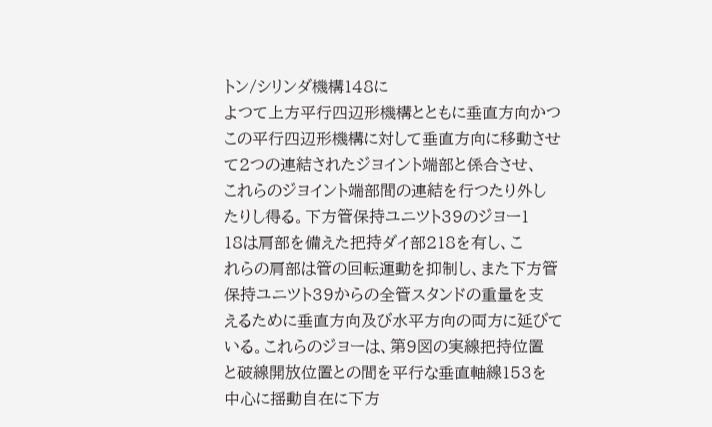トン/シリンダ機構148に
よつて上方平行四辺形機構とともに垂直方向かつ
この平行四辺形機構に対して垂直方向に移動させ
て2つの連結されたジヨイント端部と係合させ、
これらのジヨイント端部間の連結を行つたり外し
たりし得る。下方管保持ユニツト39のジヨー1
18は肩部を備えた把持ダイ部218を有し、こ
れらの肩部は管の回転運動を抑制し、また下方管
保持ユニツト39からの全管スタンドの重量を支
えるために垂直方向及び水平方向の両方に延びて
いる。これらのジヨーは、第9図の実線把持位置
と破線開放位置との間を平行な垂直軸線153を
中心に揺動自在に下方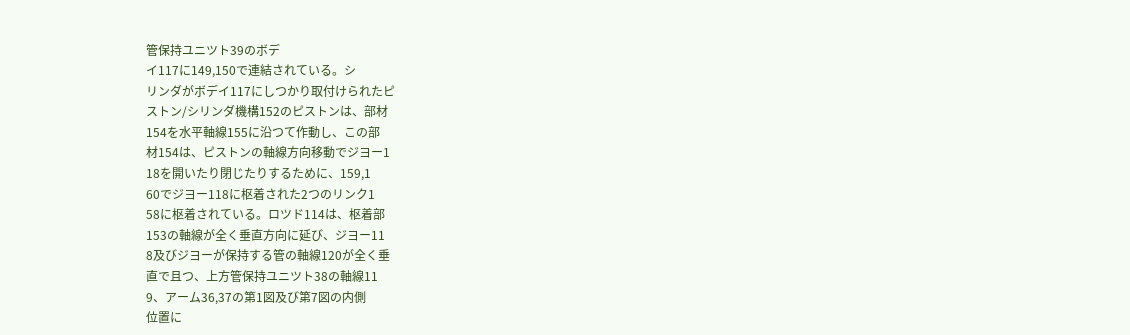管保持ユニツト39のボデ
イ117に149,150で連結されている。シ
リンダがボデイ117にしつかり取付けられたピ
ストン/シリンダ機構152のピストンは、部材
154を水平軸線155に沿つて作動し、この部
材154は、ピストンの軸線方向移動でジヨー1
18を開いたり閉じたりするために、159,1
60でジヨー118に枢着された2つのリンク1
58に枢着されている。ロツド114は、枢着部
153の軸線が全く垂直方向に延び、ジヨー11
8及びジヨーが保持する管の軸線120が全く垂
直で且つ、上方管保持ユニツト38の軸線11
9、アーム36,37の第1図及び第7図の内側
位置に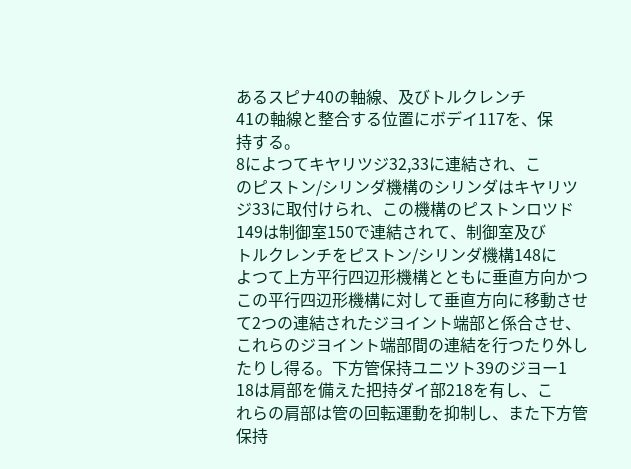あるスピナ40の軸線、及びトルクレンチ
41の軸線と整合する位置にボデイ117を、保
持する。
8によつてキヤリツジ32,33に連結され、こ
のピストン/シリンダ機構のシリンダはキヤリツ
ジ33に取付けられ、この機構のピストンロツド
149は制御室150で連結されて、制御室及び
トルクレンチをピストン/シリンダ機構148に
よつて上方平行四辺形機構とともに垂直方向かつ
この平行四辺形機構に対して垂直方向に移動させ
て2つの連結されたジヨイント端部と係合させ、
これらのジヨイント端部間の連結を行つたり外し
たりし得る。下方管保持ユニツト39のジヨー1
18は肩部を備えた把持ダイ部218を有し、こ
れらの肩部は管の回転運動を抑制し、また下方管
保持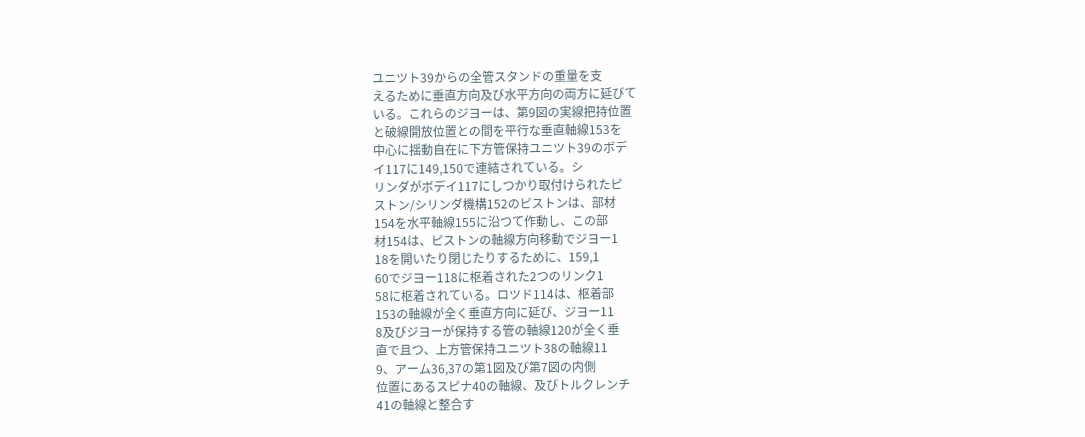ユニツト39からの全管スタンドの重量を支
えるために垂直方向及び水平方向の両方に延びて
いる。これらのジヨーは、第9図の実線把持位置
と破線開放位置との間を平行な垂直軸線153を
中心に揺動自在に下方管保持ユニツト39のボデ
イ117に149,150で連結されている。シ
リンダがボデイ117にしつかり取付けられたピ
ストン/シリンダ機構152のピストンは、部材
154を水平軸線155に沿つて作動し、この部
材154は、ピストンの軸線方向移動でジヨー1
18を開いたり閉じたりするために、159,1
60でジヨー118に枢着された2つのリンク1
58に枢着されている。ロツド114は、枢着部
153の軸線が全く垂直方向に延び、ジヨー11
8及びジヨーが保持する管の軸線120が全く垂
直で且つ、上方管保持ユニツト38の軸線11
9、アーム36,37の第1図及び第7図の内側
位置にあるスピナ40の軸線、及びトルクレンチ
41の軸線と整合す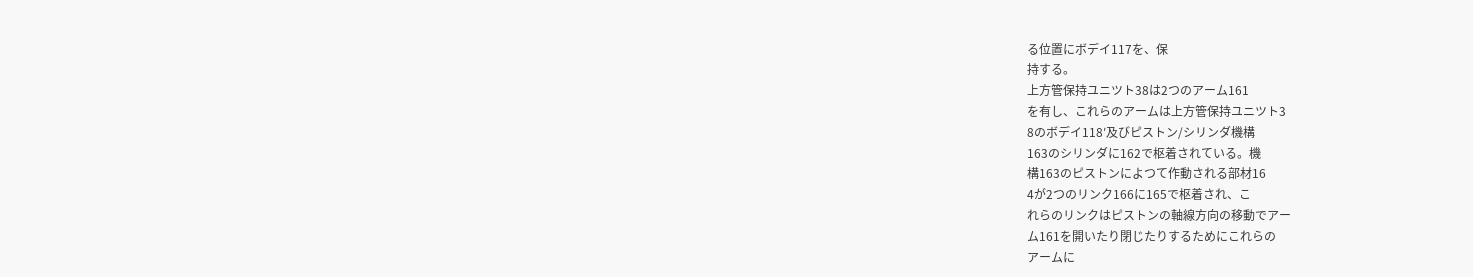る位置にボデイ117を、保
持する。
上方管保持ユニツト38は2つのアーム161
を有し、これらのアームは上方管保持ユニツト3
8のボデイ118′及びピストン/シリンダ機構
163のシリンダに162で枢着されている。機
構163のピストンによつて作動される部材16
4が2つのリンク166に165で枢着され、こ
れらのリンクはピストンの軸線方向の移動でアー
ム161を開いたり閉じたりするためにこれらの
アームに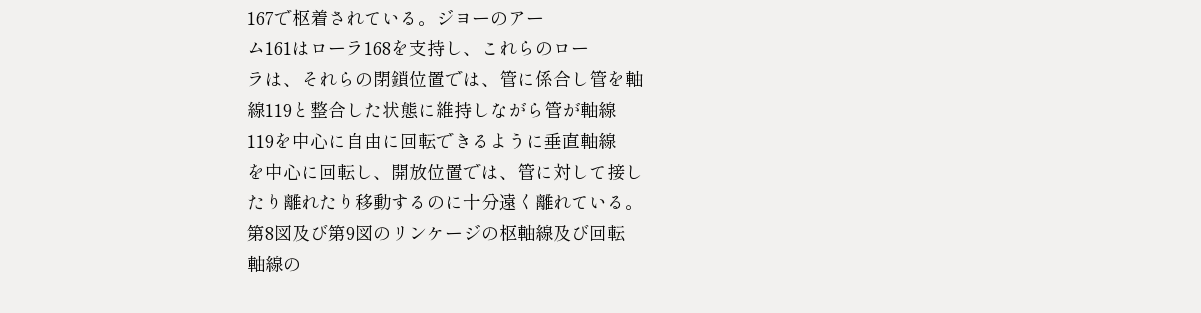167で枢着されている。ジヨーのアー
ム161はローラ168を支持し、これらのロー
ラは、それらの閉鎖位置では、管に係合し管を軸
線119と整合した状態に維持しながら管が軸線
119を中心に自由に回転できるように垂直軸線
を中心に回転し、開放位置では、管に対して接し
たり離れたり移動するのに十分遠く離れている。
第8図及び第9図のリンケージの枢軸線及び回転
軸線の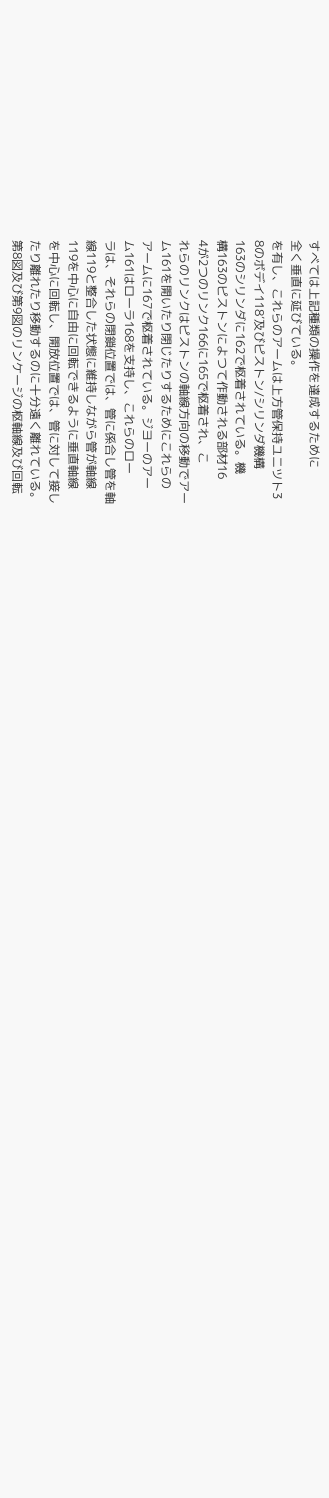すべては上記種類の操作を達成するために
全く垂直に延びている。
を有し、これらのアームは上方管保持ユニツト3
8のボデイ118′及びピストン/シリンダ機構
163のシリンダに162で枢着されている。機
構163のピストンによつて作動される部材16
4が2つのリンク166に165で枢着され、こ
れらのリンクはピストンの軸線方向の移動でアー
ム161を開いたり閉じたりするためにこれらの
アームに167で枢着されている。ジヨーのアー
ム161はローラ168を支持し、これらのロー
ラは、それらの閉鎖位置では、管に係合し管を軸
線119と整合した状態に維持しながら管が軸線
119を中心に自由に回転できるように垂直軸線
を中心に回転し、開放位置では、管に対して接し
たり離れたり移動するのに十分遠く離れている。
第8図及び第9図のリンケージの枢軸線及び回転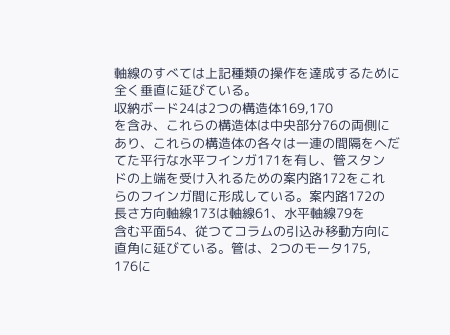軸線のすべては上記種類の操作を達成するために
全く垂直に延びている。
収納ボード24は2つの構造体169,170
を含み、これらの構造体は中央部分76の両側に
あり、これらの構造体の各々は一連の間隔をへだ
てた平行な水平フインガ171を有し、管スタン
ドの上端を受け入れるための案内路172をこれ
らのフインガ間に形成している。案内路172の
長さ方向軸線173は軸線61、水平軸線79を
含む平面54、従つてコラムの引込み移動方向に
直角に延びている。管は、2つのモータ175,
176に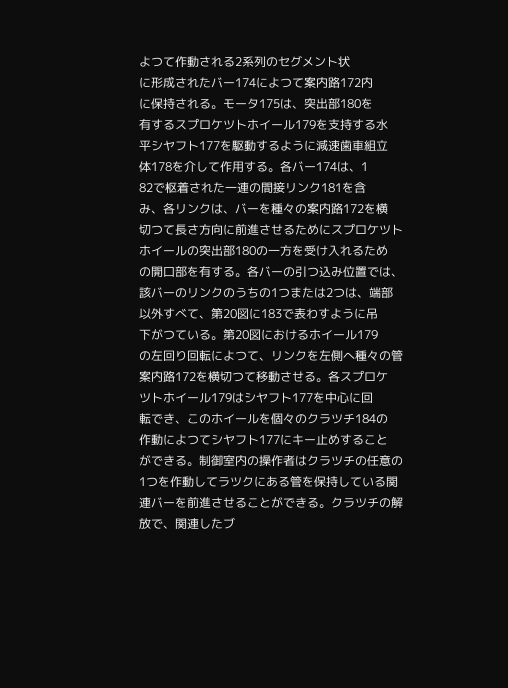よつて作動される2系列のセグメント状
に形成されたバー174によつて案内路172内
に保持される。モータ175は、突出部180を
有するスプロケツトホイール179を支持する水
平シヤフト177を駆動するように減速歯車組立
体178を介して作用する。各バー174は、1
82で枢着された一連の間接リンク181を含
み、各リンクは、バーを種々の案内路172を横
切つて長さ方向に前進させるためにスプロケツト
ホイールの突出部180の一方を受け入れるため
の開口部を有する。各バーの引つ込み位置では、
該バーのリンクのうちの1つまたは2つは、端部
以外すべて、第20図に183で表わすように吊
下がつている。第20図におけるホイール179
の左回り回転によつて、リンクを左側へ種々の管
案内路172を横切つて移動させる。各スプロケ
ツトホイール179はシヤフト177を中心に回
転でき、このホイールを個々のクラツチ184の
作動によつてシヤフト177にキー止めすること
ができる。制御室内の操作者はクラツチの任意の
1つを作動してラツクにある管を保持している関
連バーを前進させることができる。クラツチの解
放で、関連したブ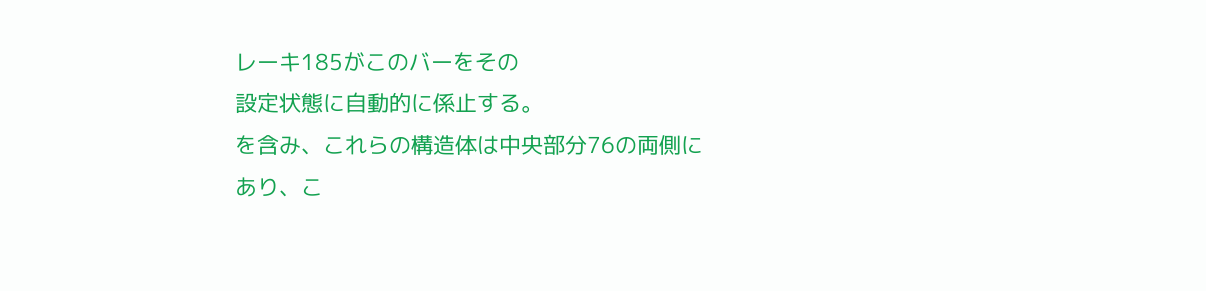レーキ185がこのバーをその
設定状態に自動的に係止する。
を含み、これらの構造体は中央部分76の両側に
あり、こ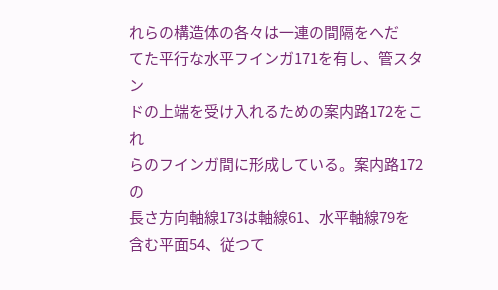れらの構造体の各々は一連の間隔をへだ
てた平行な水平フインガ171を有し、管スタン
ドの上端を受け入れるための案内路172をこれ
らのフインガ間に形成している。案内路172の
長さ方向軸線173は軸線61、水平軸線79を
含む平面54、従つて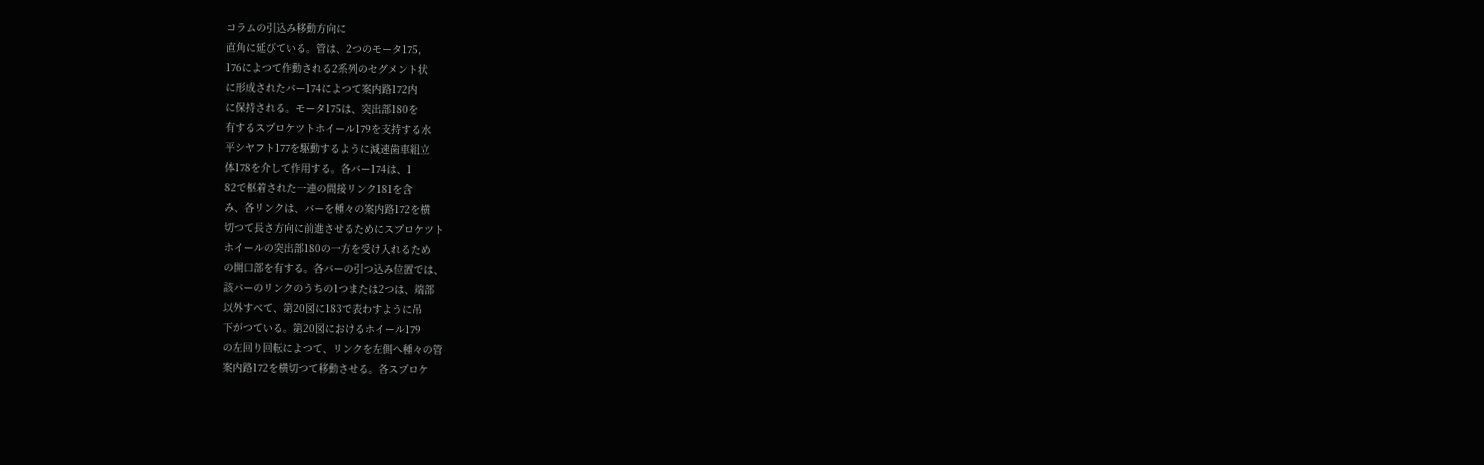コラムの引込み移動方向に
直角に延びている。管は、2つのモータ175,
176によつて作動される2系列のセグメント状
に形成されたバー174によつて案内路172内
に保持される。モータ175は、突出部180を
有するスプロケツトホイール179を支持する水
平シヤフト177を駆動するように減速歯車組立
体178を介して作用する。各バー174は、1
82で枢着された一連の間接リンク181を含
み、各リンクは、バーを種々の案内路172を横
切つて長さ方向に前進させるためにスプロケツト
ホイールの突出部180の一方を受け入れるため
の開口部を有する。各バーの引つ込み位置では、
該バーのリンクのうちの1つまたは2つは、端部
以外すべて、第20図に183で表わすように吊
下がつている。第20図におけるホイール179
の左回り回転によつて、リンクを左側へ種々の管
案内路172を横切つて移動させる。各スプロケ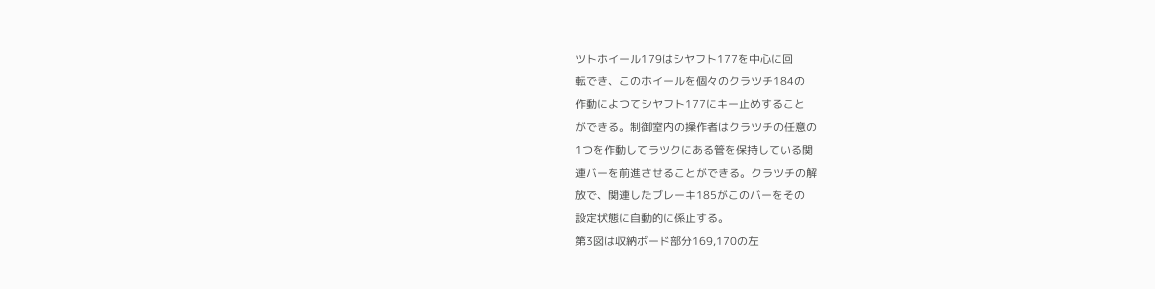ツトホイール179はシヤフト177を中心に回
転でき、このホイールを個々のクラツチ184の
作動によつてシヤフト177にキー止めすること
ができる。制御室内の操作者はクラツチの任意の
1つを作動してラツクにある管を保持している関
連バーを前進させることができる。クラツチの解
放で、関連したブレーキ185がこのバーをその
設定状態に自動的に係止する。
第3図は収納ボード部分169,170の左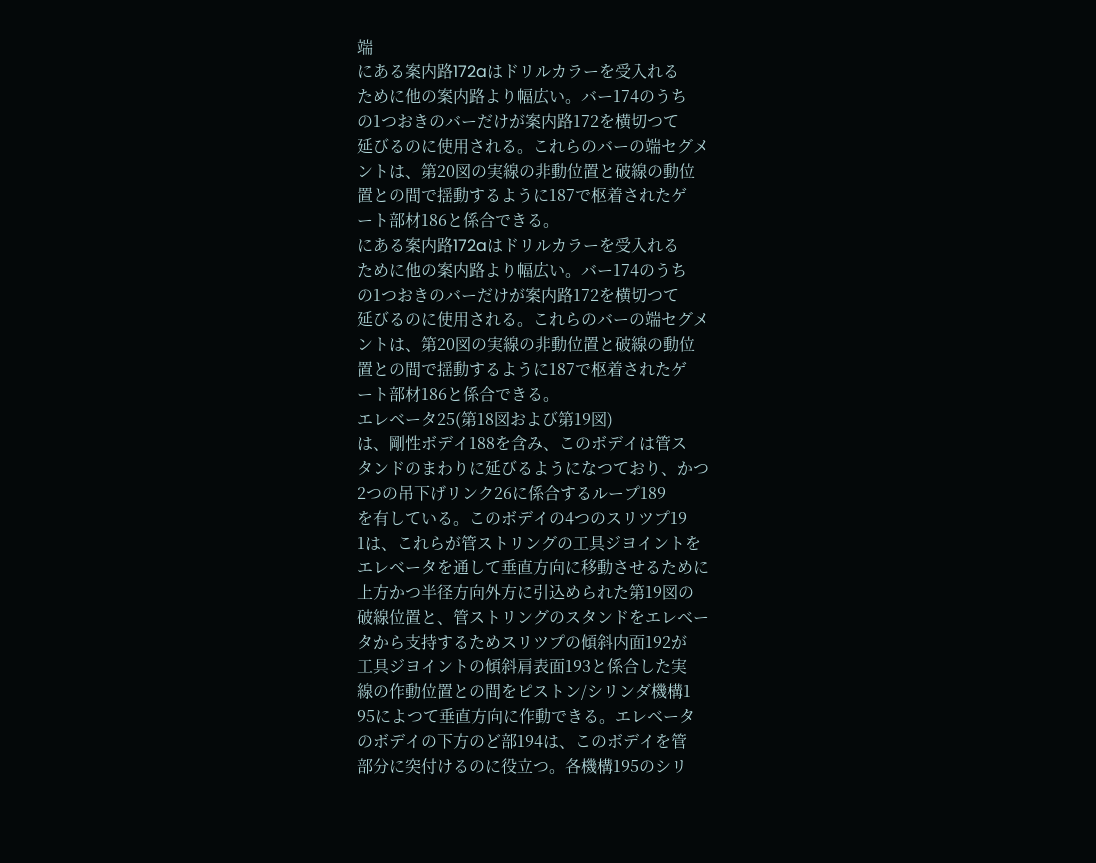端
にある案内路172aはドリルカラーを受入れる
ために他の案内路より幅広い。バー174のうち
の1つおきのバーだけが案内路172を横切つて
延びるのに使用される。これらのバーの端セグメ
ントは、第20図の実線の非動位置と破線の動位
置との間で揺動するように187で枢着されたゲ
ート部材186と係合できる。
にある案内路172aはドリルカラーを受入れる
ために他の案内路より幅広い。バー174のうち
の1つおきのバーだけが案内路172を横切つて
延びるのに使用される。これらのバーの端セグメ
ントは、第20図の実線の非動位置と破線の動位
置との間で揺動するように187で枢着されたゲ
ート部材186と係合できる。
エレベータ25(第18図および第19図)
は、剛性ボデイ188を含み、このボデイは管ス
タンドのまわりに延びるようになつており、かつ
2つの吊下げリンク26に係合するループ189
を有している。このボデイの4つのスリツプ19
1は、これらが管ストリングの工具ジヨイントを
エレベータを通して垂直方向に移動させるために
上方かつ半径方向外方に引込められた第19図の
破線位置と、管ストリングのスタンドをエレベー
タから支持するためスリツプの傾斜内面192が
工具ジヨイントの傾斜肩表面193と係合した実
線の作動位置との間をピストン/シリンダ機構1
95によつて垂直方向に作動できる。エレベータ
のボデイの下方のど部194は、このボデイを管
部分に突付けるのに役立つ。各機構195のシリ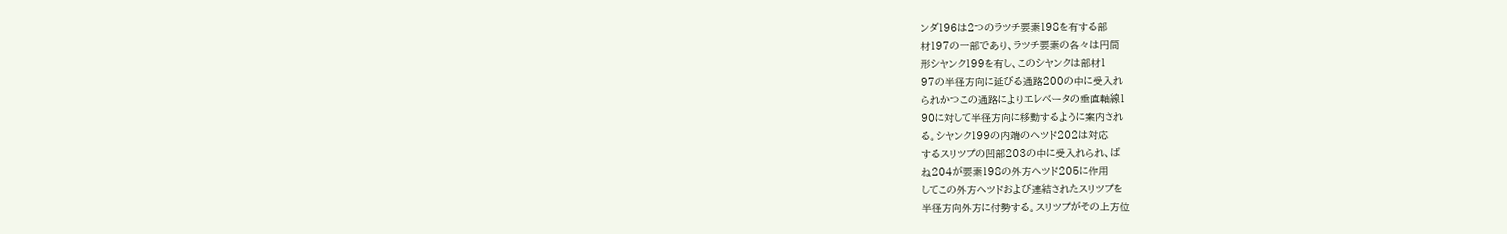ンダ196は2つのラツチ要素198を有する部
材197の一部であり、ラツチ要素の各々は円筒
形シヤンク199を有し、このシヤンクは部材1
97の半径方向に延びる通路200の中に受入れ
られかつこの通路によりエレベータの垂直軸線1
90に対して半径方向に移動するように案内され
る。シヤンク199の内端のヘツド202は対応
するスリツプの凹部203の中に受入れられ、ば
ね204が要素198の外方ヘツド205に作用
してこの外方ヘツドおよび連結されたスリツプを
半径方向外方に付勢する。スリツプがその上方位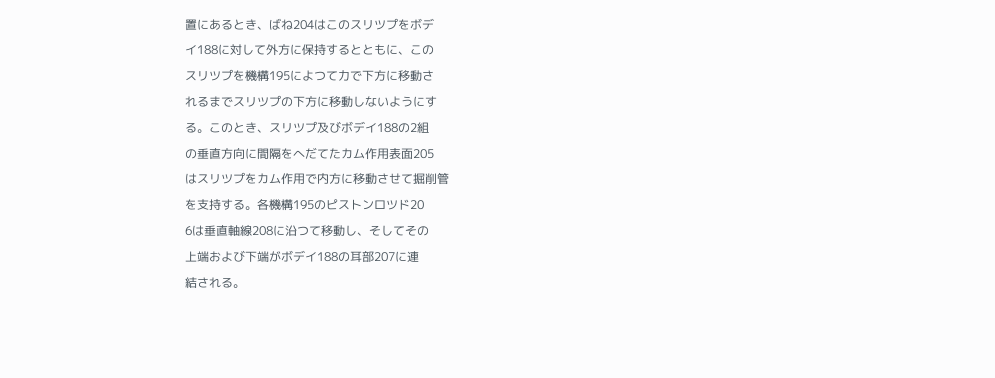置にあるとき、ばね204はこのスリツプをボデ
イ188に対して外方に保持するとともに、この
スリツプを機構195によつて力で下方に移動さ
れるまでスリツプの下方に移動しないようにす
る。このとき、スリツプ及びボデイ188の2組
の垂直方向に間隔をへだてたカム作用表面205
はスリツプをカム作用で内方に移動させて掘削管
を支持する。各機構195のピストンロツド20
6は垂直軸線208に沿つて移動し、そしてその
上端および下端がボデイ188の耳部207に連
結される。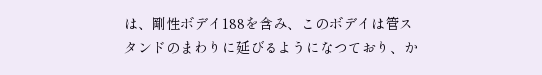は、剛性ボデイ188を含み、このボデイは管ス
タンドのまわりに延びるようになつており、か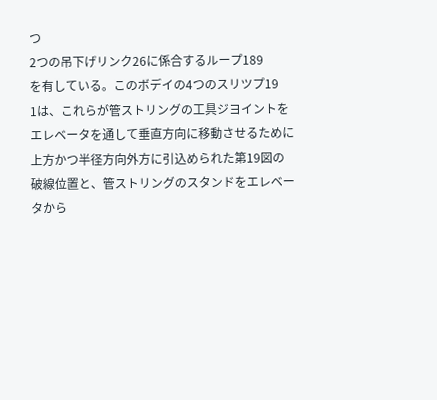つ
2つの吊下げリンク26に係合するループ189
を有している。このボデイの4つのスリツプ19
1は、これらが管ストリングの工具ジヨイントを
エレベータを通して垂直方向に移動させるために
上方かつ半径方向外方に引込められた第19図の
破線位置と、管ストリングのスタンドをエレベー
タから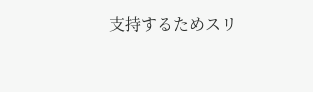支持するためスリ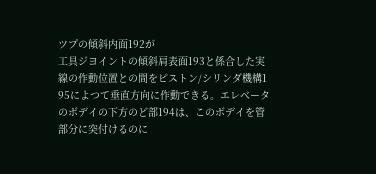ツプの傾斜内面192が
工具ジヨイントの傾斜肩表面193と係合した実
線の作動位置との間をピストン/シリンダ機構1
95によつて垂直方向に作動できる。エレベータ
のボデイの下方のど部194は、このボデイを管
部分に突付けるのに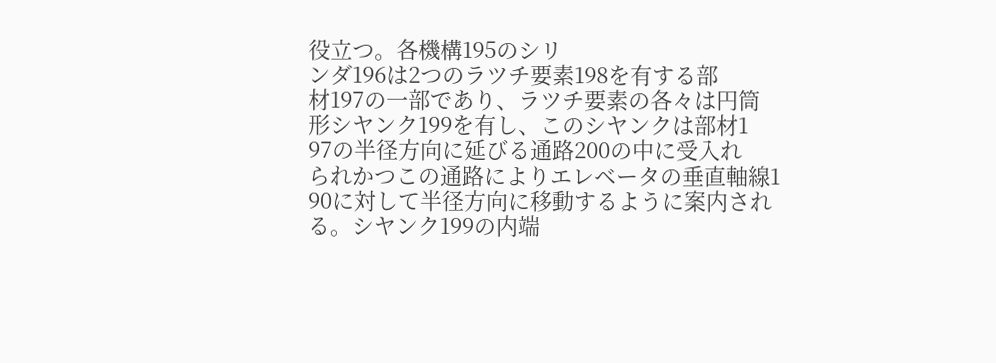役立つ。各機構195のシリ
ンダ196は2つのラツチ要素198を有する部
材197の一部であり、ラツチ要素の各々は円筒
形シヤンク199を有し、このシヤンクは部材1
97の半径方向に延びる通路200の中に受入れ
られかつこの通路によりエレベータの垂直軸線1
90に対して半径方向に移動するように案内され
る。シヤンク199の内端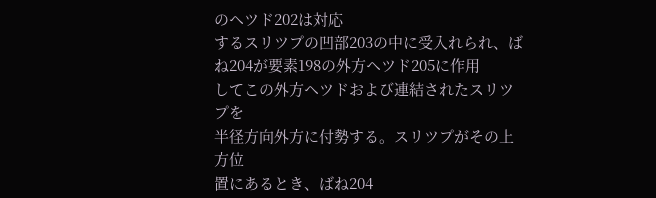のヘツド202は対応
するスリツプの凹部203の中に受入れられ、ば
ね204が要素198の外方ヘツド205に作用
してこの外方ヘツドおよび連結されたスリツプを
半径方向外方に付勢する。スリツプがその上方位
置にあるとき、ばね204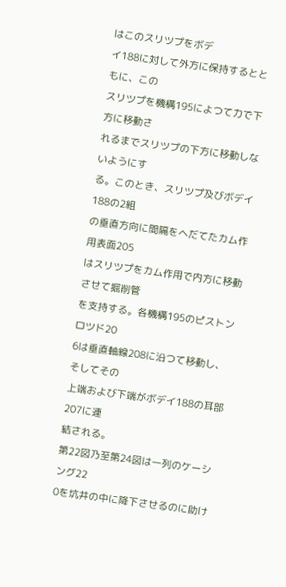はこのスリツプをボデ
イ188に対して外方に保持するとともに、この
スリツプを機構195によつて力で下方に移動さ
れるまでスリツプの下方に移動しないようにす
る。このとき、スリツプ及びボデイ188の2組
の垂直方向に間隔をへだてたカム作用表面205
はスリツプをカム作用で内方に移動させて掘削管
を支持する。各機構195のピストンロツド20
6は垂直軸線208に沿つて移動し、そしてその
上端および下端がボデイ188の耳部207に連
結される。
第22図乃至第24図は一列のケーシング22
0を坑井の中に降下させるのに助け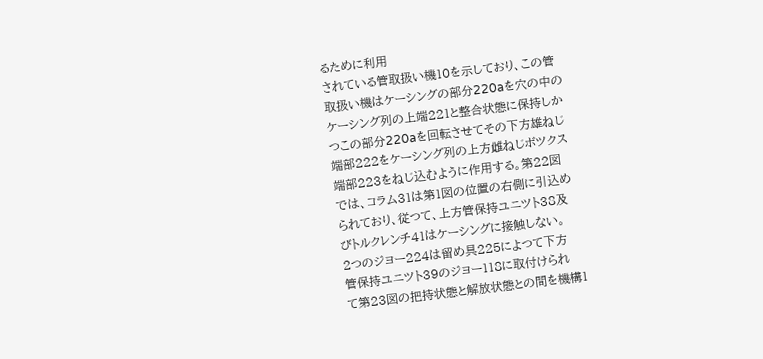るために利用
されている管取扱い機10を示しており、この管
取扱い機はケーシングの部分220aを穴の中の
ケーシング列の上端221と整合状態に保持しか
つこの部分220aを回転させてその下方雄ねじ
端部222をケーシング列の上方雌ねじボツクス
端部223をねじ込むように作用する。第22図
では、コラム31は第1図の位置の右側に引込め
られており、従つて、上方管保持ユニツト38及
びトルクレンチ41はケーシングに接触しない。
2つのジヨー224は留め具225によつて下方
管保持ユニツト39のジヨー118に取付けられ
て第23図の把持状態と解放状態との間を機構1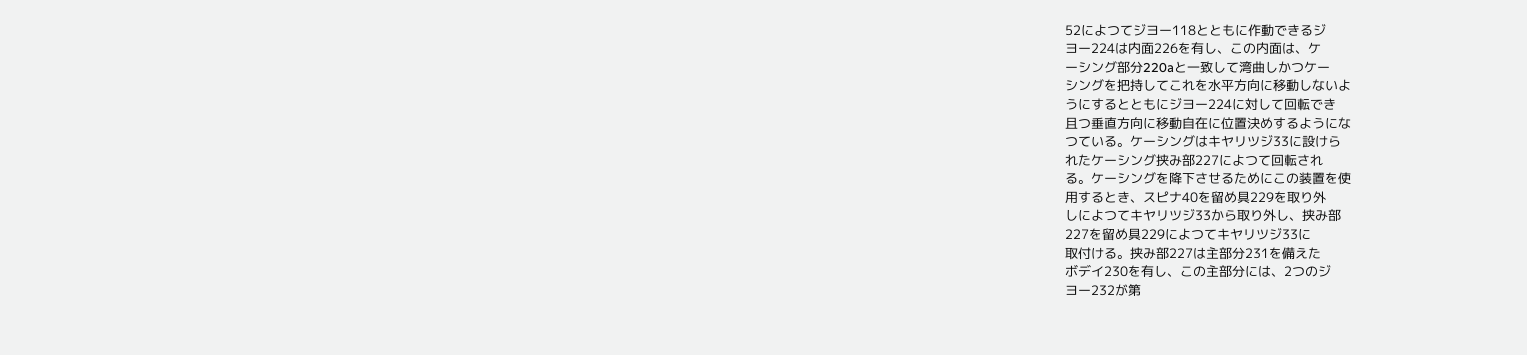52によつてジヨー118とともに作動できるジ
ヨー224は内面226を有し、この内面は、ケ
ーシング部分220aと一致して湾曲しかつケー
シングを把持してこれを水平方向に移動しないよ
うにするとともにジヨー224に対して回転でき
且つ垂直方向に移動自在に位置決めするようにな
つている。ケーシングはキヤリツジ33に設けら
れたケーシング挟み部227によつて回転され
る。ケーシングを降下させるためにこの装置を使
用するとき、スピナ40を留め具229を取り外
しによつてキヤリツジ33から取り外し、挟み部
227を留め具229によつてキヤリツジ33に
取付ける。挟み部227は主部分231を備えた
ボデイ230を有し、この主部分には、2つのジ
ヨー232が第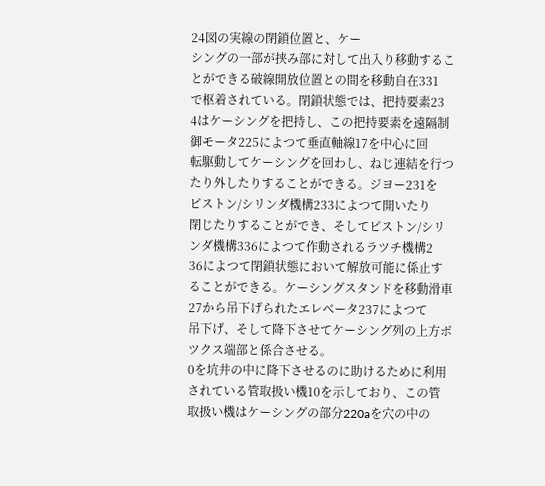24図の実線の閉鎖位置と、ケー
シングの一部が挟み部に対して出入り移動するこ
とができる破線開放位置との間を移動自在331
で枢着されている。閉鎖状態では、把持要素23
4はケーシングを把持し、この把持要素を遠隔制
御モータ225によつて垂直軸線17を中心に回
転駆動してケーシングを回わし、ねじ連結を行つ
たり外したりすることができる。ジヨー231を
ピストン/シリンダ機構233によつて開いたり
閉じたりすることができ、そしてピストン/シリ
ンダ機構336によつて作動されるラツチ機構2
36によつて閉鎖状態において解放可能に係止す
ることができる。ケーシングスタンドを移動滑車
27から吊下げられたエレベータ237によつて
吊下げ、そして降下させてケーシング列の上方ボ
ツクス端部と係合させる。
0を坑井の中に降下させるのに助けるために利用
されている管取扱い機10を示しており、この管
取扱い機はケーシングの部分220aを穴の中の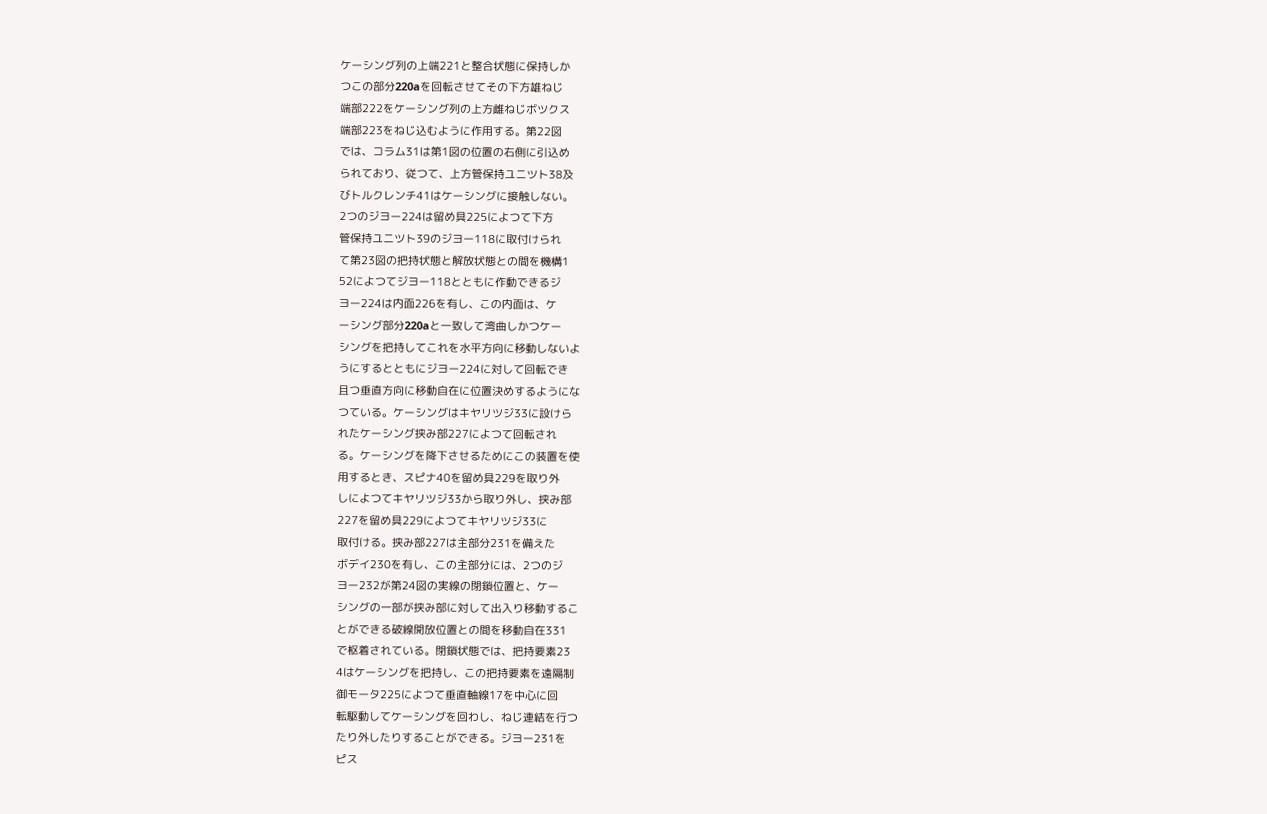ケーシング列の上端221と整合状態に保持しか
つこの部分220aを回転させてその下方雄ねじ
端部222をケーシング列の上方雌ねじボツクス
端部223をねじ込むように作用する。第22図
では、コラム31は第1図の位置の右側に引込め
られており、従つて、上方管保持ユニツト38及
びトルクレンチ41はケーシングに接触しない。
2つのジヨー224は留め具225によつて下方
管保持ユニツト39のジヨー118に取付けられ
て第23図の把持状態と解放状態との間を機構1
52によつてジヨー118とともに作動できるジ
ヨー224は内面226を有し、この内面は、ケ
ーシング部分220aと一致して湾曲しかつケー
シングを把持してこれを水平方向に移動しないよ
うにするとともにジヨー224に対して回転でき
且つ垂直方向に移動自在に位置決めするようにな
つている。ケーシングはキヤリツジ33に設けら
れたケーシング挟み部227によつて回転され
る。ケーシングを降下させるためにこの装置を使
用するとき、スピナ40を留め具229を取り外
しによつてキヤリツジ33から取り外し、挟み部
227を留め具229によつてキヤリツジ33に
取付ける。挟み部227は主部分231を備えた
ボデイ230を有し、この主部分には、2つのジ
ヨー232が第24図の実線の閉鎖位置と、ケー
シングの一部が挟み部に対して出入り移動するこ
とができる破線開放位置との間を移動自在331
で枢着されている。閉鎖状態では、把持要素23
4はケーシングを把持し、この把持要素を遠隔制
御モータ225によつて垂直軸線17を中心に回
転駆動してケーシングを回わし、ねじ連結を行つ
たり外したりすることができる。ジヨー231を
ピス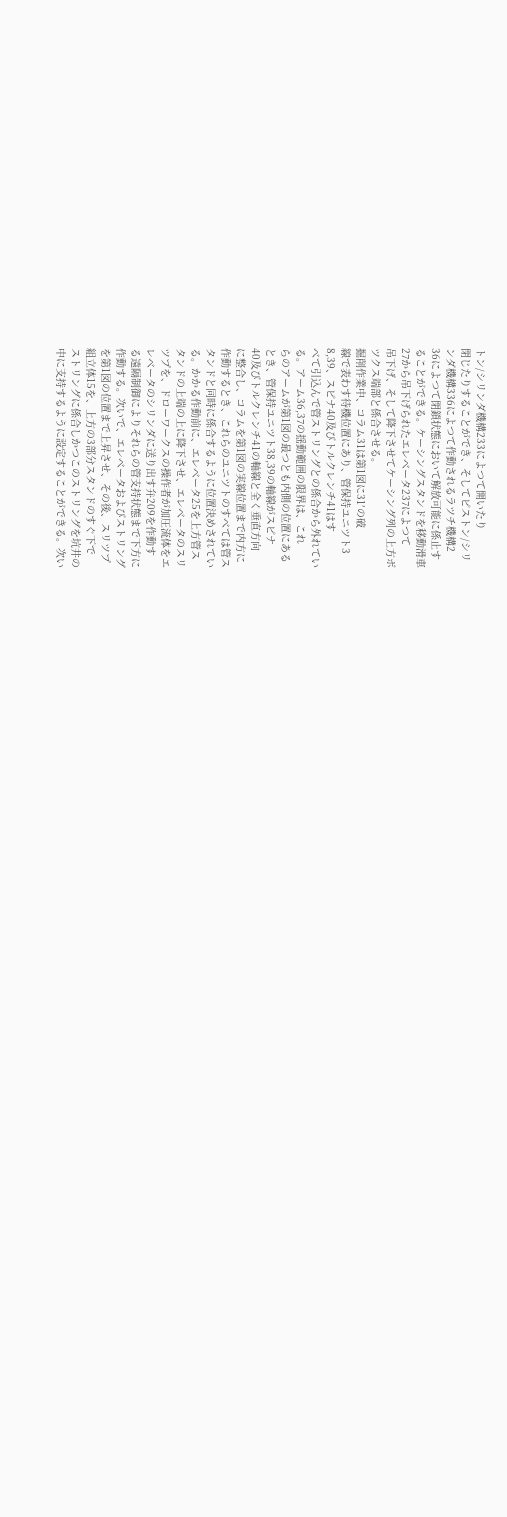トン/シリンダ機構233によつて開いたり
閉じたりすることができ、そしてピストン/シリ
ンダ機構336によつて作動されるラツチ機構2
36によつて閉鎖状態において解放可能に係止す
ることができる。ケーシングスタンドを移動滑車
27から吊下げられたエレベータ237によつて
吊下げ、そして降下させてケーシング列の上方ボ
ツクス端部と係合させる。
掘削作業中、コラム31は第1図に31′の破
線で表わす待機位置にあり、管保持ユニツト3
8,39、スピナ40及びトルクレンチ41はす
べて引込んで管ストリングとの係合から外れてい
る。アーム36,37の揺動範囲の限界は、これ
らのアームが第1図の最つとも内側の位置にある
とき、管保持ユニツト38,39の軸線がスピナ
40及びトルクレンチ41の軸線と全く垂直方向
に整合し、コラムを第1図の実線位置まで内方に
作動するとき、これらのユニツトのすべては管ス
タンドと同時に係合するように位置決めされてい
る。かかる作動前に、エレベータ25を上方管ス
タンドの上端の上に降下させ、エレベータのスリ
ツプを、ドローワークスの操作者が加圧流体をエ
レベータのシリンダに送り出す弁209を作動す
る遠隔制御によりそれらの管支持状態まで下方に
作動する。次いで、エレベータおよびストリング
を第1図の位置まで上昇させ、その後、スリツプ
組立体15を、上方の3部分スタンドのすぐ下で
ストリングに係合しかつこのストリングを坑井の
中に支持するように設定することができる。次い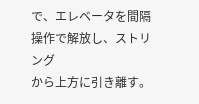で、エレベータを間隔操作で解放し、ストリング
から上方に引き離す。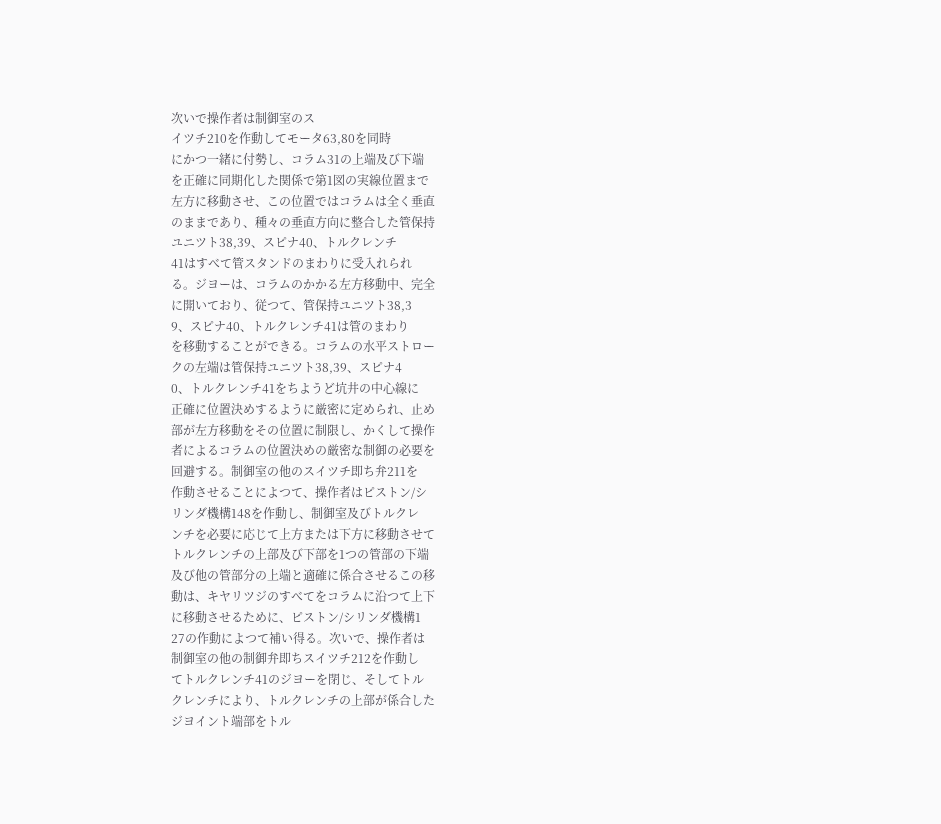次いで操作者は制御室のス
イツチ210を作動してモータ63,80を同時
にかつ一緒に付勢し、コラム31の上端及び下端
を正確に同期化した関係で第1図の実線位置まで
左方に移動させ、この位置ではコラムは全く垂直
のままであり、種々の垂直方向に整合した管保持
ユニツト38,39、スピナ40、トルクレンチ
41はすべて管スタンドのまわりに受入れられ
る。ジヨーは、コラムのかかる左方移動中、完全
に開いており、従つて、管保持ユニツト38,3
9、スピナ40、トルクレンチ41は管のまわり
を移動することができる。コラムの水平ストロー
クの左端は管保持ユニツト38,39、スピナ4
0、トルクレンチ41をちようど坑井の中心線に
正確に位置決めするように厳密に定められ、止め
部が左方移動をその位置に制限し、かくして操作
者によるコラムの位置決めの厳密な制御の必要を
回避する。制御室の他のスイツチ即ち弁211を
作動させることによつて、操作者はピストン/シ
リンダ機構148を作動し、制御室及びトルクレ
ンチを必要に応じて上方または下方に移動させて
トルクレンチの上部及び下部を1つの管部の下端
及び他の管部分の上端と適確に係合させるこの移
動は、キヤリツジのすべてをコラムに沿つて上下
に移動させるために、ピストン/シリンダ機構1
27の作動によつて補い得る。次いで、操作者は
制御室の他の制御弁即ちスイツチ212を作動し
てトルクレンチ41のジヨーを閉じ、そしてトル
クレンチにより、トルクレンチの上部が係合した
ジヨイント端部をトル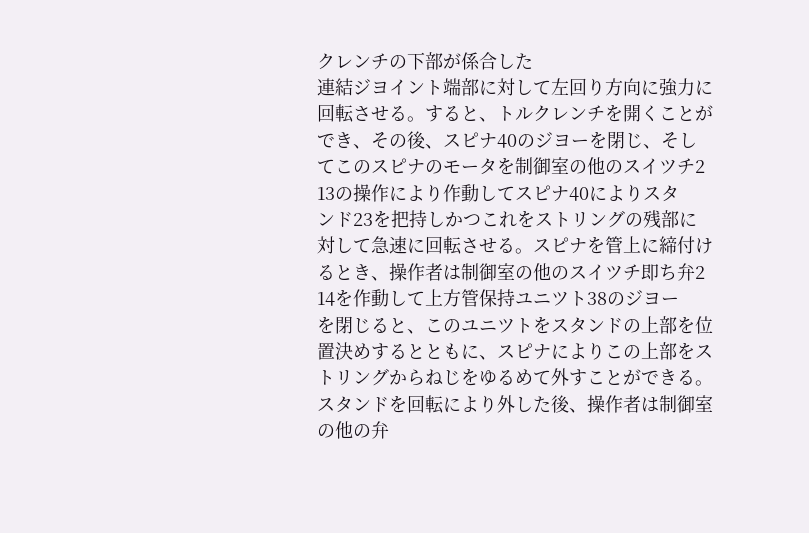クレンチの下部が係合した
連結ジヨイント端部に対して左回り方向に強力に
回転させる。すると、トルクレンチを開くことが
でき、その後、スピナ40のジヨーを閉じ、そし
てこのスピナのモータを制御室の他のスイツチ2
13の操作により作動してスピナ40によりスタ
ンド23を把持しかつこれをストリングの残部に
対して急速に回転させる。スピナを管上に締付け
るとき、操作者は制御室の他のスイツチ即ち弁2
14を作動して上方管保持ユニツト38のジヨー
を閉じると、このユニツトをスタンドの上部を位
置決めするとともに、スピナによりこの上部をス
トリングからねじをゆるめて外すことができる。
スタンドを回転により外した後、操作者は制御室
の他の弁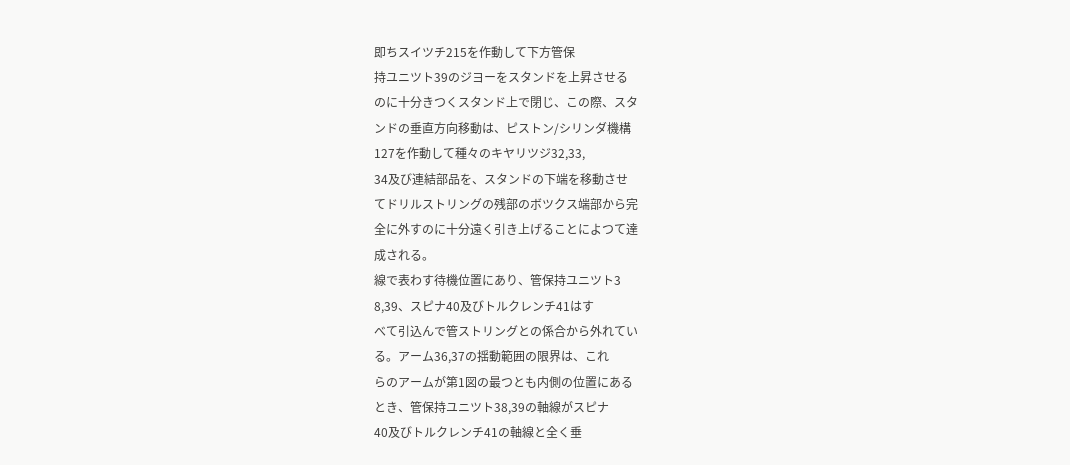即ちスイツチ215を作動して下方管保
持ユニツト39のジヨーをスタンドを上昇させる
のに十分きつくスタンド上で閉じ、この際、スタ
ンドの垂直方向移動は、ピストン/シリンダ機構
127を作動して種々のキヤリツジ32,33,
34及び連結部品を、スタンドの下端を移動させ
てドリルストリングの残部のボツクス端部から完
全に外すのに十分遠く引き上げることによつて達
成される。
線で表わす待機位置にあり、管保持ユニツト3
8,39、スピナ40及びトルクレンチ41はす
べて引込んで管ストリングとの係合から外れてい
る。アーム36,37の揺動範囲の限界は、これ
らのアームが第1図の最つとも内側の位置にある
とき、管保持ユニツト38,39の軸線がスピナ
40及びトルクレンチ41の軸線と全く垂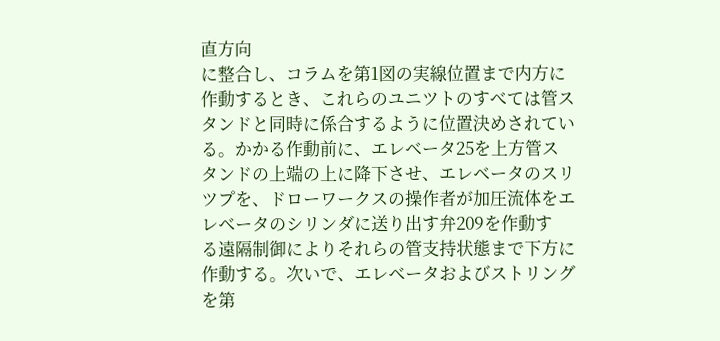直方向
に整合し、コラムを第1図の実線位置まで内方に
作動するとき、これらのユニツトのすべては管ス
タンドと同時に係合するように位置決めされてい
る。かかる作動前に、エレベータ25を上方管ス
タンドの上端の上に降下させ、エレベータのスリ
ツプを、ドローワークスの操作者が加圧流体をエ
レベータのシリンダに送り出す弁209を作動す
る遠隔制御によりそれらの管支持状態まで下方に
作動する。次いで、エレベータおよびストリング
を第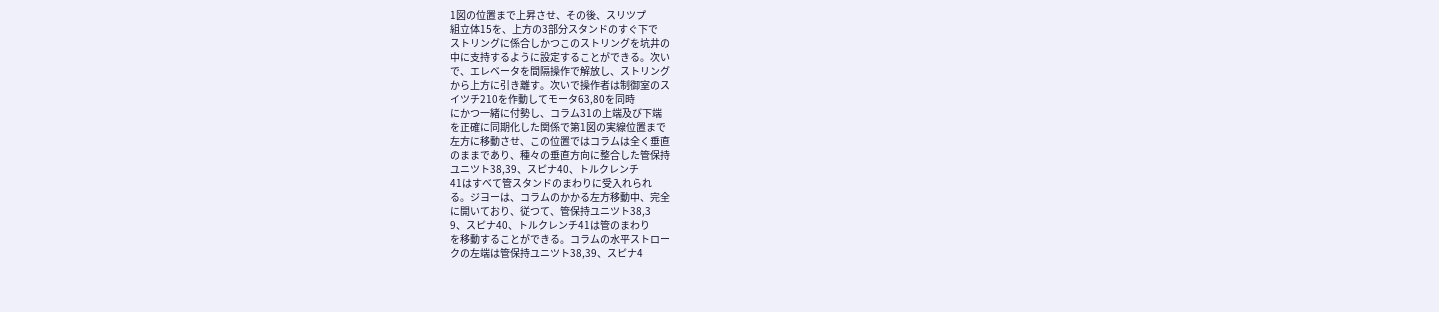1図の位置まで上昇させ、その後、スリツプ
組立体15を、上方の3部分スタンドのすぐ下で
ストリングに係合しかつこのストリングを坑井の
中に支持するように設定することができる。次い
で、エレベータを間隔操作で解放し、ストリング
から上方に引き離す。次いで操作者は制御室のス
イツチ210を作動してモータ63,80を同時
にかつ一緒に付勢し、コラム31の上端及び下端
を正確に同期化した関係で第1図の実線位置まで
左方に移動させ、この位置ではコラムは全く垂直
のままであり、種々の垂直方向に整合した管保持
ユニツト38,39、スピナ40、トルクレンチ
41はすべて管スタンドのまわりに受入れられ
る。ジヨーは、コラムのかかる左方移動中、完全
に開いており、従つて、管保持ユニツト38,3
9、スピナ40、トルクレンチ41は管のまわり
を移動することができる。コラムの水平ストロー
クの左端は管保持ユニツト38,39、スピナ4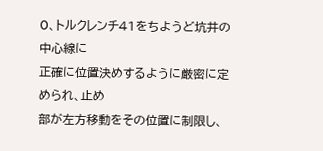0、トルクレンチ41をちようど坑井の中心線に
正確に位置決めするように厳密に定められ、止め
部が左方移動をその位置に制限し、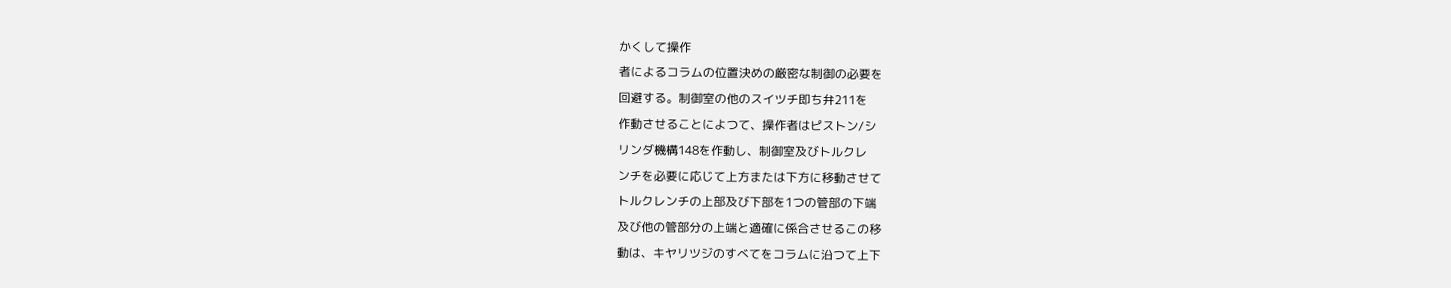かくして操作
者によるコラムの位置決めの厳密な制御の必要を
回避する。制御室の他のスイツチ即ち弁211を
作動させることによつて、操作者はピストン/シ
リンダ機構148を作動し、制御室及びトルクレ
ンチを必要に応じて上方または下方に移動させて
トルクレンチの上部及び下部を1つの管部の下端
及び他の管部分の上端と適確に係合させるこの移
動は、キヤリツジのすべてをコラムに沿つて上下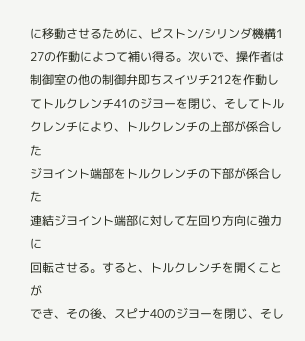に移動させるために、ピストン/シリンダ機構1
27の作動によつて補い得る。次いで、操作者は
制御室の他の制御弁即ちスイツチ212を作動し
てトルクレンチ41のジヨーを閉じ、そしてトル
クレンチにより、トルクレンチの上部が係合した
ジヨイント端部をトルクレンチの下部が係合した
連結ジヨイント端部に対して左回り方向に強力に
回転させる。すると、トルクレンチを開くことが
でき、その後、スピナ40のジヨーを閉じ、そし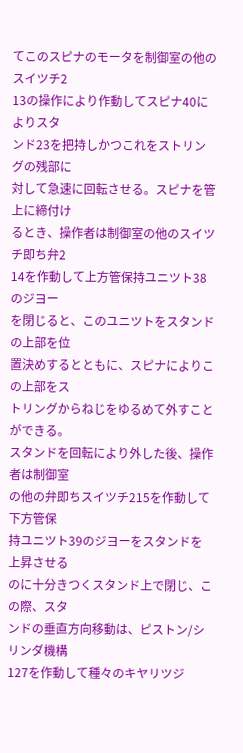てこのスピナのモータを制御室の他のスイツチ2
13の操作により作動してスピナ40によりスタ
ンド23を把持しかつこれをストリングの残部に
対して急速に回転させる。スピナを管上に締付け
るとき、操作者は制御室の他のスイツチ即ち弁2
14を作動して上方管保持ユニツト38のジヨー
を閉じると、このユニツトをスタンドの上部を位
置決めするとともに、スピナによりこの上部をス
トリングからねじをゆるめて外すことができる。
スタンドを回転により外した後、操作者は制御室
の他の弁即ちスイツチ215を作動して下方管保
持ユニツト39のジヨーをスタンドを上昇させる
のに十分きつくスタンド上で閉じ、この際、スタ
ンドの垂直方向移動は、ピストン/シリンダ機構
127を作動して種々のキヤリツジ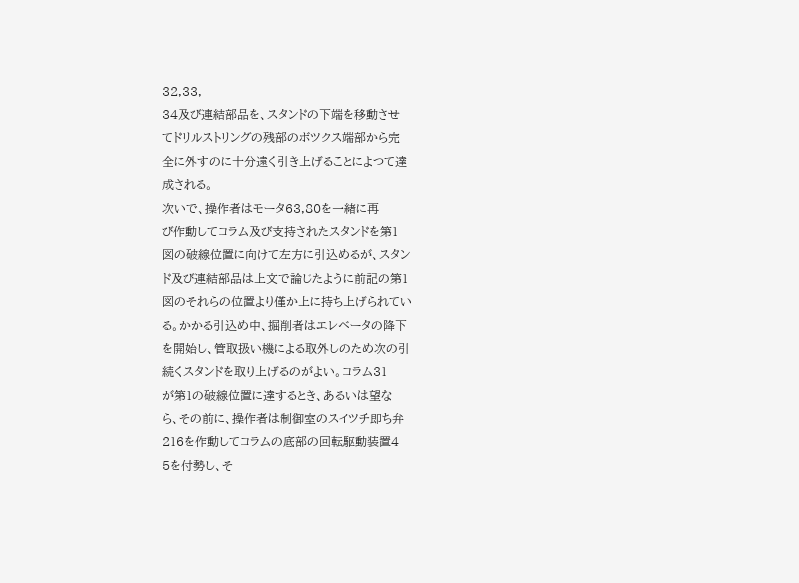32,33,
34及び連結部品を、スタンドの下端を移動させ
てドリルストリングの残部のボツクス端部から完
全に外すのに十分遠く引き上げることによつて達
成される。
次いで、操作者はモータ63,80を一緒に再
び作動してコラム及び支持されたスタンドを第1
図の破線位置に向けて左方に引込めるが、スタン
ド及び連結部品は上文で論じたように前記の第1
図のそれらの位置より僅か上に持ち上げられてい
る。かかる引込め中、掘削者はエレベータの降下
を開始し、管取扱い機による取外しのため次の引
続くスタンドを取り上げるのがよい。コラム31
が第1の破線位置に達するとき、あるいは望な
ら、その前に、操作者は制御室のスイツチ即ち弁
216を作動してコラムの底部の回転駆動装置4
5を付勢し、そ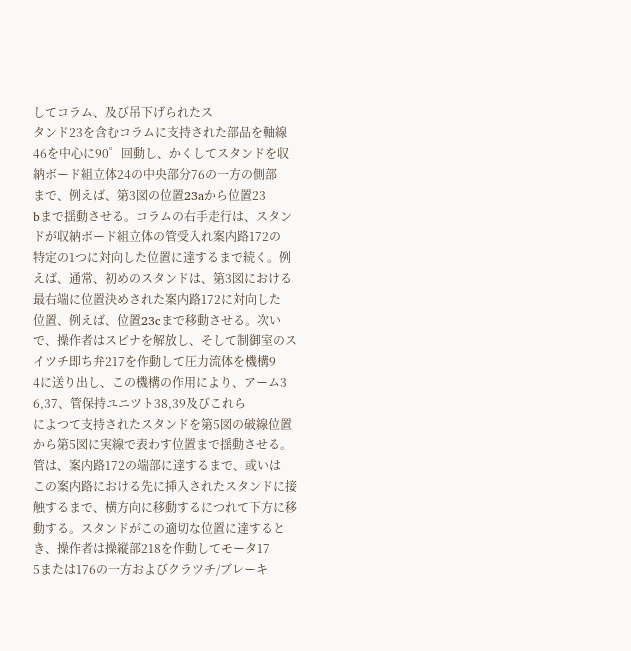してコラム、及び吊下げられたス
タンド23を含むコラムに支持された部品を軸線
46を中心に90゜回動し、かくしてスタンドを収
納ボード組立体24の中央部分76の一方の側部
まで、例えば、第3図の位置23aから位置23
bまで揺動させる。コラムの右手走行は、スタン
ドが収納ボード組立体の管受入れ案内路172の
特定の1つに対向した位置に達するまで続く。例
えば、通常、初めのスタンドは、第3図における
最右端に位置決めされた案内路172に対向した
位置、例えば、位置23cまで移動させる。次い
で、操作者はスピナを解放し、そして制御室のス
イツチ即ち弁217を作動して圧力流体を機構9
4に送り出し、この機構の作用により、アーム3
6,37、管保持ユニツト38,39及びこれら
によつて支持されたスタンドを第5図の破線位置
から第5図に実線で表わす位置まで揺動させる。
管は、案内路172の端部に達するまで、或いは
この案内路における先に挿入されたスタンドに接
触するまで、横方向に移動するにつれて下方に移
動する。スタンドがこの適切な位置に達すると
き、操作者は操縦部218を作動してモータ17
5または176の一方およびクラツチ/ブレーキ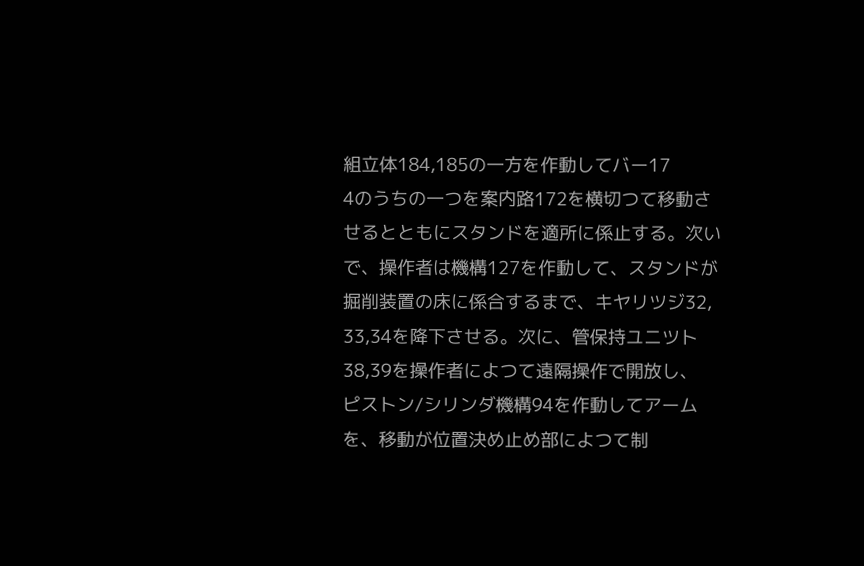組立体184,185の一方を作動してバー17
4のうちの一つを案内路172を横切つて移動さ
せるとともにスタンドを適所に係止する。次い
で、操作者は機構127を作動して、スタンドが
掘削装置の床に係合するまで、キヤリツジ32,
33,34を降下させる。次に、管保持ユニツト
38,39を操作者によつて遠隔操作で開放し、
ピストン/シリンダ機構94を作動してアーム
を、移動が位置決め止め部によつて制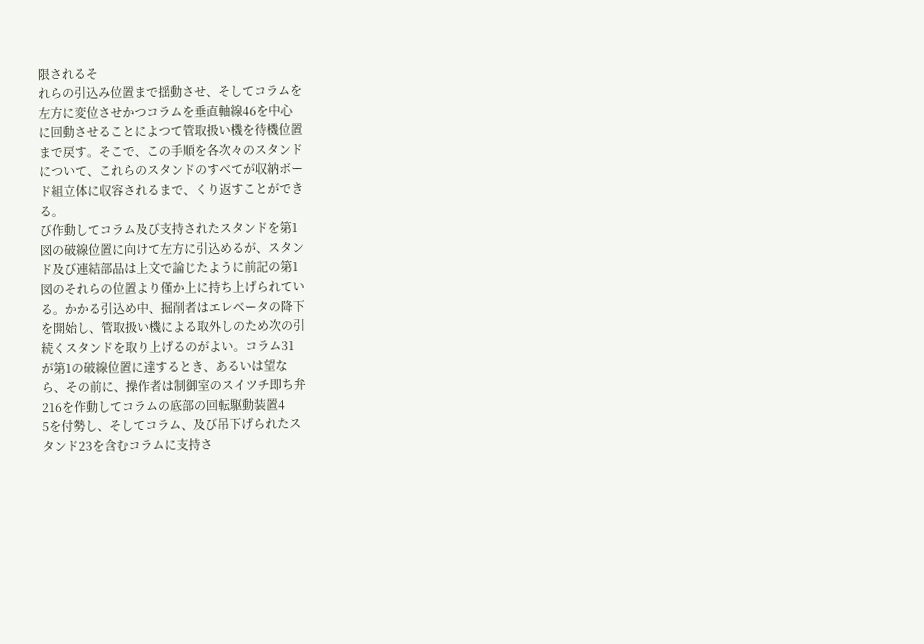限されるそ
れらの引込み位置まで揺動させ、そしてコラムを
左方に変位させかつコラムを垂直軸線46を中心
に回動させることによつて管取扱い機を待機位置
まで戻す。そこで、この手順を各次々のスタンド
について、これらのスタンドのすべてが収納ボー
ド組立体に収容されるまで、くり返すことができ
る。
び作動してコラム及び支持されたスタンドを第1
図の破線位置に向けて左方に引込めるが、スタン
ド及び連結部品は上文で論じたように前記の第1
図のそれらの位置より僅か上に持ち上げられてい
る。かかる引込め中、掘削者はエレベータの降下
を開始し、管取扱い機による取外しのため次の引
続くスタンドを取り上げるのがよい。コラム31
が第1の破線位置に達するとき、あるいは望な
ら、その前に、操作者は制御室のスイツチ即ち弁
216を作動してコラムの底部の回転駆動装置4
5を付勢し、そしてコラム、及び吊下げられたス
タンド23を含むコラムに支持さ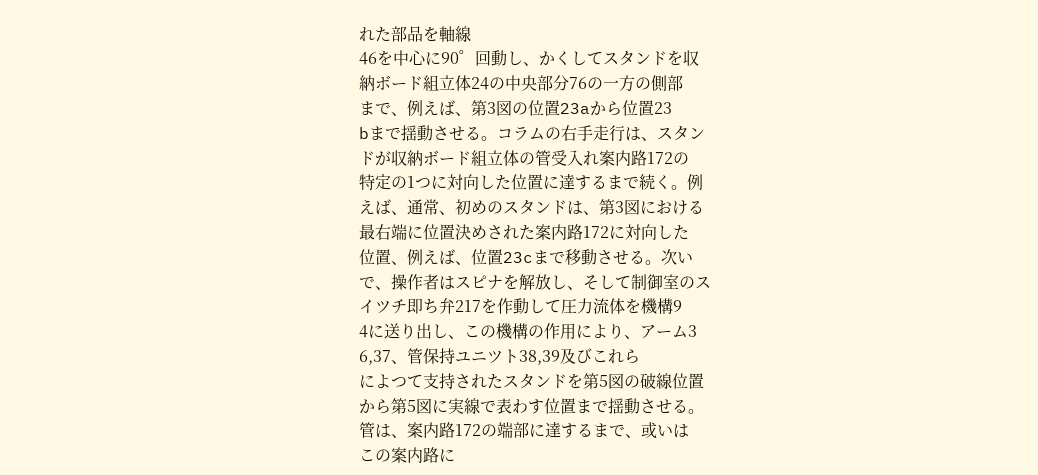れた部品を軸線
46を中心に90゜回動し、かくしてスタンドを収
納ボード組立体24の中央部分76の一方の側部
まで、例えば、第3図の位置23aから位置23
bまで揺動させる。コラムの右手走行は、スタン
ドが収納ボード組立体の管受入れ案内路172の
特定の1つに対向した位置に達するまで続く。例
えば、通常、初めのスタンドは、第3図における
最右端に位置決めされた案内路172に対向した
位置、例えば、位置23cまで移動させる。次い
で、操作者はスピナを解放し、そして制御室のス
イツチ即ち弁217を作動して圧力流体を機構9
4に送り出し、この機構の作用により、アーム3
6,37、管保持ユニツト38,39及びこれら
によつて支持されたスタンドを第5図の破線位置
から第5図に実線で表わす位置まで揺動させる。
管は、案内路172の端部に達するまで、或いは
この案内路に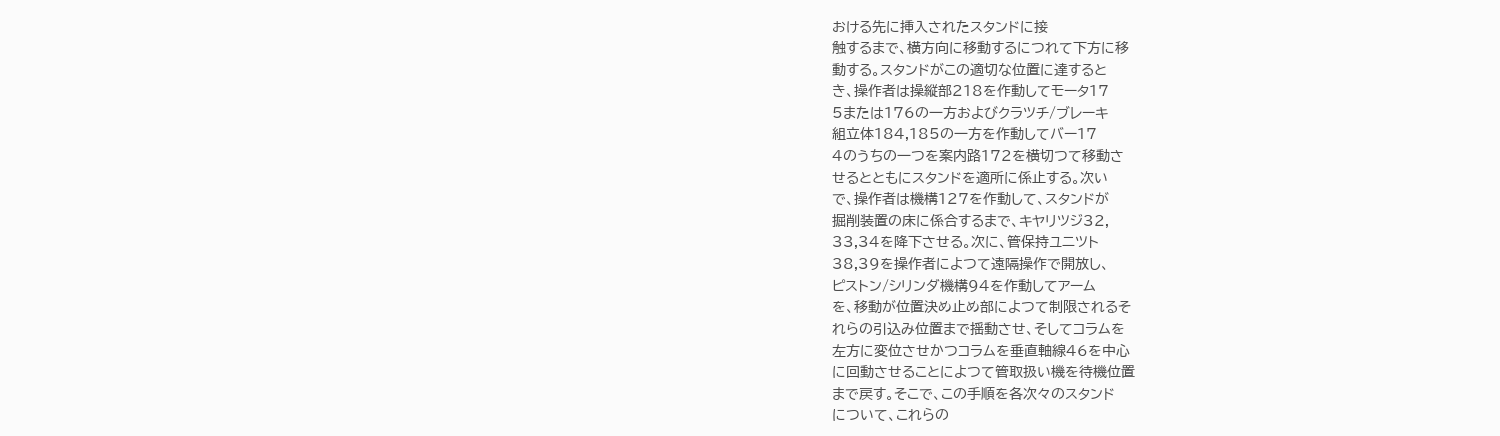おける先に挿入されたスタンドに接
触するまで、横方向に移動するにつれて下方に移
動する。スタンドがこの適切な位置に達すると
き、操作者は操縦部218を作動してモータ17
5または176の一方およびクラツチ/ブレーキ
組立体184,185の一方を作動してバー17
4のうちの一つを案内路172を横切つて移動さ
せるとともにスタンドを適所に係止する。次い
で、操作者は機構127を作動して、スタンドが
掘削装置の床に係合するまで、キヤリツジ32,
33,34を降下させる。次に、管保持ユニツト
38,39を操作者によつて遠隔操作で開放し、
ピストン/シリンダ機構94を作動してアーム
を、移動が位置決め止め部によつて制限されるそ
れらの引込み位置まで揺動させ、そしてコラムを
左方に変位させかつコラムを垂直軸線46を中心
に回動させることによつて管取扱い機を待機位置
まで戻す。そこで、この手順を各次々のスタンド
について、これらの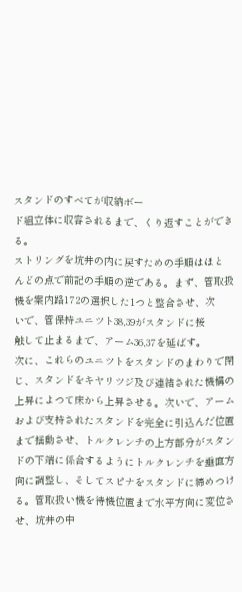スタンドのすべてが収納ボー
ド組立体に収容されるまで、くり返すことができ
る。
ストリングを坑井の内に戻すための手順はほと
んどの点で前記の手順の逆である。まず、管取扱
機を案内路172の選択した1つと整合させ、次
いで、管保持ユニツト38,39がスタンドに接
触して止まるまで、アーム36,37を延ばす。
次に、これらのユニツトをスタンドのまわりで閉
じ、スタンドをキヤリツジ及び連結された機構の
上昇によつて床から上昇させる。次いで、アーム
および支持されたスタンドを完全に引込んだ位置
まで揺動させ、トルクレンチの上方部分がスタン
ドの下端に係合するようにトルクレンチを垂直方
向に調整し、そしてスピナをスタンドに締めつけ
る。管取扱い機を待機位置まで水平方向に変位さ
せ、坑井の中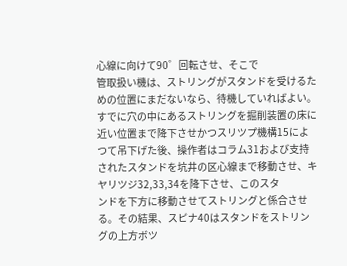心線に向けて90゜回転させ、そこで
管取扱い機は、ストリングがスタンドを受けるた
めの位置にまだないなら、待機していればよい。
すでに穴の中にあるストリングを掘削装置の床に
近い位置まで降下させかつスリツプ機構15によ
つて吊下げた後、操作者はコラム31および支持
されたスタンドを坑井の区心線まで移動させ、キ
ヤリツジ32,33,34を降下させ、このスタ
ンドを下方に移動させてストリングと係合させ
る。その結果、スピナ40はスタンドをストリン
グの上方ボツ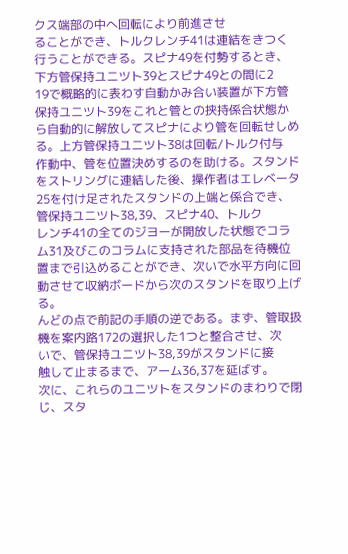クス端部の中へ回転により前進させ
ることができ、トルクレンチ41は連結をきつく
行うことができる。スピナ49を付勢するとき、
下方管保持ユニツト39とスピナ49との間に2
19で概略的に表わす自動かみ合い装置が下方管
保持ユニツト39をこれと管との挟持係合状態か
ら自動的に解放してスピナにより管を回転せしめ
る。上方管保持ユニツト38は回転/トルク付与
作動中、管を位置決めするのを助ける。スタンド
をストリングに連結した後、操作者はエレベータ
25を付け足されたスタンドの上端と係合でき、
管保持ユニツト38,39、スピナ40、トルク
レンチ41の全てのジヨーが開放した状態でコラ
ム31及びこのコラムに支持された部品を待機位
置まで引込めることができ、次いで水平方向に回
動させて収納ボードから次のスタンドを取り上げ
る。
んどの点で前記の手順の逆である。まず、管取扱
機を案内路172の選択した1つと整合させ、次
いで、管保持ユニツト38,39がスタンドに接
触して止まるまで、アーム36,37を延ばす。
次に、これらのユニツトをスタンドのまわりで閉
じ、スタ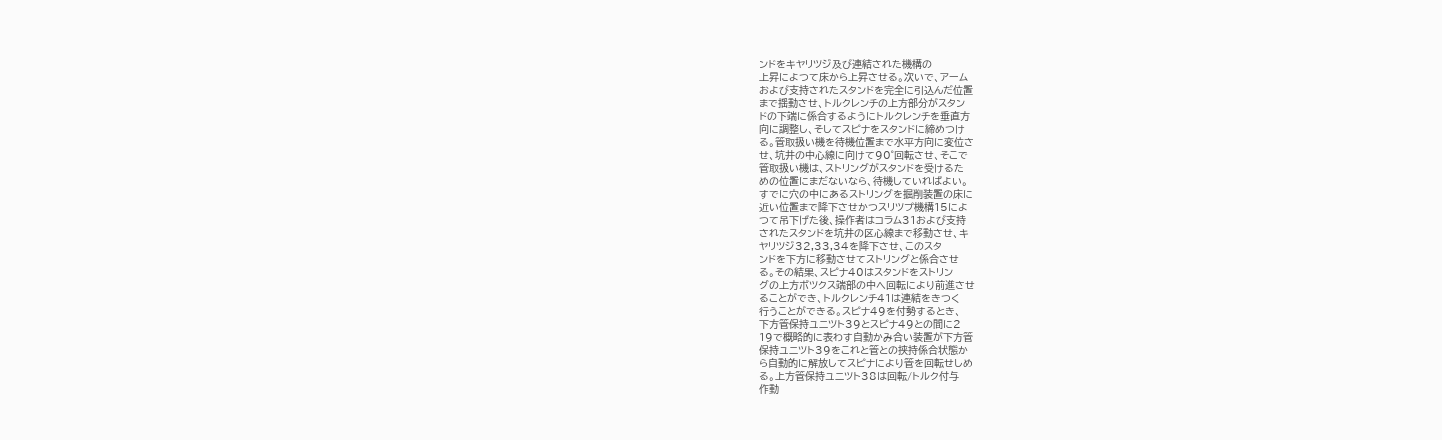ンドをキヤリツジ及び連結された機構の
上昇によつて床から上昇させる。次いで、アーム
および支持されたスタンドを完全に引込んだ位置
まで揺動させ、トルクレンチの上方部分がスタン
ドの下端に係合するようにトルクレンチを垂直方
向に調整し、そしてスピナをスタンドに締めつけ
る。管取扱い機を待機位置まで水平方向に変位さ
せ、坑井の中心線に向けて90゜回転させ、そこで
管取扱い機は、ストリングがスタンドを受けるた
めの位置にまだないなら、待機していればよい。
すでに穴の中にあるストリングを掘削装置の床に
近い位置まで降下させかつスリツプ機構15によ
つて吊下げた後、操作者はコラム31および支持
されたスタンドを坑井の区心線まで移動させ、キ
ヤリツジ32,33,34を降下させ、このスタ
ンドを下方に移動させてストリングと係合させ
る。その結果、スピナ40はスタンドをストリン
グの上方ボツクス端部の中へ回転により前進させ
ることができ、トルクレンチ41は連結をきつく
行うことができる。スピナ49を付勢するとき、
下方管保持ユニツト39とスピナ49との間に2
19で概略的に表わす自動かみ合い装置が下方管
保持ユニツト39をこれと管との挟持係合状態か
ら自動的に解放してスピナにより管を回転せしめ
る。上方管保持ユニツト38は回転/トルク付与
作動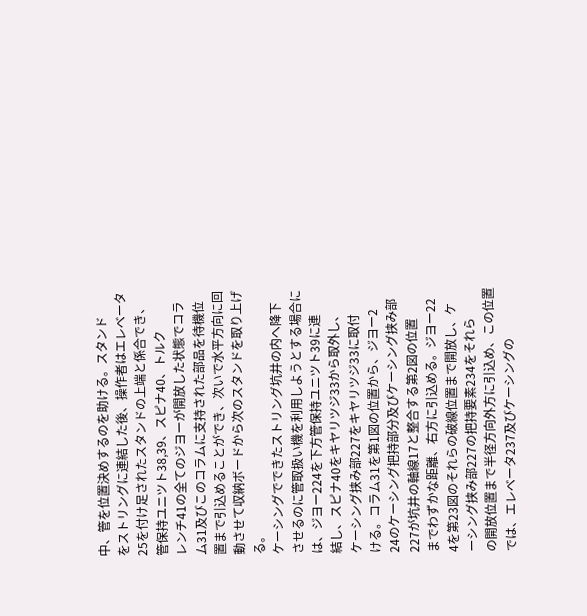中、管を位置決めするのを助ける。スタンド
をストリングに連結した後、操作者はエレベータ
25を付け足されたスタンドの上端と係合でき、
管保持ユニツト38,39、スピナ40、トルク
レンチ41の全てのジヨーが開放した状態でコラ
ム31及びこのコラムに支持された部品を待機位
置まで引込めることができ、次いで水平方向に回
動させて収納ボードから次のスタンドを取り上げ
る。
ケーシングでできたストリング坑井の内へ降下
させるのに管取扱い機を利用しようとする場合に
は、ジヨー224を下方管保持ユニツト39に連
結し、スピナ40をキヤリツジ33から取外し、
ケーシング挟み部227をキヤリツジ33に取付
ける。コラム31を第1図の位置から、ジヨー2
24のケーシング把持部分及びケーシング挟み部
227が坑井の軸線17と整合する第2図の位置
までわずかな距離、右方に引込める。ジヨー22
4を第23図のそれらの破線位置まで開放し、ケ
ーシング挟み部227の把持要素234をそれら
の開放位置まで半径方向外方に引込め、この位置
では、エレベータ237及びケーシングの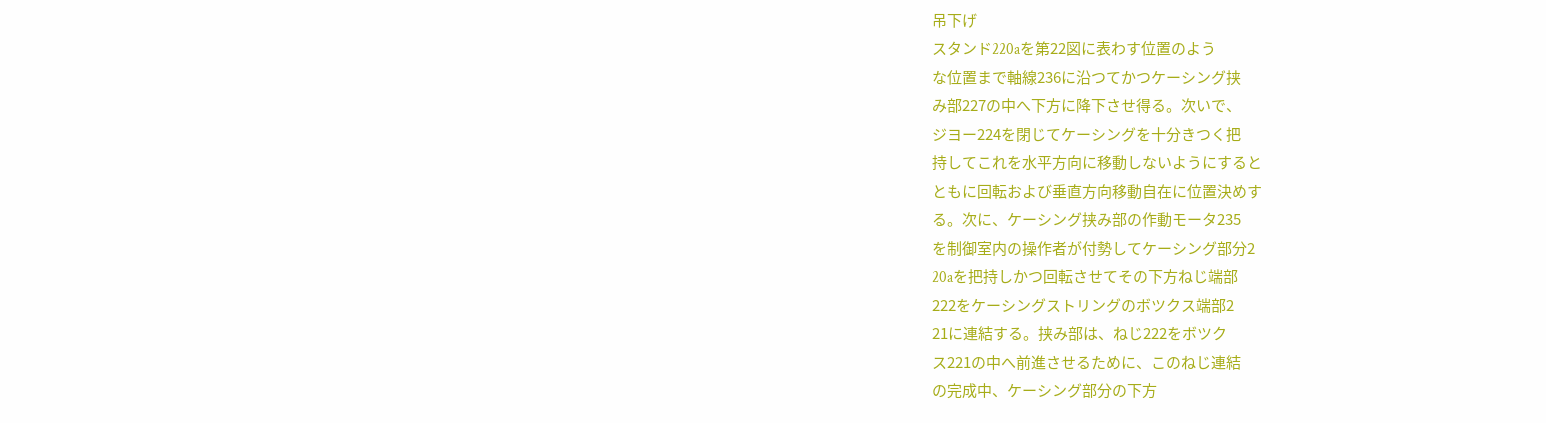吊下げ
スタンド220aを第22図に表わす位置のよう
な位置まで軸線236に沿つてかつケーシング挟
み部227の中へ下方に降下させ得る。次いで、
ジヨー224を閉じてケーシングを十分きつく把
持してこれを水平方向に移動しないようにすると
ともに回転および垂直方向移動自在に位置決めす
る。次に、ケーシング挟み部の作動モータ235
を制御室内の操作者が付勢してケーシング部分2
20aを把持しかつ回転させてその下方ねじ端部
222をケーシングストリングのボツクス端部2
21に連結する。挟み部は、ねじ222をボツク
ス221の中へ前進させるために、このねじ連結
の完成中、ケーシング部分の下方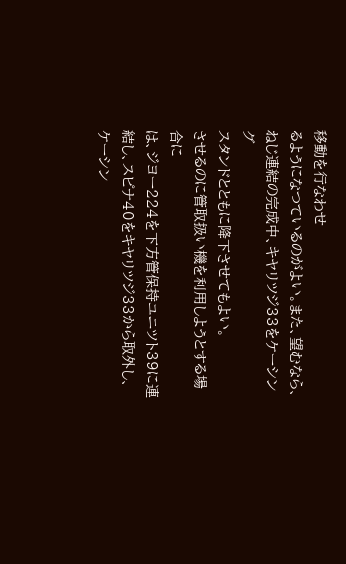移動を行なわせ
るようになつているのがよい。また、望むなら、
ねじ連結の完成中、キヤリツジ33をケーシング
スタンドとともに降下させてもよい。
させるのに管取扱い機を利用しようとする場合に
は、ジヨー224を下方管保持ユニツト39に連
結し、スピナ40をキヤリツジ33から取外し、
ケーシン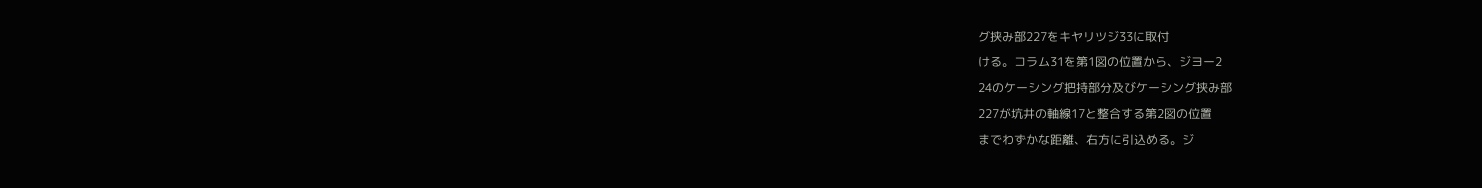グ挟み部227をキヤリツジ33に取付
ける。コラム31を第1図の位置から、ジヨー2
24のケーシング把持部分及びケーシング挟み部
227が坑井の軸線17と整合する第2図の位置
までわずかな距離、右方に引込める。ジ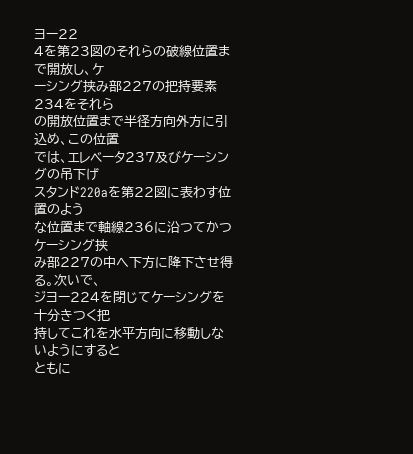ヨー22
4を第23図のそれらの破線位置まで開放し、ケ
ーシング挟み部227の把持要素234をそれら
の開放位置まで半径方向外方に引込め、この位置
では、エレベータ237及びケーシングの吊下げ
スタンド220aを第22図に表わす位置のよう
な位置まで軸線236に沿つてかつケーシング挟
み部227の中へ下方に降下させ得る。次いで、
ジヨー224を閉じてケーシングを十分きつく把
持してこれを水平方向に移動しないようにすると
ともに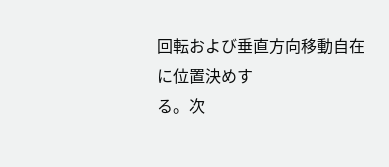回転および垂直方向移動自在に位置決めす
る。次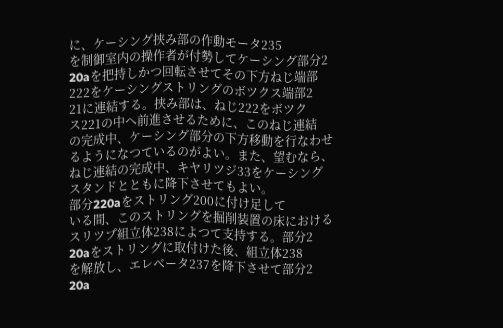に、ケーシング挟み部の作動モータ235
を制御室内の操作者が付勢してケーシング部分2
20aを把持しかつ回転させてその下方ねじ端部
222をケーシングストリングのボツクス端部2
21に連結する。挟み部は、ねじ222をボツク
ス221の中へ前進させるために、このねじ連結
の完成中、ケーシング部分の下方移動を行なわせ
るようになつているのがよい。また、望むなら、
ねじ連結の完成中、キヤリツジ33をケーシング
スタンドとともに降下させてもよい。
部分220aをストリング200に付け足して
いる間、このストリングを掘削装置の床における
スリツプ組立体238によつて支持する。部分2
20aをストリングに取付けた後、組立体238
を解放し、エレベータ237を降下させて部分2
20a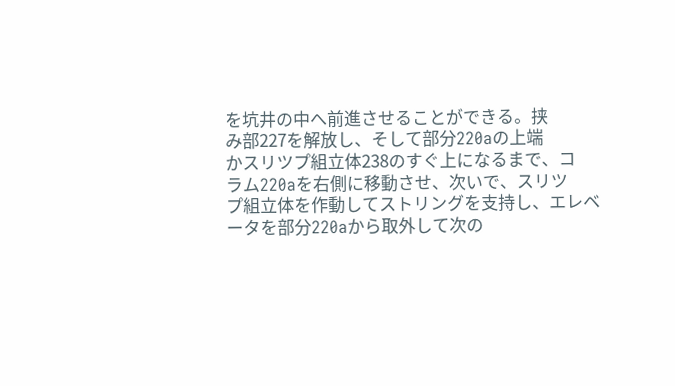を坑井の中へ前進させることができる。挟
み部227を解放し、そして部分220aの上端
かスリツプ組立体238のすぐ上になるまで、コ
ラム220aを右側に移動させ、次いで、スリツ
プ組立体を作動してストリングを支持し、エレベ
ータを部分220aから取外して次の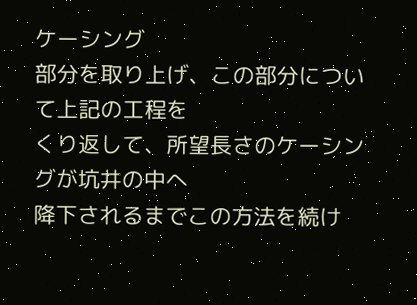ケーシング
部分を取り上げ、この部分について上記の工程を
くり返して、所望長さのケーシングが坑井の中へ
降下されるまでこの方法を続け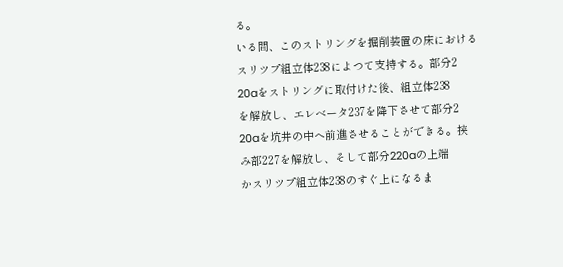る。
いる間、このストリングを掘削装置の床における
スリツプ組立体238によつて支持する。部分2
20aをストリングに取付けた後、組立体238
を解放し、エレベータ237を降下させて部分2
20aを坑井の中へ前進させることができる。挟
み部227を解放し、そして部分220aの上端
かスリツプ組立体238のすぐ上になるま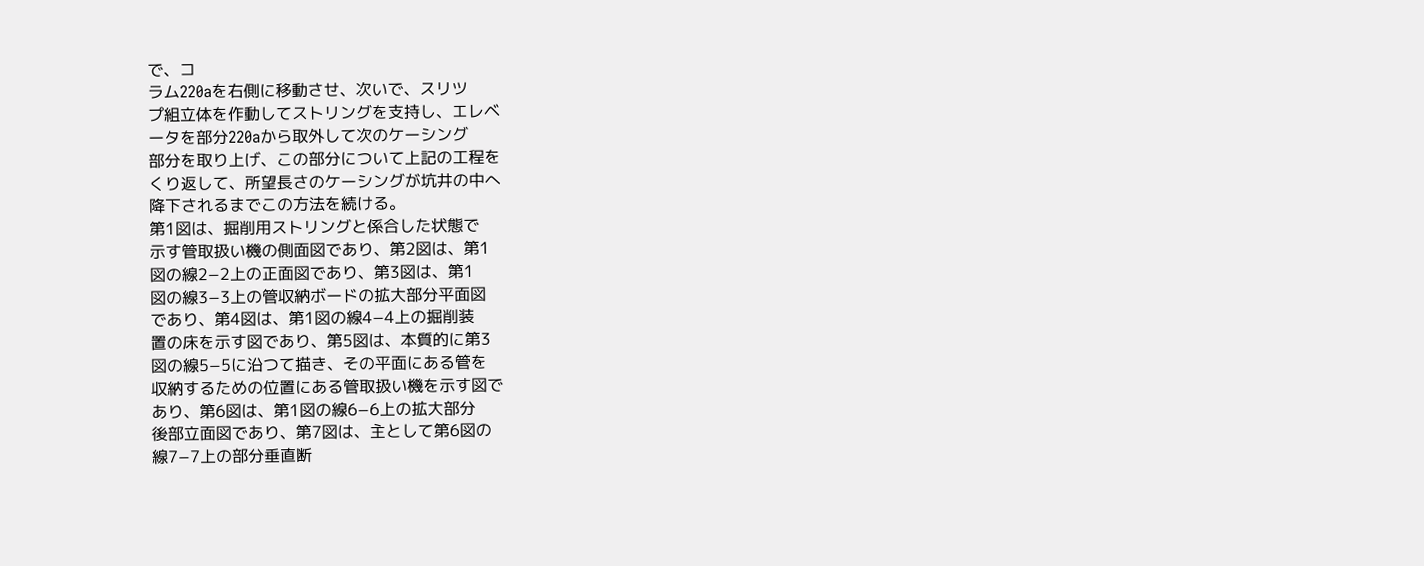で、コ
ラム220aを右側に移動させ、次いで、スリツ
プ組立体を作動してストリングを支持し、エレベ
ータを部分220aから取外して次のケーシング
部分を取り上げ、この部分について上記の工程を
くり返して、所望長さのケーシングが坑井の中へ
降下されるまでこの方法を続ける。
第1図は、掘削用ストリングと係合した状態で
示す管取扱い機の側面図であり、第2図は、第1
図の線2−2上の正面図であり、第3図は、第1
図の線3−3上の管収納ボードの拡大部分平面図
であり、第4図は、第1図の線4−4上の掘削装
置の床を示す図であり、第5図は、本質的に第3
図の線5−5に沿つて描き、その平面にある管を
収納するための位置にある管取扱い機を示す図で
あり、第6図は、第1図の線6−6上の拡大部分
後部立面図であり、第7図は、主として第6図の
線7−7上の部分垂直断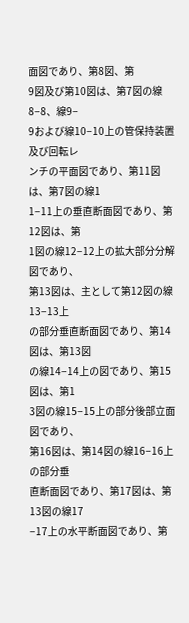面図であり、第8図、第
9図及び第10図は、第7図の線8−8、線9−
9および線10−10上の管保持装置及び回転レ
ンチの平面図であり、第11図は、第7図の線1
1−11上の垂直断面図であり、第12図は、第
1図の線12−12上の拡大部分分解図であり、
第13図は、主として第12図の線13−13上
の部分垂直断面図であり、第14図は、第13図
の線14−14上の図であり、第15図は、第1
3図の線15−15上の部分後部立面図であり、
第16図は、第14図の線16−16上の部分垂
直断面図であり、第17図は、第13図の線17
−17上の水平断面図であり、第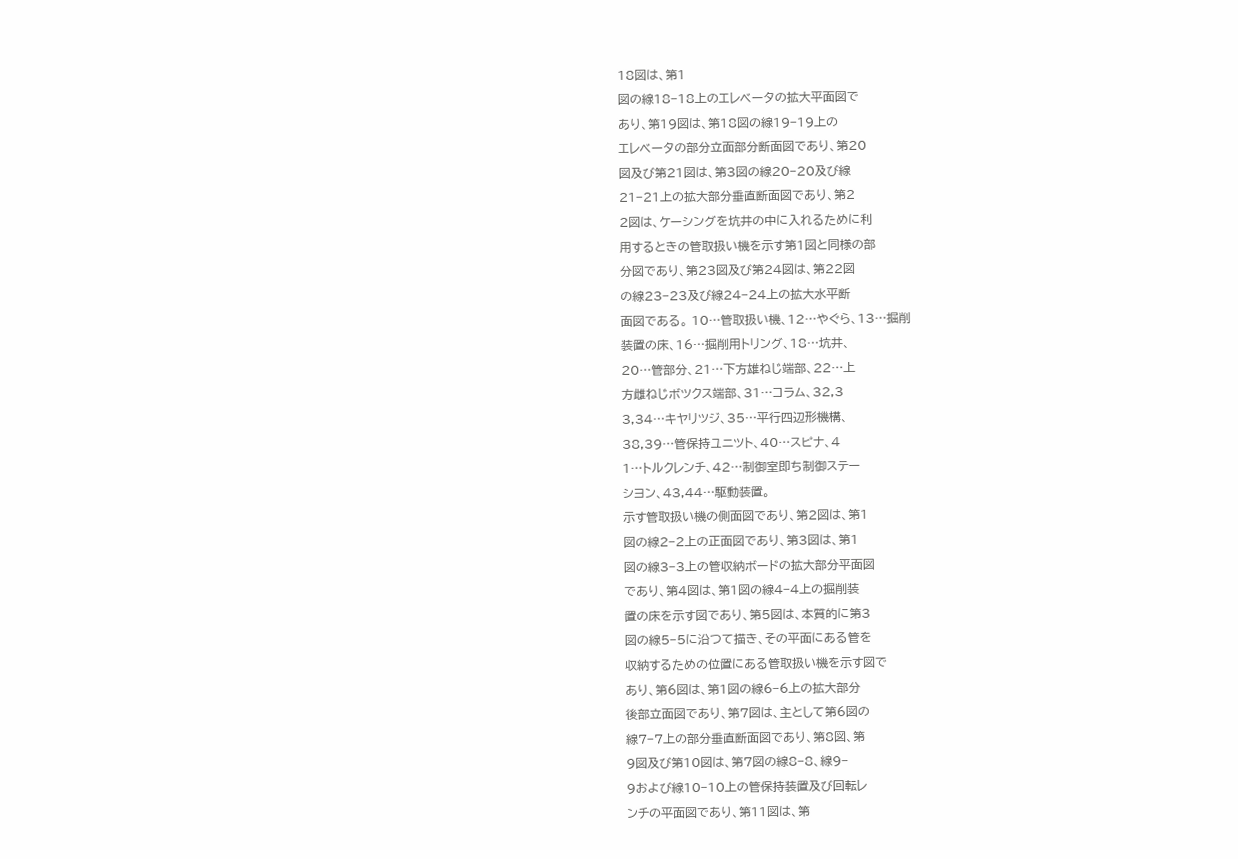18図は、第1
図の線18−18上のエレベータの拡大平面図で
あり、第19図は、第18図の線19−19上の
エレベータの部分立面部分断面図であり、第20
図及び第21図は、第3図の線20−20及び線
21−21上の拡大部分垂直断面図であり、第2
2図は、ケーシングを坑井の中に入れるために利
用するときの管取扱い機を示す第1図と同様の部
分図であり、第23図及び第24図は、第22図
の線23−23及び線24−24上の拡大水平断
面図である。 10…管取扱い機、12…やぐら、13…掘削
装置の床、16…掘削用トリング、18…坑井、
20…管部分、21…下方雄ねじ端部、22…上
方雌ねじボツクス端部、31…コラム、32,3
3,34…キヤリツジ、35…平行四辺形機構、
38,39…管保持ユニツト、40…スピナ、4
1…トルクレンチ、42…制御室即ち制御ステー
シヨン、43,44…駆動装置。
示す管取扱い機の側面図であり、第2図は、第1
図の線2−2上の正面図であり、第3図は、第1
図の線3−3上の管収納ボードの拡大部分平面図
であり、第4図は、第1図の線4−4上の掘削装
置の床を示す図であり、第5図は、本質的に第3
図の線5−5に沿つて描き、その平面にある管を
収納するための位置にある管取扱い機を示す図で
あり、第6図は、第1図の線6−6上の拡大部分
後部立面図であり、第7図は、主として第6図の
線7−7上の部分垂直断面図であり、第8図、第
9図及び第10図は、第7図の線8−8、線9−
9および線10−10上の管保持装置及び回転レ
ンチの平面図であり、第11図は、第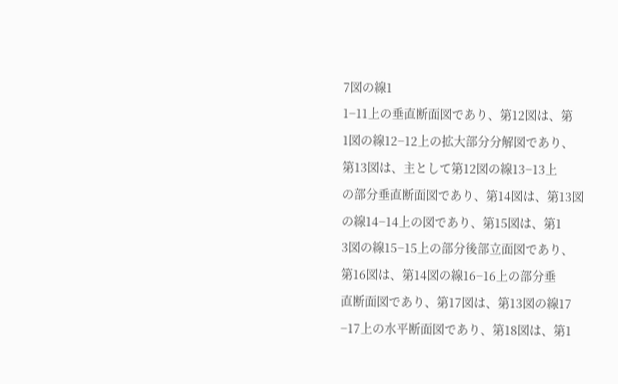7図の線1
1−11上の垂直断面図であり、第12図は、第
1図の線12−12上の拡大部分分解図であり、
第13図は、主として第12図の線13−13上
の部分垂直断面図であり、第14図は、第13図
の線14−14上の図であり、第15図は、第1
3図の線15−15上の部分後部立面図であり、
第16図は、第14図の線16−16上の部分垂
直断面図であり、第17図は、第13図の線17
−17上の水平断面図であり、第18図は、第1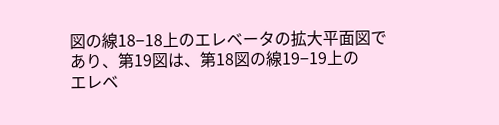図の線18−18上のエレベータの拡大平面図で
あり、第19図は、第18図の線19−19上の
エレベ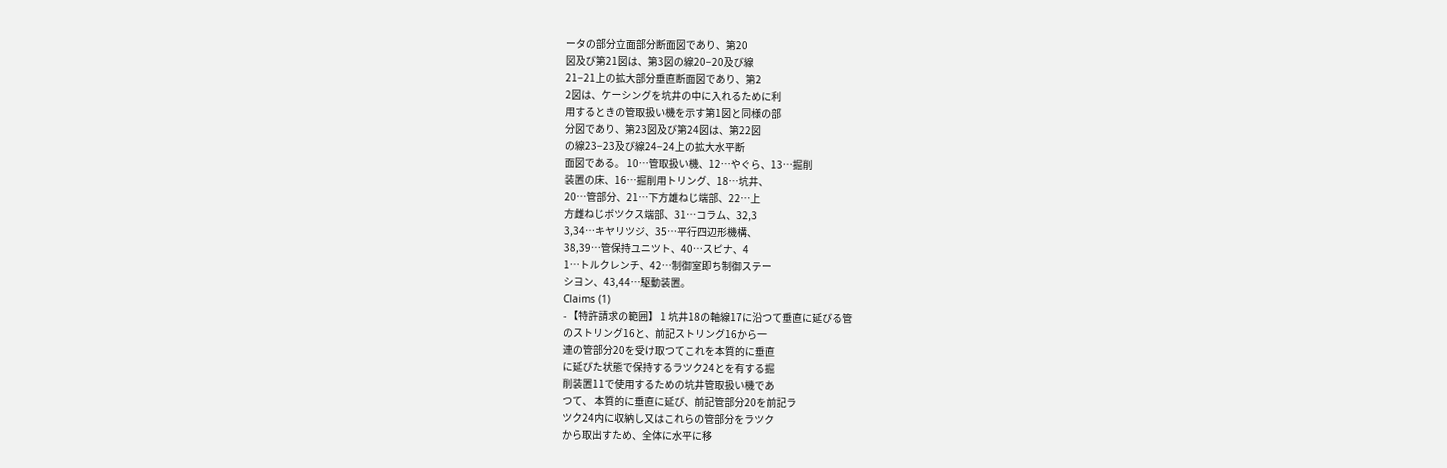ータの部分立面部分断面図であり、第20
図及び第21図は、第3図の線20−20及び線
21−21上の拡大部分垂直断面図であり、第2
2図は、ケーシングを坑井の中に入れるために利
用するときの管取扱い機を示す第1図と同様の部
分図であり、第23図及び第24図は、第22図
の線23−23及び線24−24上の拡大水平断
面図である。 10…管取扱い機、12…やぐら、13…掘削
装置の床、16…掘削用トリング、18…坑井、
20…管部分、21…下方雄ねじ端部、22…上
方雌ねじボツクス端部、31…コラム、32,3
3,34…キヤリツジ、35…平行四辺形機構、
38,39…管保持ユニツト、40…スピナ、4
1…トルクレンチ、42…制御室即ち制御ステー
シヨン、43,44…駆動装置。
Claims (1)
- 【特許請求の範囲】 1 坑井18の軸線17に沿つて垂直に延びる管
のストリング16と、前記ストリング16から一
連の管部分20を受け取つてこれを本質的に垂直
に延びた状態で保持するラツク24とを有する掘
削装置11で使用するための坑井管取扱い機であ
つて、 本質的に垂直に延び、前記管部分20を前記ラ
ツク24内に収納し又はこれらの管部分をラツク
から取出すため、全体に水平に移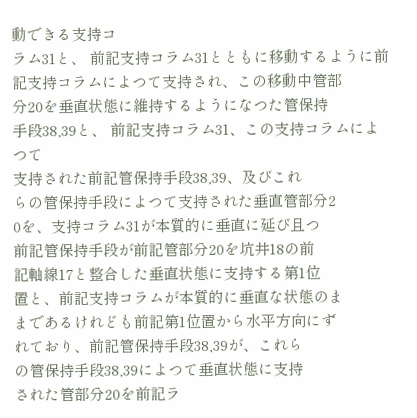動できる支持コ
ラム31と、 前記支持コラム31とともに移動するように前
記支持コラムによつて支持され、この移動中管部
分20を垂直状態に維持するようになつた管保持
手段38,39と、 前記支持コラム31、この支持コラムによつて
支持された前記管保持手段38,39、及びこれ
らの管保持手段によつて支持された垂直管部分2
0を、支持コラム31が本質的に垂直に延び且つ
前記管保持手段が前記管部分20を坑井18の前
記軸線17と整合した垂直状態に支持する第1位
置と、前記支持コラムが本質的に垂直な状態のま
まであるけれども前記第1位置から水平方向にず
れており、前記管保持手段38,39が、これら
の管保持手段38,39によつて垂直状態に支持
された管部分20を前記ラ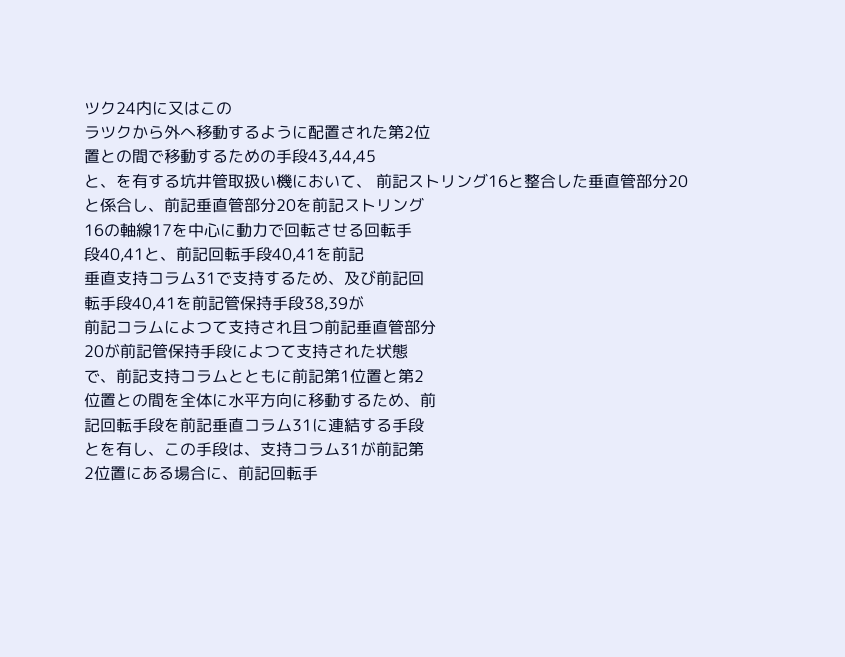ツク24内に又はこの
ラツクから外へ移動するように配置された第2位
置との間で移動するための手段43,44,45
と、を有する坑井管取扱い機において、 前記ストリング16と整合した垂直管部分20
と係合し、前記垂直管部分20を前記ストリング
16の軸線17を中心に動力で回転させる回転手
段40,41と、前記回転手段40,41を前記
垂直支持コラム31で支持するため、及び前記回
転手段40,41を前記管保持手段38,39が
前記コラムによつて支持され且つ前記垂直管部分
20が前記管保持手段によつて支持された状態
で、前記支持コラムとともに前記第1位置と第2
位置との間を全体に水平方向に移動するため、前
記回転手段を前記垂直コラム31に連結する手段
とを有し、この手段は、支持コラム31が前記第
2位置にある場合に、前記回転手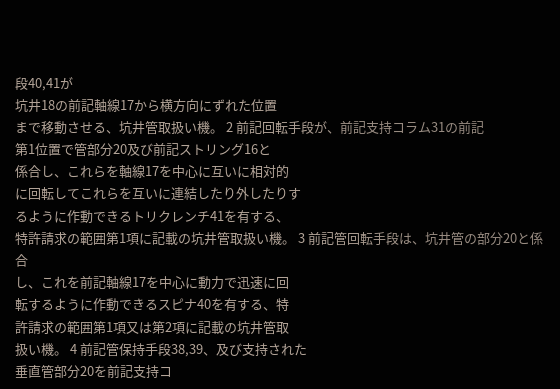段40,41が
坑井18の前記軸線17から横方向にずれた位置
まで移動させる、坑井管取扱い機。 2 前記回転手段が、前記支持コラム31の前記
第1位置で管部分20及び前記ストリング16と
係合し、これらを軸線17を中心に互いに相対的
に回転してこれらを互いに連結したり外したりす
るように作動できるトリクレンチ41を有する、
特許請求の範囲第1項に記載の坑井管取扱い機。 3 前記管回転手段は、坑井管の部分20と係合
し、これを前記軸線17を中心に動力で迅速に回
転するように作動できるスピナ40を有する、特
許請求の範囲第1項又は第2項に記載の坑井管取
扱い機。 4 前記管保持手段38,39、及び支持された
垂直管部分20を前記支持コ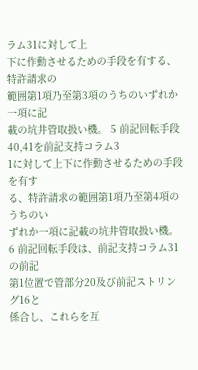ラム31に対して上
下に作動させるための手段を有する、特許請求の
範囲第1項乃至第3項のうちのいずれか一項に記
載の坑井管取扱い機。 5 前記回転手段40,41を前記支持コラム3
1に対して上下に作動させるための手段を有す
る、特許請求の範囲第1項乃至第4項のうちのい
ずれか一項に記載の坑井管取扱い機。 6 前記回転手段は、前記支持コラム31の前記
第1位置で管部分20及び前記ストリング16と
係合し、これらを互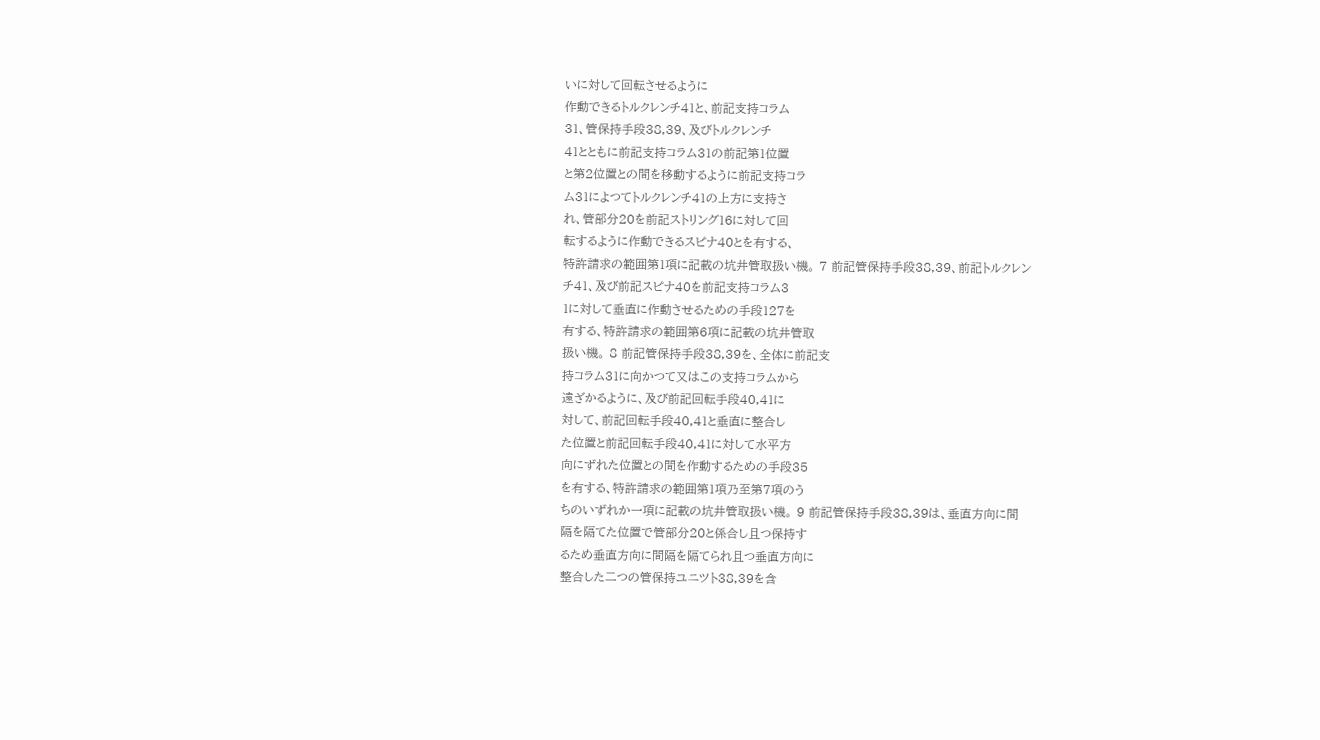いに対して回転させるように
作動できるトルクレンチ41と、前記支持コラム
31、管保持手段38,39、及びトルクレンチ
41とともに前記支持コラム31の前記第1位置
と第2位置との間を移動するように前記支持コラ
ム31によつてトルクレンチ41の上方に支持さ
れ、管部分20を前記ストリング16に対して回
転するように作動できるスピナ40とを有する、
特許請求の範囲第1項に記載の坑井管取扱い機。 7 前記管保持手段38,39、前記トルクレン
チ41、及び前記スピナ40を前記支持コラム3
1に対して垂直に作動させるための手段127を
有する、特許請求の範囲第6項に記載の坑井管取
扱い機。 8 前記管保持手段38,39を、全体に前記支
持コラム31に向かつて又はこの支持コラムから
遠ざかるように、及び前記回転手段40,41に
対して、前記回転手段40,41と垂直に整合し
た位置と前記回転手段40,41に対して水平方
向にずれた位置との間を作動するための手段35
を有する、特許請求の範囲第1項乃至第7項のう
ちのいずれか一項に記載の坑井管取扱い機。 9 前記管保持手段38,39は、垂直方向に間
隔を隔てた位置で管部分20と係合し且つ保持す
るため垂直方向に間隔を隔てられ且つ垂直方向に
整合した二つの管保持ユニツト38,39を含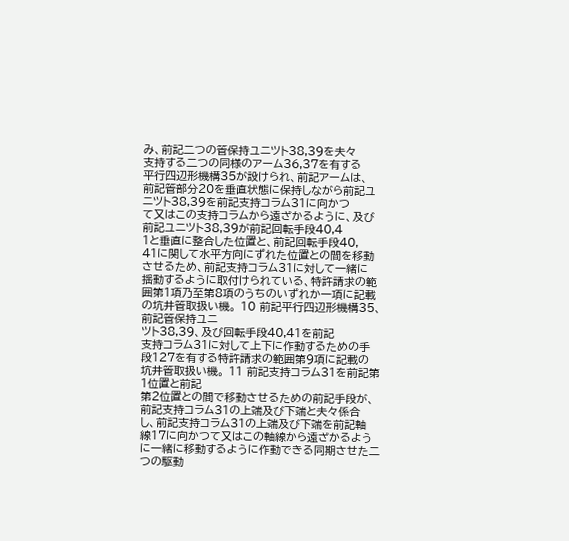み、前記二つの管保持ユニツト38,39を夫々
支持する二つの同様のアーム36,37を有する
平行四辺形機構35が設けられ、前記アームは、
前記管部分20を垂直状態に保持しながら前記ユ
ニツト38,39を前記支持コラム31に向かつ
て又はこの支持コラムから遠ざかるように、及び
前記ユニツト38,39が前記回転手段40,4
1と垂直に整合した位置と、前記回転手段40,
41に関して水平方向にずれた位置との間を移動
させるため、前記支持コラム31に対して一緒に
揺動するように取付けられている、特許請求の範
囲第1項乃至第8項のうちのいずれか一項に記載
の坑井管取扱い機。 10 前記平行四辺形機構35、前記管保持ユニ
ツト38,39、及び回転手段40,41を前記
支持コラム31に対して上下に作動するための手
段127を有する特許請求の範囲第9項に記載の
坑井管取扱い機。 11 前記支持コラム31を前記第1位置と前記
第2位置との間で移動させるための前記手段が、
前記支持コラム31の上端及び下端と夫々係合
し、前記支持コラム31の上端及び下端を前記軸
線17に向かつて又はこの軸線から遠ざかるよう
に一緒に移動するように作動できる同期させた二
つの駆動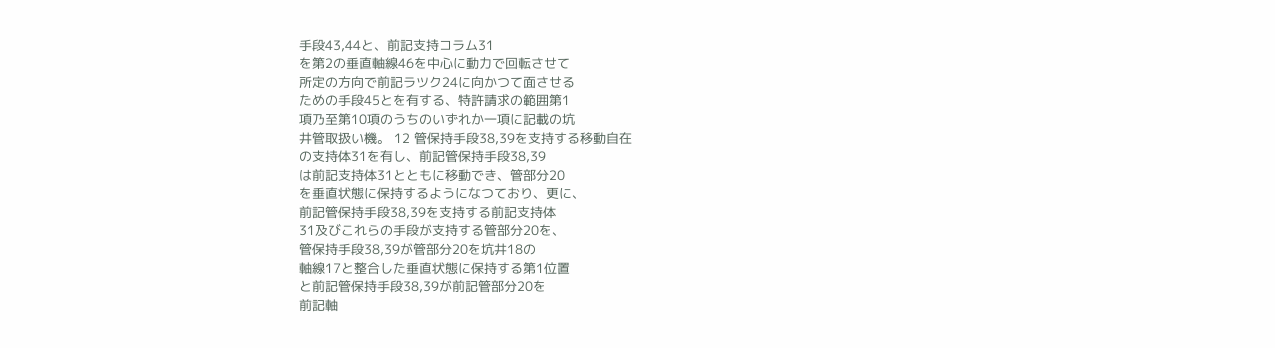手段43,44と、前記支持コラム31
を第2の垂直軸線46を中心に動力で回転させて
所定の方向で前記ラツク24に向かつて面させる
ための手段45とを有する、特許請求の範囲第1
項乃至第10項のうちのいずれか一項に記載の坑
井管取扱い機。 12 管保持手段38,39を支持する移動自在
の支持体31を有し、前記管保持手段38,39
は前記支持体31とともに移動でき、管部分20
を垂直状態に保持するようになつており、更に、
前記管保持手段38,39を支持する前記支持体
31及びこれらの手段が支持する管部分20を、
管保持手段38,39が管部分20を坑井18の
軸線17と整合した垂直状態に保持する第1位置
と前記管保持手段38,39が前記管部分20を
前記軸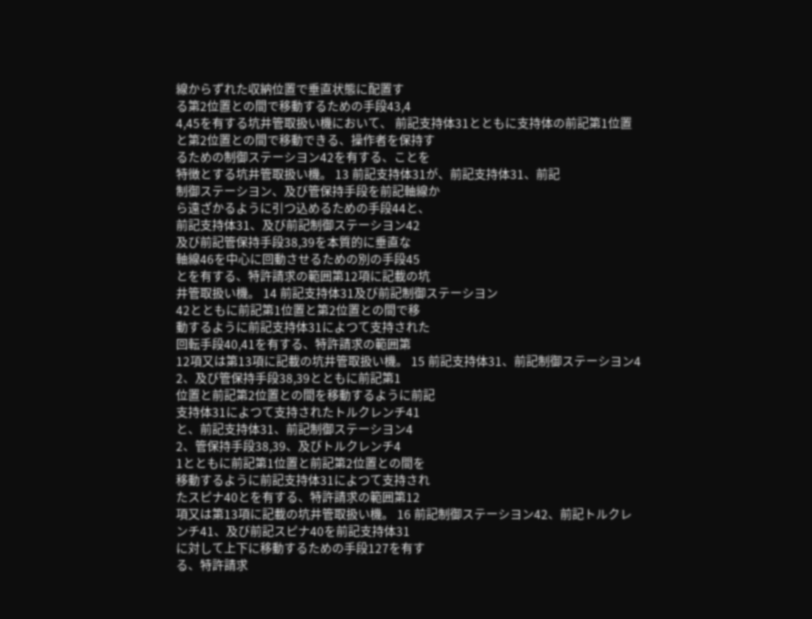線からずれた収納位置で垂直状態に配置す
る第2位置との間で移動するための手段43,4
4,45を有する坑井管取扱い機において、 前記支持体31とともに支持体の前記第1位置
と第2位置との間で移動できる、操作者を保持す
るための制御ステーシヨン42を有する、ことを
特徴とする坑井管取扱い機。 13 前記支持体31が、前記支持体31、前記
制御ステーシヨン、及び管保持手段を前記軸線か
ら遠ざかるように引つ込めるための手段44と、
前記支持体31、及び前記制御ステーシヨン42
及び前記管保持手段38,39を本質的に垂直な
軸線46を中心に回動させるための別の手段45
とを有する、特許請求の範囲第12項に記載の坑
井管取扱い機。 14 前記支持体31及び前記制御ステーシヨン
42とともに前記第1位置と第2位置との間で移
動するように前記支持体31によつて支持された
回転手段40,41を有する、特許請求の範囲第
12項又は第13項に記載の坑井管取扱い機。 15 前記支持体31、前記制御ステーシヨン4
2、及び管保持手段38,39とともに前記第1
位置と前記第2位置との間を移動するように前記
支持体31によつて支持されたトルクレンチ41
と、前記支持体31、前記制御ステーシヨン4
2、管保持手段38,39、及びトルクレンチ4
1とともに前記第1位置と前記第2位置との間を
移動するように前記支持体31によつて支持され
たスピナ40とを有する、特許請求の範囲第12
項又は第13項に記載の坑井管取扱い機。 16 前記制御ステーシヨン42、前記トルクレ
ンチ41、及び前記スピナ40を前記支持体31
に対して上下に移動するための手段127を有す
る、特許請求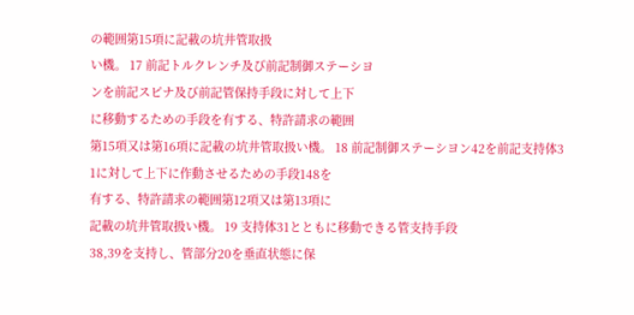の範囲第15項に記載の坑井管取扱
い機。 17 前記トルクレンチ及び前記制御ステーシヨ
ンを前記スピナ及び前記管保持手段に対して上下
に移動するための手段を有する、特許請求の範囲
第15項又は第16項に記載の坑井管取扱い機。 18 前記制御ステーシヨン42を前記支持体3
1に対して上下に作動させるための手段148を
有する、特許請求の範囲第12項又は第13項に
記載の坑井管取扱い機。 19 支持体31とともに移動できる管支持手段
38,39を支持し、管部分20を垂直状態に保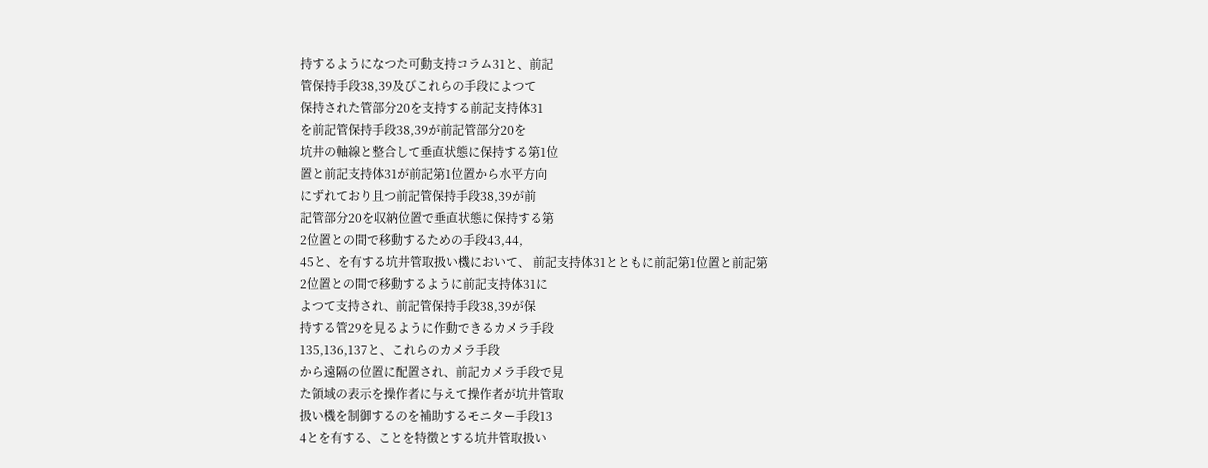持するようになつた可動支持コラム31と、前記
管保持手段38,39及びこれらの手段によつて
保持された管部分20を支持する前記支持体31
を前記管保持手段38,39が前記管部分20を
坑井の軸線と整合して垂直状態に保持する第1位
置と前記支持体31が前記第1位置から水平方向
にずれており且つ前記管保持手段38,39が前
記管部分20を収納位置で垂直状態に保持する第
2位置との間で移動するための手段43,44,
45と、を有する坑井管取扱い機において、 前記支持体31とともに前記第1位置と前記第
2位置との間で移動するように前記支持体31に
よつて支持され、前記管保持手段38,39が保
持する管29を見るように作動できるカメラ手段
135,136,137と、これらのカメラ手段
から遠隔の位置に配置され、前記カメラ手段で見
た領域の表示を操作者に与えて操作者が坑井管取
扱い機を制御するのを補助するモニター手段13
4とを有する、ことを特徴とする坑井管取扱い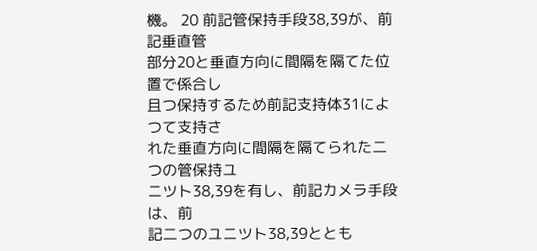機。 20 前記管保持手段38,39が、前記垂直管
部分20と垂直方向に間隔を隔てた位置で係合し
且つ保持するため前記支持体31によつて支持さ
れた垂直方向に間隔を隔てられた二つの管保持ユ
ニツト38,39を有し、前記カメラ手段は、前
記二つのユニツト38,39ととも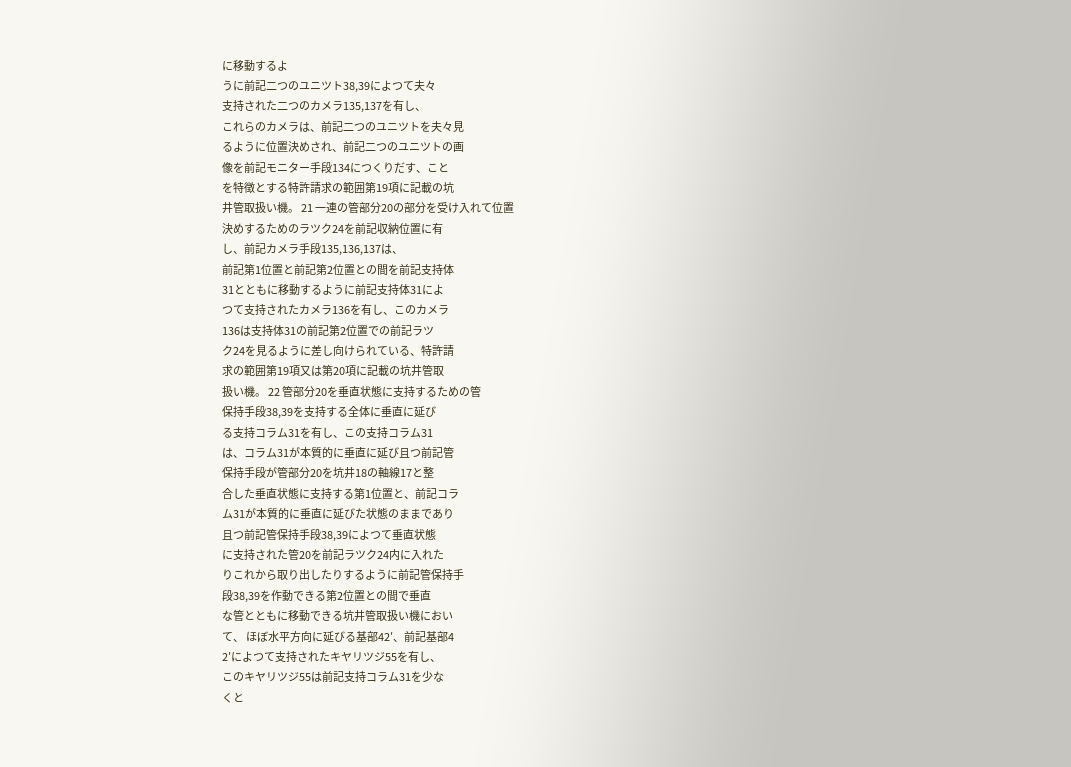に移動するよ
うに前記二つのユニツト38,39によつて夫々
支持された二つのカメラ135,137を有し、
これらのカメラは、前記二つのユニツトを夫々見
るように位置決めされ、前記二つのユニツトの画
像を前記モニター手段134につくりだす、こと
を特徴とする特許請求の範囲第19項に記載の坑
井管取扱い機。 21 一連の管部分20の部分を受け入れて位置
決めするためのラツク24を前記収納位置に有
し、前記カメラ手段135,136,137は、
前記第1位置と前記第2位置との間を前記支持体
31とともに移動するように前記支持体31によ
つて支持されたカメラ136を有し、このカメラ
136は支持体31の前記第2位置での前記ラツ
ク24を見るように差し向けられている、特許請
求の範囲第19項又は第20項に記載の坑井管取
扱い機。 22 管部分20を垂直状態に支持するための管
保持手段38,39を支持する全体に垂直に延び
る支持コラム31を有し、この支持コラム31
は、コラム31が本質的に垂直に延び且つ前記管
保持手段が管部分20を坑井18の軸線17と整
合した垂直状態に支持する第1位置と、前記コラ
ム31が本質的に垂直に延びた状態のままであり
且つ前記管保持手段38,39によつて垂直状態
に支持された管20を前記ラツク24内に入れた
りこれから取り出したりするように前記管保持手
段38,39を作動できる第2位置との間で垂直
な管とともに移動できる坑井管取扱い機におい
て、 ほぼ水平方向に延びる基部42′、前記基部4
2′によつて支持されたキヤリツジ55を有し、
このキヤリツジ55は前記支持コラム31を少な
くと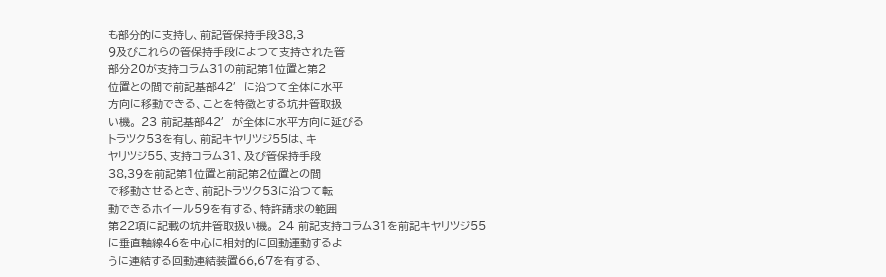も部分的に支持し、前記管保持手段38,3
9及びこれらの管保持手段によつて支持された管
部分20が支持コラム31の前記第1位置と第2
位置との間で前記基部42′に沿つて全体に水平
方向に移動できる、ことを特徴とする坑井管取扱
い機。 23 前記基部42′が全体に水平方向に延びる
トラツク53を有し、前記キヤリツジ55は、キ
ヤリツジ55、支持コラム31、及び管保持手段
38,39を前記第1位置と前記第2位置との間
で移動させるとき、前記トラツク53に沿つて転
動できるホイール59を有する、特許請求の範囲
第22項に記載の坑井管取扱い機。 24 前記支持コラム31を前記キヤリツジ55
に垂直軸線46を中心に相対的に回動運動するよ
うに連結する回動連結装置66,67を有する、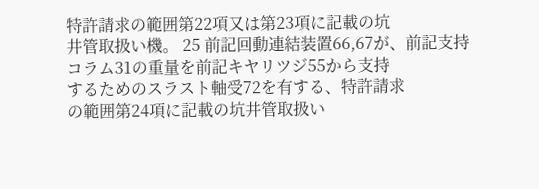特許請求の範囲第22項又は第23項に記載の坑
井管取扱い機。 25 前記回動連結装置66,67が、前記支持
コラム31の重量を前記キヤリツジ55から支持
するためのスラスト軸受72を有する、特許請求
の範囲第24項に記載の坑井管取扱い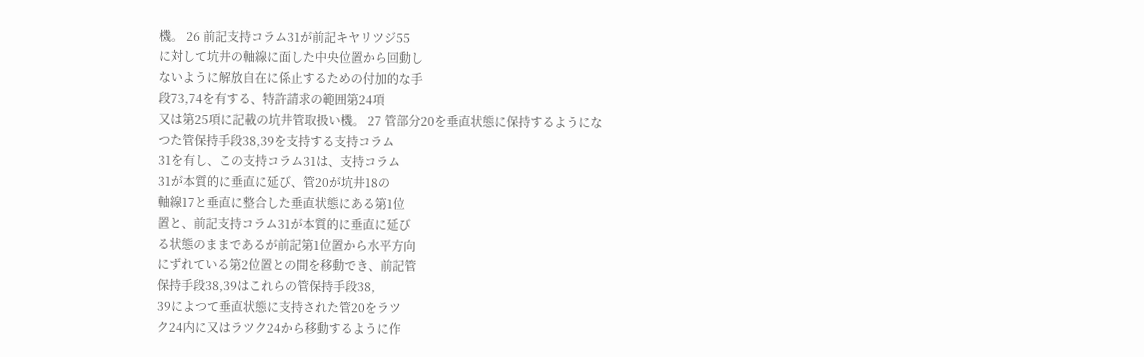機。 26 前記支持コラム31が前記キヤリツジ55
に対して坑井の軸線に面した中央位置から回動し
ないように解放自在に係止するための付加的な手
段73,74を有する、特許請求の範囲第24項
又は第25項に記載の坑井管取扱い機。 27 管部分20を垂直状態に保持するようにな
つた管保持手段38,39を支持する支持コラム
31を有し、この支持コラム31は、支持コラム
31が本質的に垂直に延び、管20が坑井18の
軸線17と垂直に整合した垂直状態にある第1位
置と、前記支持コラム31が本質的に垂直に延び
る状態のままであるが前記第1位置から水平方向
にずれている第2位置との間を移動でき、前記管
保持手段38,39はこれらの管保持手段38,
39によつて垂直状態に支持された管20をラツ
ク24内に又はラツク24から移動するように作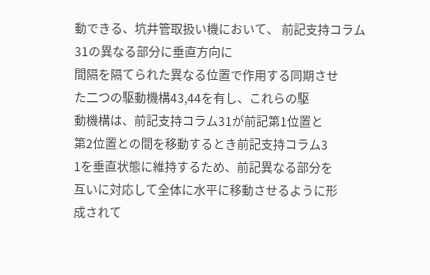動できる、坑井管取扱い機において、 前記支持コラム31の異なる部分に垂直方向に
間隔を隔てられた異なる位置で作用する同期させ
た二つの駆動機構43,44を有し、これらの駆
動機構は、前記支持コラム31が前記第1位置と
第2位置との間を移動するとき前記支持コラム3
1を垂直状態に維持するため、前記異なる部分を
互いに対応して全体に水平に移動させるように形
成されて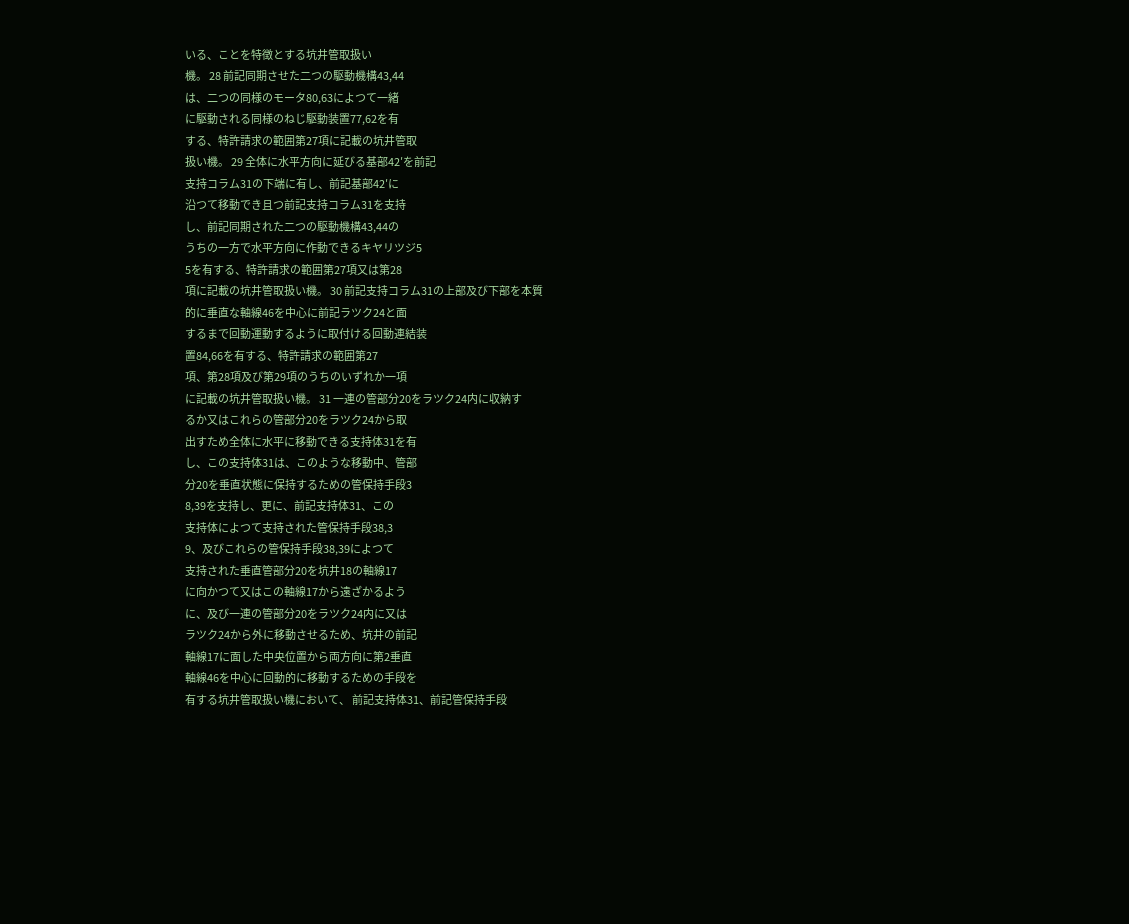いる、ことを特徴とする坑井管取扱い
機。 28 前記同期させた二つの駆動機構43,44
は、二つの同様のモータ80,63によつて一緒
に駆動される同様のねじ駆動装置77,62を有
する、特許請求の範囲第27項に記載の坑井管取
扱い機。 29 全体に水平方向に延びる基部42′を前記
支持コラム31の下端に有し、前記基部42′に
沿つて移動でき且つ前記支持コラム31を支持
し、前記同期された二つの駆動機構43,44の
うちの一方で水平方向に作動できるキヤリツジ5
5を有する、特許請求の範囲第27項又は第28
項に記載の坑井管取扱い機。 30 前記支持コラム31の上部及び下部を本質
的に垂直な軸線46を中心に前記ラツク24と面
するまで回動運動するように取付ける回動連結装
置84,66を有する、特許請求の範囲第27
項、第28項及び第29項のうちのいずれか一項
に記載の坑井管取扱い機。 31 一連の管部分20をラツク24内に収納す
るか又はこれらの管部分20をラツク24から取
出すため全体に水平に移動できる支持体31を有
し、この支持体31は、このような移動中、管部
分20を垂直状態に保持するための管保持手段3
8,39を支持し、更に、前記支持体31、この
支持体によつて支持された管保持手段38,3
9、及びこれらの管保持手段38,39によつて
支持された垂直管部分20を坑井18の軸線17
に向かつて又はこの軸線17から遠ざかるよう
に、及び一連の管部分20をラツク24内に又は
ラツク24から外に移動させるため、坑井の前記
軸線17に面した中央位置から両方向に第2垂直
軸線46を中心に回動的に移動するための手段を
有する坑井管取扱い機において、 前記支持体31、前記管保持手段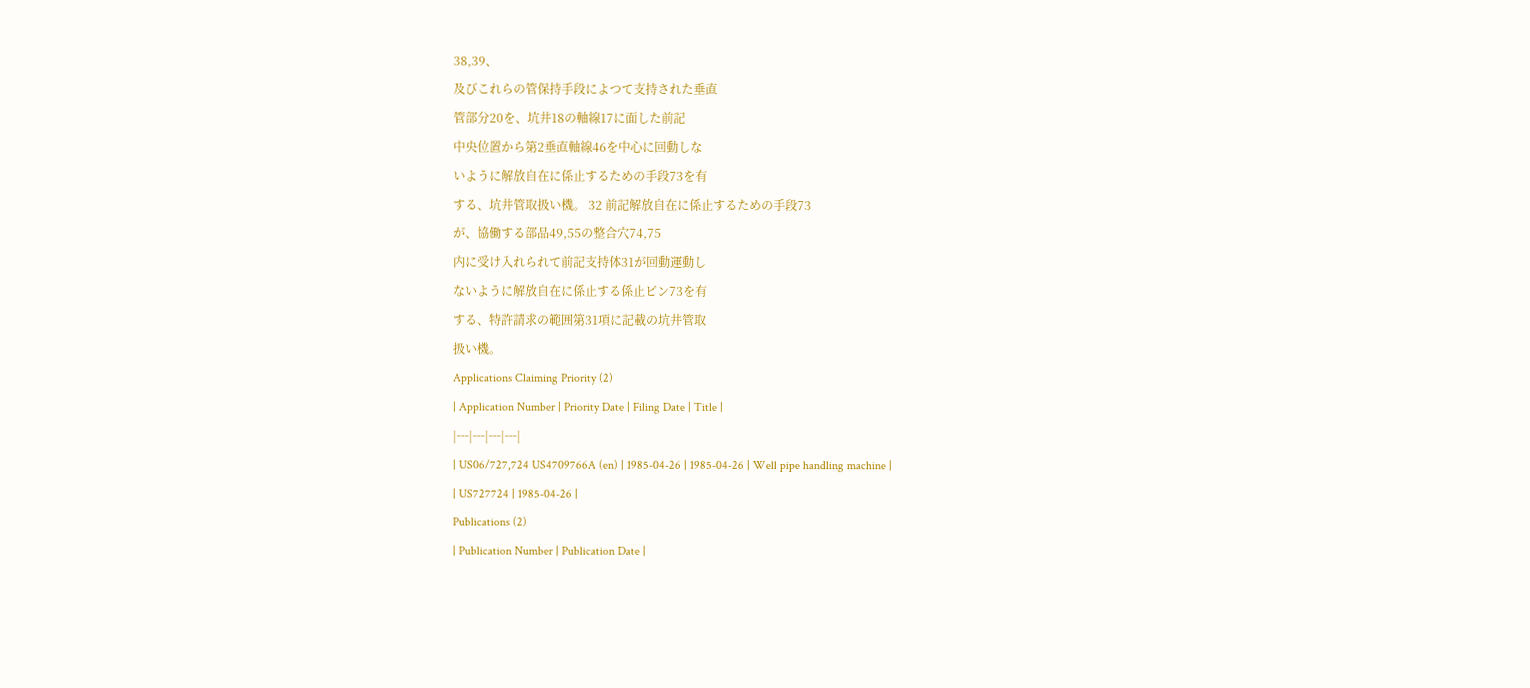38,39、
及びこれらの管保持手段によつて支持された垂直
管部分20を、坑井18の軸線17に面した前記
中央位置から第2垂直軸線46を中心に回動しな
いように解放自在に係止するための手段73を有
する、坑井管取扱い機。 32 前記解放自在に係止するための手段73
が、協働する部品49,55の整合穴74,75
内に受け入れられて前記支持体31が回動運動し
ないように解放自在に係止する係止ピン73を有
する、特許請求の範囲第31項に記載の坑井管取
扱い機。
Applications Claiming Priority (2)
| Application Number | Priority Date | Filing Date | Title |
|---|---|---|---|
| US06/727,724 US4709766A (en) | 1985-04-26 | 1985-04-26 | Well pipe handling machine |
| US727724 | 1985-04-26 |
Publications (2)
| Publication Number | Publication Date |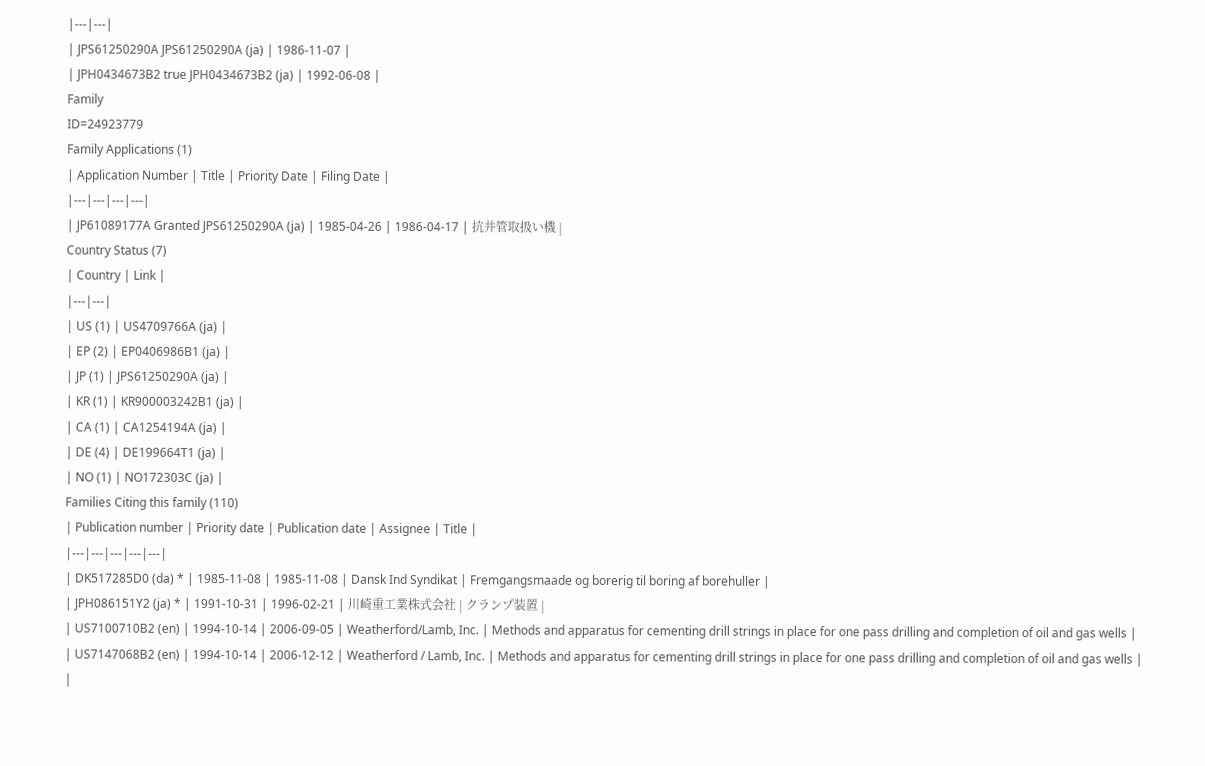|---|---|
| JPS61250290A JPS61250290A (ja) | 1986-11-07 |
| JPH0434673B2 true JPH0434673B2 (ja) | 1992-06-08 |
Family
ID=24923779
Family Applications (1)
| Application Number | Title | Priority Date | Filing Date |
|---|---|---|---|
| JP61089177A Granted JPS61250290A (ja) | 1985-04-26 | 1986-04-17 | 抗井管取扱い機 |
Country Status (7)
| Country | Link |
|---|---|
| US (1) | US4709766A (ja) |
| EP (2) | EP0406986B1 (ja) |
| JP (1) | JPS61250290A (ja) |
| KR (1) | KR900003242B1 (ja) |
| CA (1) | CA1254194A (ja) |
| DE (4) | DE199664T1 (ja) |
| NO (1) | NO172303C (ja) |
Families Citing this family (110)
| Publication number | Priority date | Publication date | Assignee | Title |
|---|---|---|---|---|
| DK517285D0 (da) * | 1985-11-08 | 1985-11-08 | Dansk Ind Syndikat | Fremgangsmaade og borerig til boring af borehuller |
| JPH086151Y2 (ja) * | 1991-10-31 | 1996-02-21 | 川崎重工業株式会社 | クランプ装置 |
| US7100710B2 (en) | 1994-10-14 | 2006-09-05 | Weatherford/Lamb, Inc. | Methods and apparatus for cementing drill strings in place for one pass drilling and completion of oil and gas wells |
| US7147068B2 (en) | 1994-10-14 | 2006-12-12 | Weatherford / Lamb, Inc. | Methods and apparatus for cementing drill strings in place for one pass drilling and completion of oil and gas wells |
|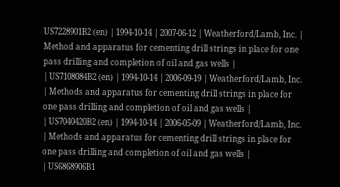US7228901B2 (en) | 1994-10-14 | 2007-06-12 | Weatherford/Lamb, Inc. | Method and apparatus for cementing drill strings in place for one pass drilling and completion of oil and gas wells |
| US7108084B2 (en) | 1994-10-14 | 2006-09-19 | Weatherford/Lamb, Inc. | Methods and apparatus for cementing drill strings in place for one pass drilling and completion of oil and gas wells |
| US7040420B2 (en) | 1994-10-14 | 2006-05-09 | Weatherford/Lamb, Inc. | Methods and apparatus for cementing drill strings in place for one pass drilling and completion of oil and gas wells |
| US6868906B1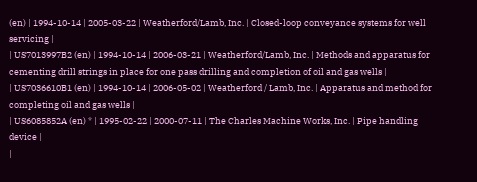(en) | 1994-10-14 | 2005-03-22 | Weatherford/Lamb, Inc. | Closed-loop conveyance systems for well servicing |
| US7013997B2 (en) | 1994-10-14 | 2006-03-21 | Weatherford/Lamb, Inc. | Methods and apparatus for cementing drill strings in place for one pass drilling and completion of oil and gas wells |
| US7036610B1 (en) | 1994-10-14 | 2006-05-02 | Weatherford / Lamb, Inc. | Apparatus and method for completing oil and gas wells |
| US6085852A (en) * | 1995-02-22 | 2000-07-11 | The Charles Machine Works, Inc. | Pipe handling device |
|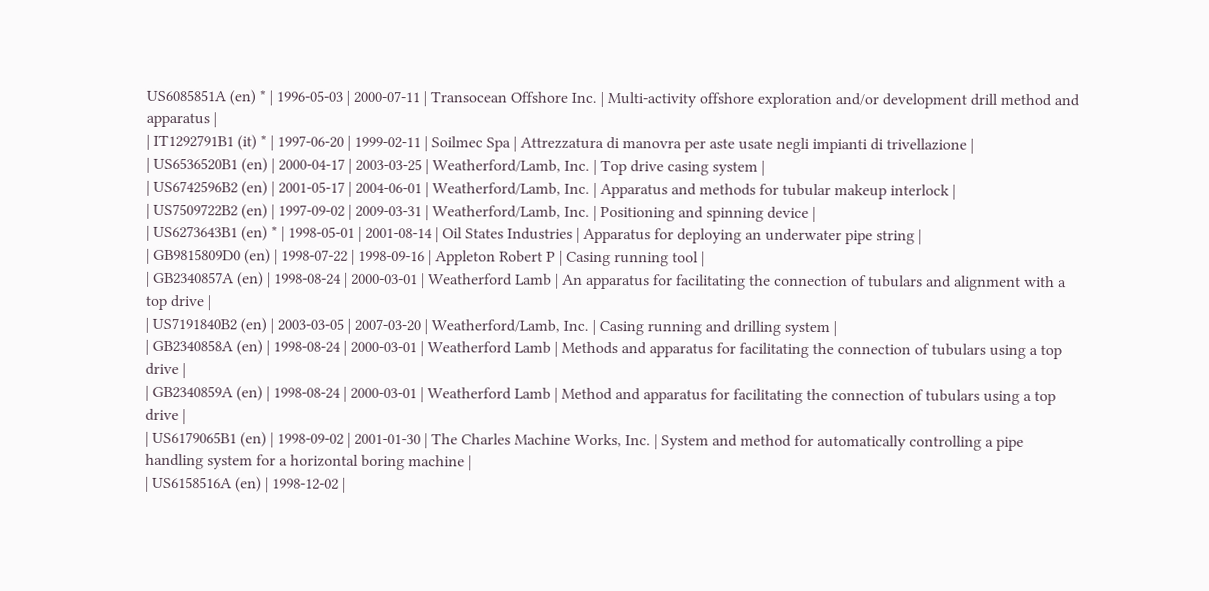US6085851A (en) * | 1996-05-03 | 2000-07-11 | Transocean Offshore Inc. | Multi-activity offshore exploration and/or development drill method and apparatus |
| IT1292791B1 (it) * | 1997-06-20 | 1999-02-11 | Soilmec Spa | Attrezzatura di manovra per aste usate negli impianti di trivellazione |
| US6536520B1 (en) | 2000-04-17 | 2003-03-25 | Weatherford/Lamb, Inc. | Top drive casing system |
| US6742596B2 (en) | 2001-05-17 | 2004-06-01 | Weatherford/Lamb, Inc. | Apparatus and methods for tubular makeup interlock |
| US7509722B2 (en) | 1997-09-02 | 2009-03-31 | Weatherford/Lamb, Inc. | Positioning and spinning device |
| US6273643B1 (en) * | 1998-05-01 | 2001-08-14 | Oil States Industries | Apparatus for deploying an underwater pipe string |
| GB9815809D0 (en) | 1998-07-22 | 1998-09-16 | Appleton Robert P | Casing running tool |
| GB2340857A (en) | 1998-08-24 | 2000-03-01 | Weatherford Lamb | An apparatus for facilitating the connection of tubulars and alignment with a top drive |
| US7191840B2 (en) | 2003-03-05 | 2007-03-20 | Weatherford/Lamb, Inc. | Casing running and drilling system |
| GB2340858A (en) | 1998-08-24 | 2000-03-01 | Weatherford Lamb | Methods and apparatus for facilitating the connection of tubulars using a top drive |
| GB2340859A (en) | 1998-08-24 | 2000-03-01 | Weatherford Lamb | Method and apparatus for facilitating the connection of tubulars using a top drive |
| US6179065B1 (en) | 1998-09-02 | 2001-01-30 | The Charles Machine Works, Inc. | System and method for automatically controlling a pipe handling system for a horizontal boring machine |
| US6158516A (en) | 1998-12-02 |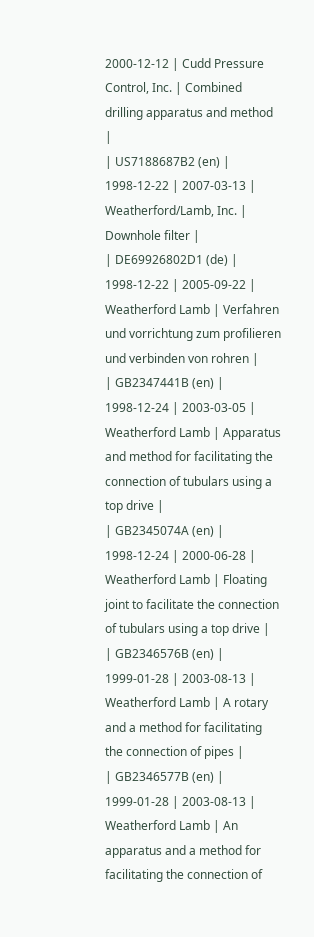2000-12-12 | Cudd Pressure Control, Inc. | Combined drilling apparatus and method |
| US7188687B2 (en) | 1998-12-22 | 2007-03-13 | Weatherford/Lamb, Inc. | Downhole filter |
| DE69926802D1 (de) | 1998-12-22 | 2005-09-22 | Weatherford Lamb | Verfahren und vorrichtung zum profilieren und verbinden von rohren |
| GB2347441B (en) | 1998-12-24 | 2003-03-05 | Weatherford Lamb | Apparatus and method for facilitating the connection of tubulars using a top drive |
| GB2345074A (en) | 1998-12-24 | 2000-06-28 | Weatherford Lamb | Floating joint to facilitate the connection of tubulars using a top drive |
| GB2346576B (en) | 1999-01-28 | 2003-08-13 | Weatherford Lamb | A rotary and a method for facilitating the connection of pipes |
| GB2346577B (en) | 1999-01-28 | 2003-08-13 | Weatherford Lamb | An apparatus and a method for facilitating the connection of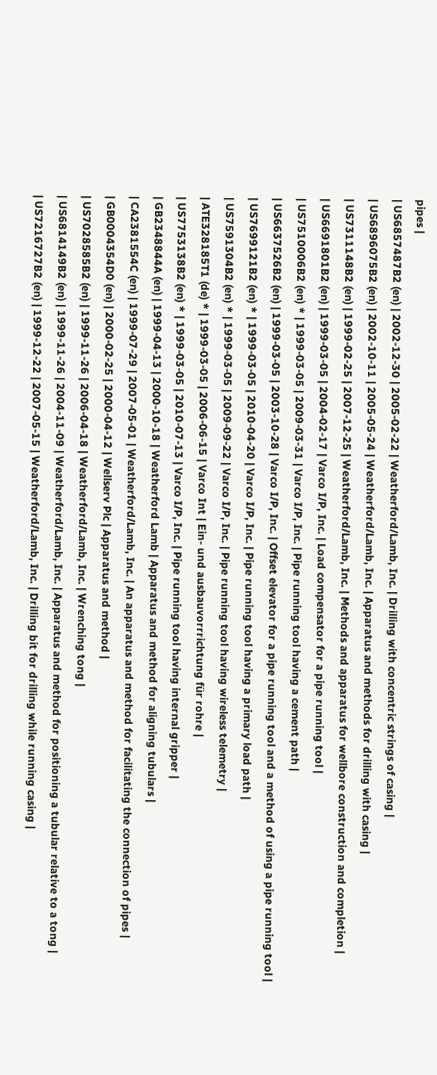pipes |
| US6857487B2 (en) | 2002-12-30 | 2005-02-22 | Weatherford/Lamb, Inc. | Drilling with concentric strings of casing |
| US6896075B2 (en) | 2002-10-11 | 2005-05-24 | Weatherford/Lamb, Inc. | Apparatus and methods for drilling with casing |
| US7311148B2 (en) | 1999-02-25 | 2007-12-25 | Weatherford/Lamb, Inc. | Methods and apparatus for wellbore construction and completion |
| US6691801B2 (en) | 1999-03-05 | 2004-02-17 | Varco I/P, Inc. | Load compensator for a pipe running tool |
| US7510006B2 (en) * | 1999-03-05 | 2009-03-31 | Varco I/P, Inc. | Pipe running tool having a cement path |
| US6637526B2 (en) | 1999-03-05 | 2003-10-28 | Varco I/P, Inc. | Offset elevator for a pipe running tool and a method of using a pipe running tool |
| US7699121B2 (en) * | 1999-03-05 | 2010-04-20 | Varco I/P, Inc. | Pipe running tool having a primary load path |
| US7591304B2 (en) * | 1999-03-05 | 2009-09-22 | Varco I/P, Inc. | Pipe running tool having wireless telemetry |
| ATE328185T1 (de) * | 1999-03-05 | 2006-06-15 | Varco Int | Ein- und ausbauvorrrichtung für rohre |
| US7753138B2 (en) * | 1999-03-05 | 2010-07-13 | Varco I/P, Inc. | Pipe running tool having internal gripper |
| GB2348844A (en) | 1999-04-13 | 2000-10-18 | Weatherford Lamb | Apparatus and method for aligning tubulars |
| CA2381554C (en) | 1999-07-29 | 2007-05-01 | Weatherford/Lamb, Inc. | An apparatus and method for facilitating the connection of pipes |
| GB0004354D0 (en) | 2000-02-25 | 2000-04-12 | Wellserv Plc | Apparatus and method |
| US7028585B2 (en) | 1999-11-26 | 2006-04-18 | Weatherford/Lamb, Inc. | Wrenching tong |
| US6814149B2 (en) | 1999-11-26 | 2004-11-09 | Weatherford/Lamb, Inc. | Apparatus and method for positioning a tubular relative to a tong |
| US7216727B2 (en) | 1999-12-22 | 2007-05-15 | Weatherford/Lamb, Inc. | Drilling bit for drilling while running casing |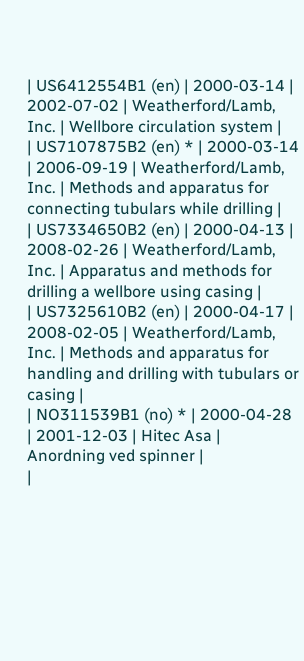| US6412554B1 (en) | 2000-03-14 | 2002-07-02 | Weatherford/Lamb, Inc. | Wellbore circulation system |
| US7107875B2 (en) * | 2000-03-14 | 2006-09-19 | Weatherford/Lamb, Inc. | Methods and apparatus for connecting tubulars while drilling |
| US7334650B2 (en) | 2000-04-13 | 2008-02-26 | Weatherford/Lamb, Inc. | Apparatus and methods for drilling a wellbore using casing |
| US7325610B2 (en) | 2000-04-17 | 2008-02-05 | Weatherford/Lamb, Inc. | Methods and apparatus for handling and drilling with tubulars or casing |
| NO311539B1 (no) * | 2000-04-28 | 2001-12-03 | Hitec Asa | Anordning ved spinner |
|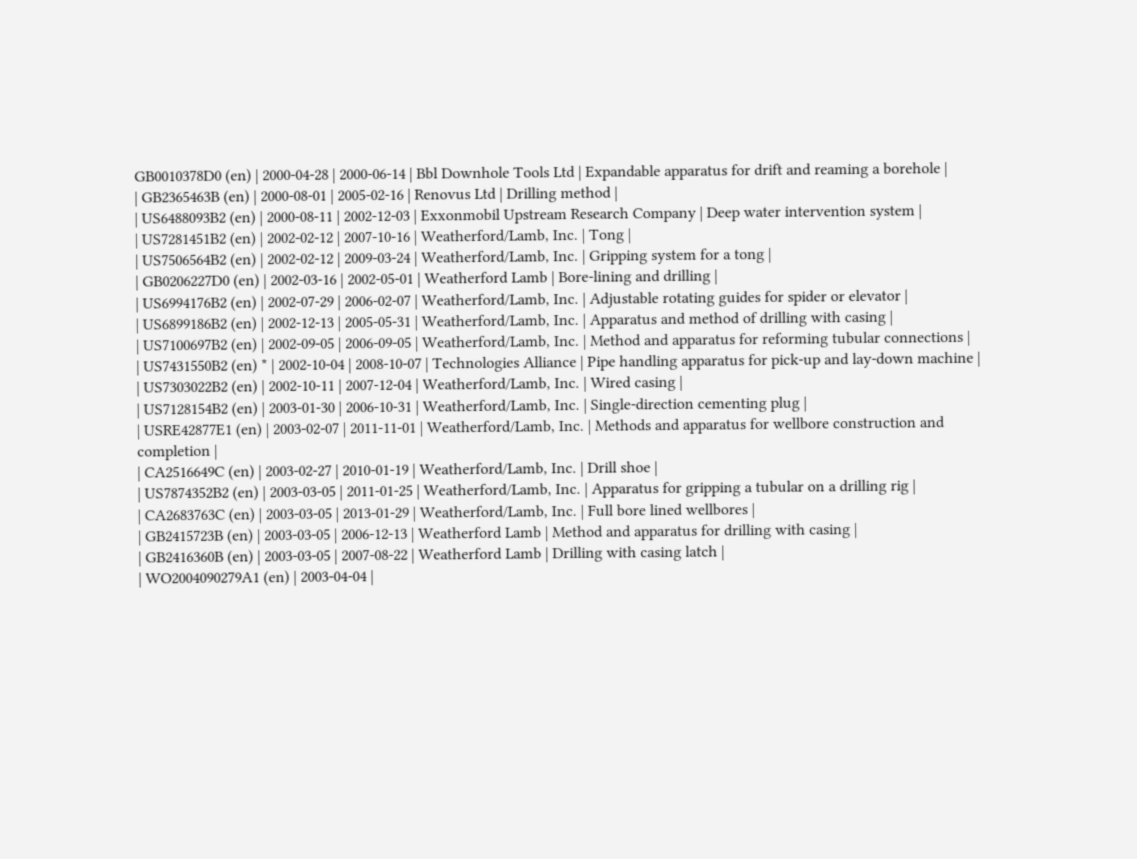GB0010378D0 (en) | 2000-04-28 | 2000-06-14 | Bbl Downhole Tools Ltd | Expandable apparatus for drift and reaming a borehole |
| GB2365463B (en) | 2000-08-01 | 2005-02-16 | Renovus Ltd | Drilling method |
| US6488093B2 (en) | 2000-08-11 | 2002-12-03 | Exxonmobil Upstream Research Company | Deep water intervention system |
| US7281451B2 (en) | 2002-02-12 | 2007-10-16 | Weatherford/Lamb, Inc. | Tong |
| US7506564B2 (en) | 2002-02-12 | 2009-03-24 | Weatherford/Lamb, Inc. | Gripping system for a tong |
| GB0206227D0 (en) | 2002-03-16 | 2002-05-01 | Weatherford Lamb | Bore-lining and drilling |
| US6994176B2 (en) | 2002-07-29 | 2006-02-07 | Weatherford/Lamb, Inc. | Adjustable rotating guides for spider or elevator |
| US6899186B2 (en) | 2002-12-13 | 2005-05-31 | Weatherford/Lamb, Inc. | Apparatus and method of drilling with casing |
| US7100697B2 (en) | 2002-09-05 | 2006-09-05 | Weatherford/Lamb, Inc. | Method and apparatus for reforming tubular connections |
| US7431550B2 (en) * | 2002-10-04 | 2008-10-07 | Technologies Alliance | Pipe handling apparatus for pick-up and lay-down machine |
| US7303022B2 (en) | 2002-10-11 | 2007-12-04 | Weatherford/Lamb, Inc. | Wired casing |
| US7128154B2 (en) | 2003-01-30 | 2006-10-31 | Weatherford/Lamb, Inc. | Single-direction cementing plug |
| USRE42877E1 (en) | 2003-02-07 | 2011-11-01 | Weatherford/Lamb, Inc. | Methods and apparatus for wellbore construction and completion |
| CA2516649C (en) | 2003-02-27 | 2010-01-19 | Weatherford/Lamb, Inc. | Drill shoe |
| US7874352B2 (en) | 2003-03-05 | 2011-01-25 | Weatherford/Lamb, Inc. | Apparatus for gripping a tubular on a drilling rig |
| CA2683763C (en) | 2003-03-05 | 2013-01-29 | Weatherford/Lamb, Inc. | Full bore lined wellbores |
| GB2415723B (en) | 2003-03-05 | 2006-12-13 | Weatherford Lamb | Method and apparatus for drilling with casing |
| GB2416360B (en) | 2003-03-05 | 2007-08-22 | Weatherford Lamb | Drilling with casing latch |
| WO2004090279A1 (en) | 2003-04-04 |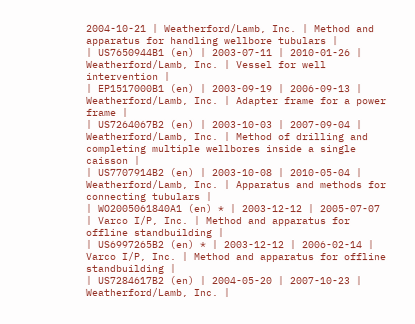2004-10-21 | Weatherford/Lamb, Inc. | Method and apparatus for handling wellbore tubulars |
| US7650944B1 (en) | 2003-07-11 | 2010-01-26 | Weatherford/Lamb, Inc. | Vessel for well intervention |
| EP1517000B1 (en) | 2003-09-19 | 2006-09-13 | Weatherford/Lamb, Inc. | Adapter frame for a power frame |
| US7264067B2 (en) | 2003-10-03 | 2007-09-04 | Weatherford/Lamb, Inc. | Method of drilling and completing multiple wellbores inside a single caisson |
| US7707914B2 (en) | 2003-10-08 | 2010-05-04 | Weatherford/Lamb, Inc. | Apparatus and methods for connecting tubulars |
| WO2005061840A1 (en) * | 2003-12-12 | 2005-07-07 | Varco I/P, Inc. | Method and apparatus for offline standbuilding |
| US6997265B2 (en) * | 2003-12-12 | 2006-02-14 | Varco I/P, Inc. | Method and apparatus for offline standbuilding |
| US7284617B2 (en) | 2004-05-20 | 2007-10-23 | Weatherford/Lamb, Inc. |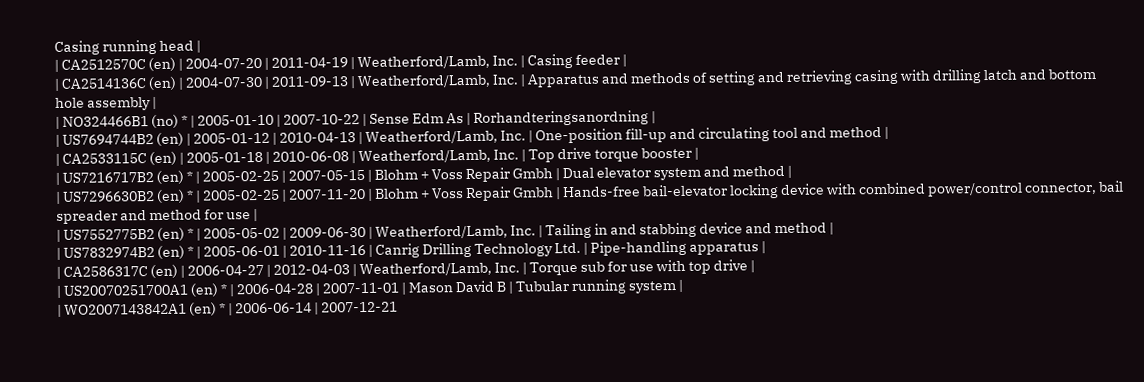Casing running head |
| CA2512570C (en) | 2004-07-20 | 2011-04-19 | Weatherford/Lamb, Inc. | Casing feeder |
| CA2514136C (en) | 2004-07-30 | 2011-09-13 | Weatherford/Lamb, Inc. | Apparatus and methods of setting and retrieving casing with drilling latch and bottom hole assembly |
| NO324466B1 (no) * | 2005-01-10 | 2007-10-22 | Sense Edm As | Rorhandteringsanordning |
| US7694744B2 (en) | 2005-01-12 | 2010-04-13 | Weatherford/Lamb, Inc. | One-position fill-up and circulating tool and method |
| CA2533115C (en) | 2005-01-18 | 2010-06-08 | Weatherford/Lamb, Inc. | Top drive torque booster |
| US7216717B2 (en) * | 2005-02-25 | 2007-05-15 | Blohm + Voss Repair Gmbh | Dual elevator system and method |
| US7296630B2 (en) * | 2005-02-25 | 2007-11-20 | Blohm + Voss Repair Gmbh | Hands-free bail-elevator locking device with combined power/control connector, bail spreader and method for use |
| US7552775B2 (en) * | 2005-05-02 | 2009-06-30 | Weatherford/Lamb, Inc. | Tailing in and stabbing device and method |
| US7832974B2 (en) * | 2005-06-01 | 2010-11-16 | Canrig Drilling Technology Ltd. | Pipe-handling apparatus |
| CA2586317C (en) | 2006-04-27 | 2012-04-03 | Weatherford/Lamb, Inc. | Torque sub for use with top drive |
| US20070251700A1 (en) * | 2006-04-28 | 2007-11-01 | Mason David B | Tubular running system |
| WO2007143842A1 (en) * | 2006-06-14 | 2007-12-21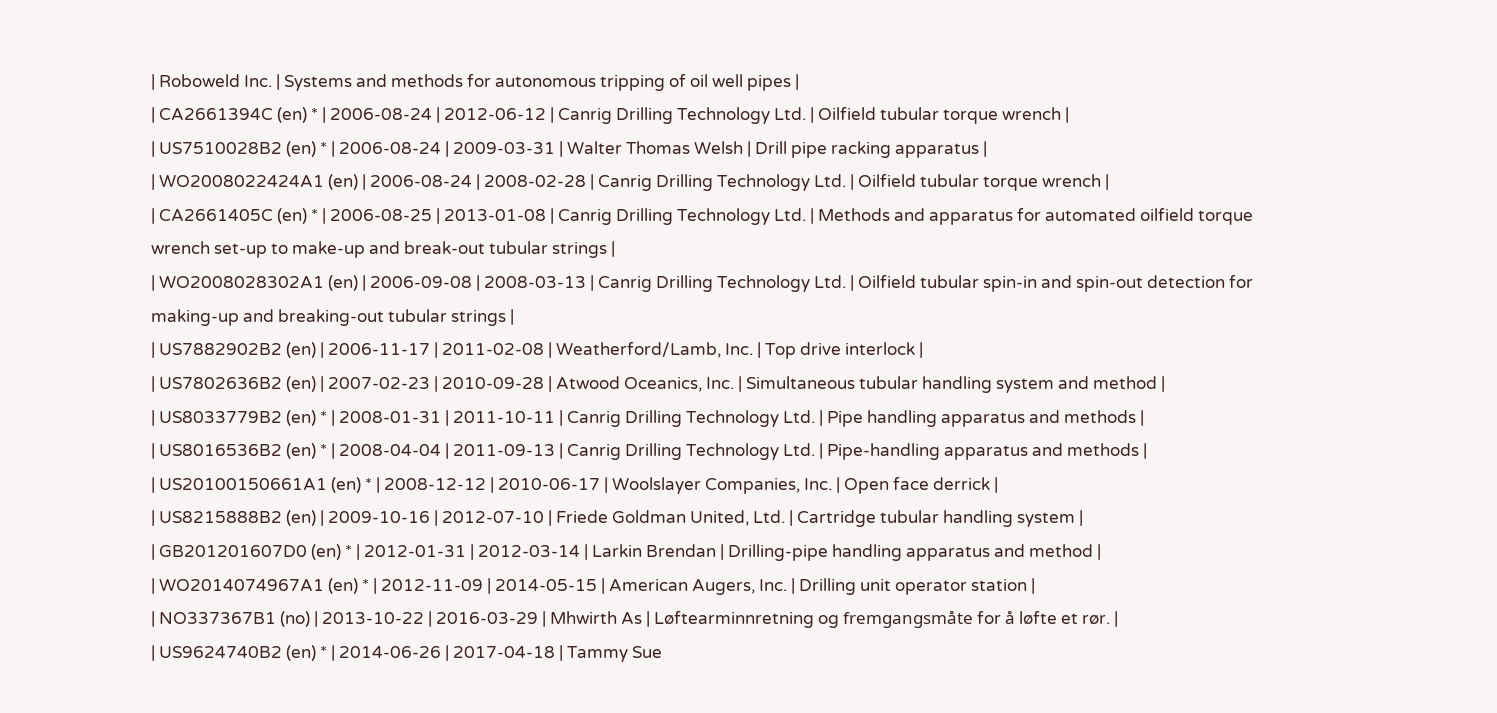| Roboweld Inc. | Systems and methods for autonomous tripping of oil well pipes |
| CA2661394C (en) * | 2006-08-24 | 2012-06-12 | Canrig Drilling Technology Ltd. | Oilfield tubular torque wrench |
| US7510028B2 (en) * | 2006-08-24 | 2009-03-31 | Walter Thomas Welsh | Drill pipe racking apparatus |
| WO2008022424A1 (en) | 2006-08-24 | 2008-02-28 | Canrig Drilling Technology Ltd. | Oilfield tubular torque wrench |
| CA2661405C (en) * | 2006-08-25 | 2013-01-08 | Canrig Drilling Technology Ltd. | Methods and apparatus for automated oilfield torque wrench set-up to make-up and break-out tubular strings |
| WO2008028302A1 (en) | 2006-09-08 | 2008-03-13 | Canrig Drilling Technology Ltd. | Oilfield tubular spin-in and spin-out detection for making-up and breaking-out tubular strings |
| US7882902B2 (en) | 2006-11-17 | 2011-02-08 | Weatherford/Lamb, Inc. | Top drive interlock |
| US7802636B2 (en) | 2007-02-23 | 2010-09-28 | Atwood Oceanics, Inc. | Simultaneous tubular handling system and method |
| US8033779B2 (en) * | 2008-01-31 | 2011-10-11 | Canrig Drilling Technology Ltd. | Pipe handling apparatus and methods |
| US8016536B2 (en) * | 2008-04-04 | 2011-09-13 | Canrig Drilling Technology Ltd. | Pipe-handling apparatus and methods |
| US20100150661A1 (en) * | 2008-12-12 | 2010-06-17 | Woolslayer Companies, Inc. | Open face derrick |
| US8215888B2 (en) | 2009-10-16 | 2012-07-10 | Friede Goldman United, Ltd. | Cartridge tubular handling system |
| GB201201607D0 (en) * | 2012-01-31 | 2012-03-14 | Larkin Brendan | Drilling-pipe handling apparatus and method |
| WO2014074967A1 (en) * | 2012-11-09 | 2014-05-15 | American Augers, Inc. | Drilling unit operator station |
| NO337367B1 (no) | 2013-10-22 | 2016-03-29 | Mhwirth As | Løftearminnretning og fremgangsmåte for å løfte et rør. |
| US9624740B2 (en) * | 2014-06-26 | 2017-04-18 | Tammy Sue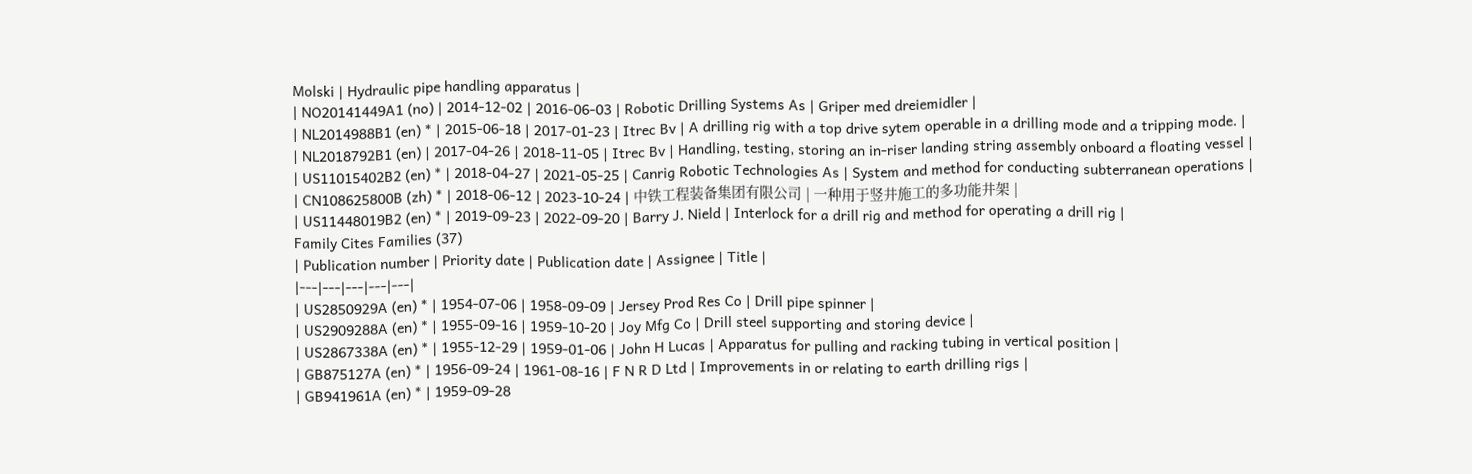Molski | Hydraulic pipe handling apparatus |
| NO20141449A1 (no) | 2014-12-02 | 2016-06-03 | Robotic Drilling Systems As | Griper med dreiemidler |
| NL2014988B1 (en) * | 2015-06-18 | 2017-01-23 | Itrec Bv | A drilling rig with a top drive sytem operable in a drilling mode and a tripping mode. |
| NL2018792B1 (en) | 2017-04-26 | 2018-11-05 | Itrec Bv | Handling, testing, storing an in-riser landing string assembly onboard a floating vessel |
| US11015402B2 (en) * | 2018-04-27 | 2021-05-25 | Canrig Robotic Technologies As | System and method for conducting subterranean operations |
| CN108625800B (zh) * | 2018-06-12 | 2023-10-24 | 中铁工程装备集团有限公司 | 一种用于竖井施工的多功能井架 |
| US11448019B2 (en) * | 2019-09-23 | 2022-09-20 | Barry J. Nield | Interlock for a drill rig and method for operating a drill rig |
Family Cites Families (37)
| Publication number | Priority date | Publication date | Assignee | Title |
|---|---|---|---|---|
| US2850929A (en) * | 1954-07-06 | 1958-09-09 | Jersey Prod Res Co | Drill pipe spinner |
| US2909288A (en) * | 1955-09-16 | 1959-10-20 | Joy Mfg Co | Drill steel supporting and storing device |
| US2867338A (en) * | 1955-12-29 | 1959-01-06 | John H Lucas | Apparatus for pulling and racking tubing in vertical position |
| GB875127A (en) * | 1956-09-24 | 1961-08-16 | F N R D Ltd | Improvements in or relating to earth drilling rigs |
| GB941961A (en) * | 1959-09-28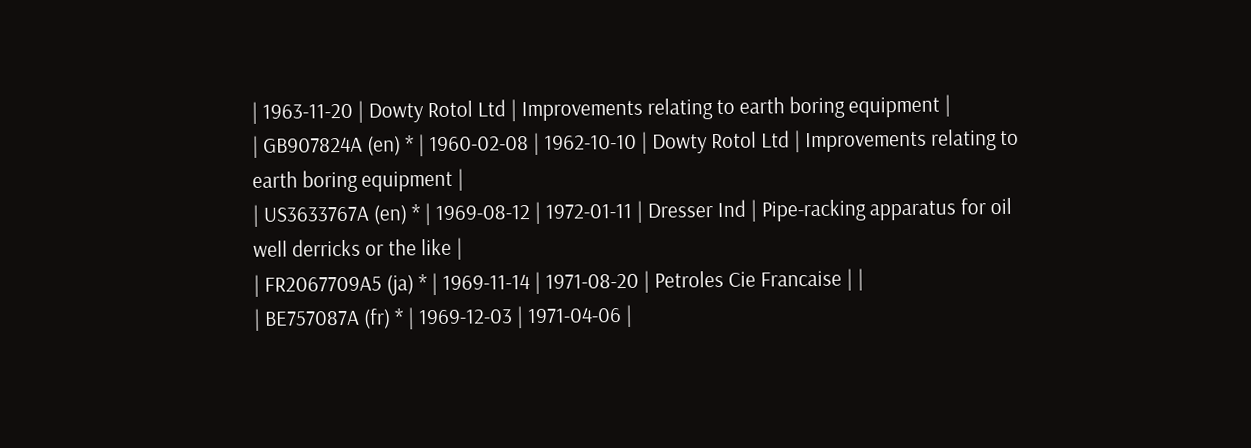| 1963-11-20 | Dowty Rotol Ltd | Improvements relating to earth boring equipment |
| GB907824A (en) * | 1960-02-08 | 1962-10-10 | Dowty Rotol Ltd | Improvements relating to earth boring equipment |
| US3633767A (en) * | 1969-08-12 | 1972-01-11 | Dresser Ind | Pipe-racking apparatus for oil well derricks or the like |
| FR2067709A5 (ja) * | 1969-11-14 | 1971-08-20 | Petroles Cie Francaise | |
| BE757087A (fr) * | 1969-12-03 | 1971-04-06 |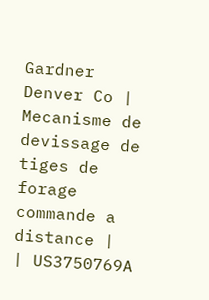Gardner Denver Co | Mecanisme de devissage de tiges de forage commande a distance |
| US3750769A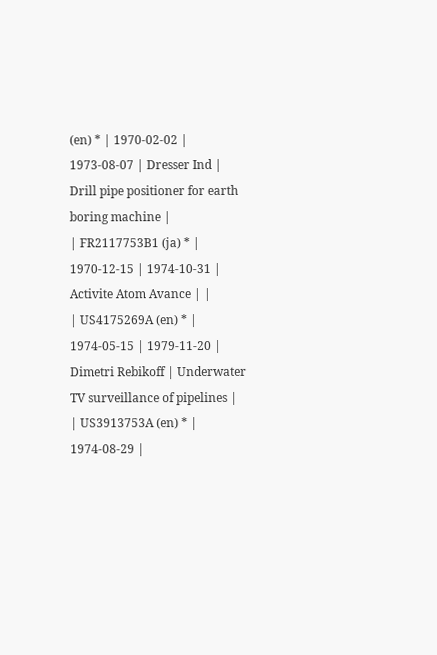(en) * | 1970-02-02 | 1973-08-07 | Dresser Ind | Drill pipe positioner for earth boring machine |
| FR2117753B1 (ja) * | 1970-12-15 | 1974-10-31 | Activite Atom Avance | |
| US4175269A (en) * | 1974-05-15 | 1979-11-20 | Dimetri Rebikoff | Underwater TV surveillance of pipelines |
| US3913753A (en) * | 1974-08-29 |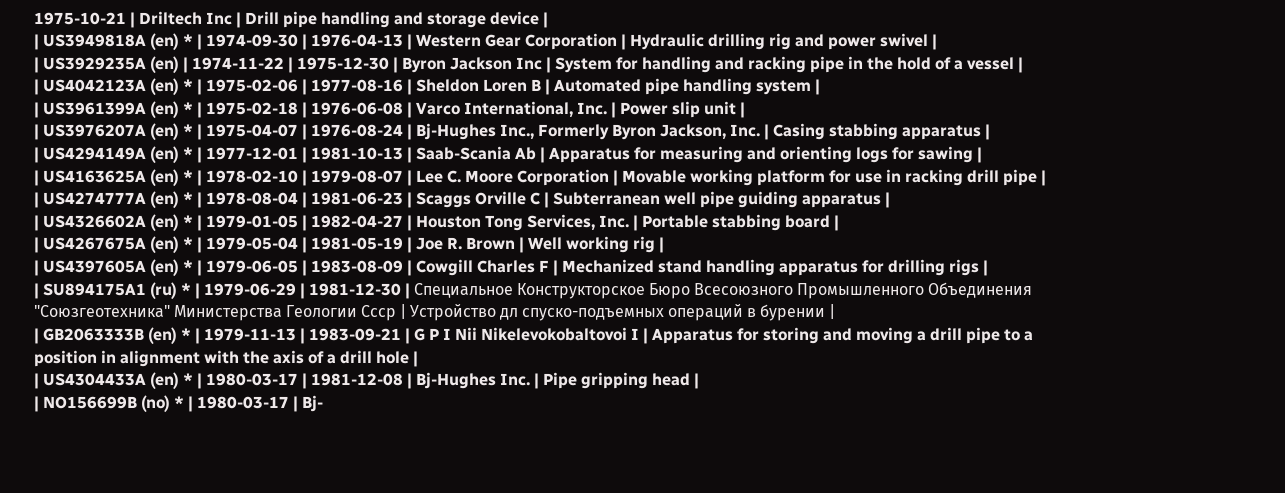1975-10-21 | Driltech Inc | Drill pipe handling and storage device |
| US3949818A (en) * | 1974-09-30 | 1976-04-13 | Western Gear Corporation | Hydraulic drilling rig and power swivel |
| US3929235A (en) | 1974-11-22 | 1975-12-30 | Byron Jackson Inc | System for handling and racking pipe in the hold of a vessel |
| US4042123A (en) * | 1975-02-06 | 1977-08-16 | Sheldon Loren B | Automated pipe handling system |
| US3961399A (en) * | 1975-02-18 | 1976-06-08 | Varco International, Inc. | Power slip unit |
| US3976207A (en) * | 1975-04-07 | 1976-08-24 | Bj-Hughes Inc., Formerly Byron Jackson, Inc. | Casing stabbing apparatus |
| US4294149A (en) * | 1977-12-01 | 1981-10-13 | Saab-Scania Ab | Apparatus for measuring and orienting logs for sawing |
| US4163625A (en) * | 1978-02-10 | 1979-08-07 | Lee C. Moore Corporation | Movable working platform for use in racking drill pipe |
| US4274777A (en) * | 1978-08-04 | 1981-06-23 | Scaggs Orville C | Subterranean well pipe guiding apparatus |
| US4326602A (en) * | 1979-01-05 | 1982-04-27 | Houston Tong Services, Inc. | Portable stabbing board |
| US4267675A (en) * | 1979-05-04 | 1981-05-19 | Joe R. Brown | Well working rig |
| US4397605A (en) * | 1979-06-05 | 1983-08-09 | Cowgill Charles F | Mechanized stand handling apparatus for drilling rigs |
| SU894175A1 (ru) * | 1979-06-29 | 1981-12-30 | Специальное Конструкторское Бюро Всесоюзного Промышленного Объединения "Союзгеотехника" Министерства Геологии Ссср | Устройство дл спуско-подъемных операций в бурении |
| GB2063333B (en) * | 1979-11-13 | 1983-09-21 | G P I Nii Nikelevokobaltovoi I | Apparatus for storing and moving a drill pipe to a position in alignment with the axis of a drill hole |
| US4304433A (en) * | 1980-03-17 | 1981-12-08 | Bj-Hughes Inc. | Pipe gripping head |
| NO156699B (no) * | 1980-03-17 | Bj-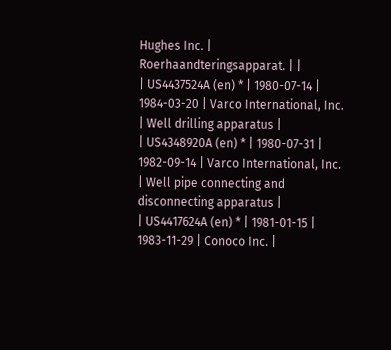Hughes Inc. | Roerhaandteringsapparat. | |
| US4437524A (en) * | 1980-07-14 | 1984-03-20 | Varco International, Inc. | Well drilling apparatus |
| US4348920A (en) * | 1980-07-31 | 1982-09-14 | Varco International, Inc. | Well pipe connecting and disconnecting apparatus |
| US4417624A (en) * | 1981-01-15 | 1983-11-29 | Conoco Inc. |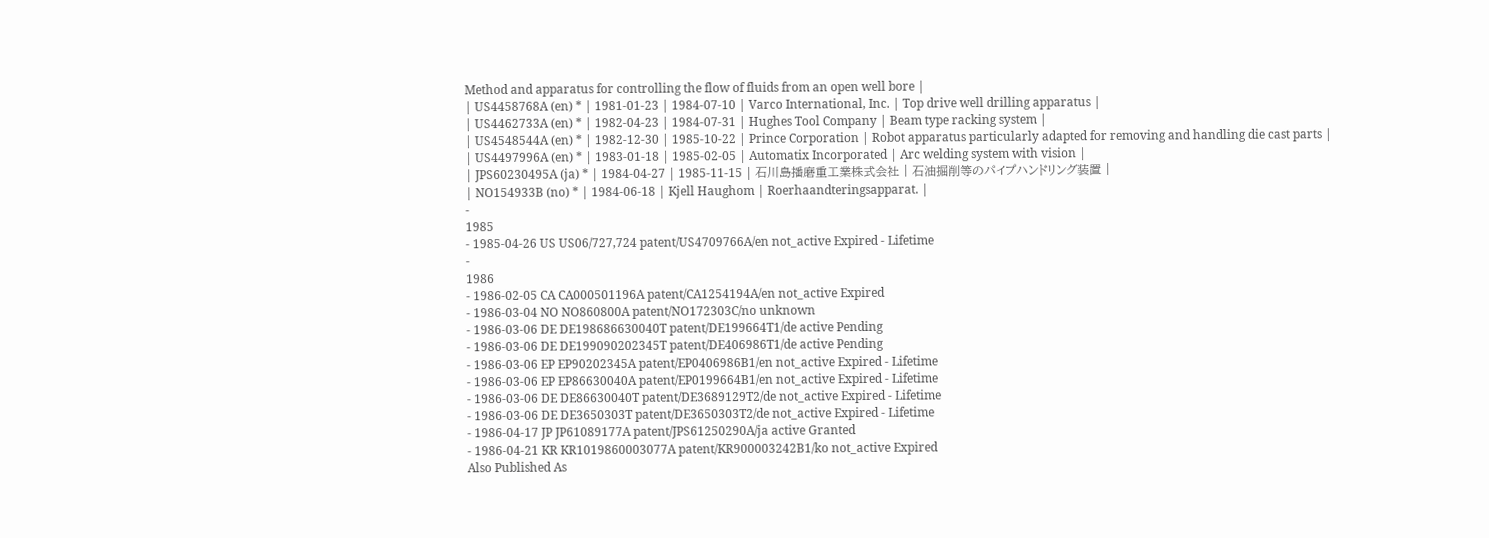Method and apparatus for controlling the flow of fluids from an open well bore |
| US4458768A (en) * | 1981-01-23 | 1984-07-10 | Varco International, Inc. | Top drive well drilling apparatus |
| US4462733A (en) * | 1982-04-23 | 1984-07-31 | Hughes Tool Company | Beam type racking system |
| US4548544A (en) * | 1982-12-30 | 1985-10-22 | Prince Corporation | Robot apparatus particularly adapted for removing and handling die cast parts |
| US4497996A (en) * | 1983-01-18 | 1985-02-05 | Automatix Incorporated | Arc welding system with vision |
| JPS60230495A (ja) * | 1984-04-27 | 1985-11-15 | 石川島播磨重工業株式会社 | 石油掘削等のパイプハンドリング装置 |
| NO154933B (no) * | 1984-06-18 | Kjell Haughom | Roerhaandteringsapparat. |
-
1985
- 1985-04-26 US US06/727,724 patent/US4709766A/en not_active Expired - Lifetime
-
1986
- 1986-02-05 CA CA000501196A patent/CA1254194A/en not_active Expired
- 1986-03-04 NO NO860800A patent/NO172303C/no unknown
- 1986-03-06 DE DE198686630040T patent/DE199664T1/de active Pending
- 1986-03-06 DE DE199090202345T patent/DE406986T1/de active Pending
- 1986-03-06 EP EP90202345A patent/EP0406986B1/en not_active Expired - Lifetime
- 1986-03-06 EP EP86630040A patent/EP0199664B1/en not_active Expired - Lifetime
- 1986-03-06 DE DE86630040T patent/DE3689129T2/de not_active Expired - Lifetime
- 1986-03-06 DE DE3650303T patent/DE3650303T2/de not_active Expired - Lifetime
- 1986-04-17 JP JP61089177A patent/JPS61250290A/ja active Granted
- 1986-04-21 KR KR1019860003077A patent/KR900003242B1/ko not_active Expired
Also Published As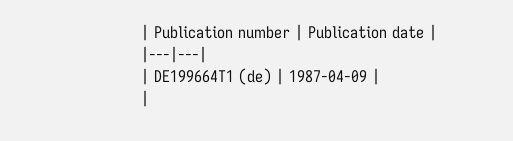| Publication number | Publication date |
|---|---|
| DE199664T1 (de) | 1987-04-09 |
|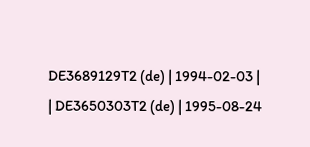DE3689129T2 (de) | 1994-02-03 |
| DE3650303T2 (de) | 1995-08-24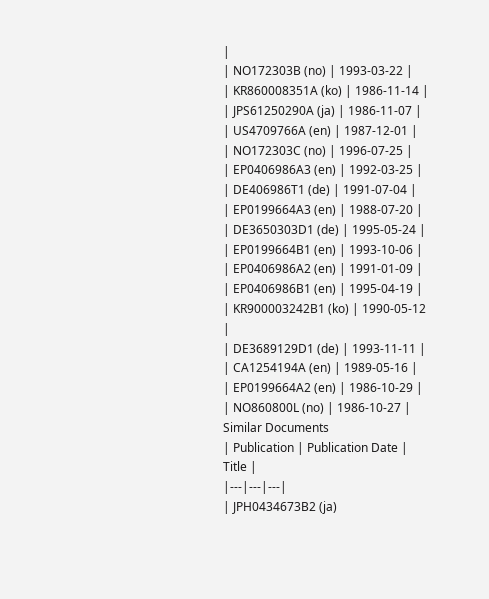|
| NO172303B (no) | 1993-03-22 |
| KR860008351A (ko) | 1986-11-14 |
| JPS61250290A (ja) | 1986-11-07 |
| US4709766A (en) | 1987-12-01 |
| NO172303C (no) | 1996-07-25 |
| EP0406986A3 (en) | 1992-03-25 |
| DE406986T1 (de) | 1991-07-04 |
| EP0199664A3 (en) | 1988-07-20 |
| DE3650303D1 (de) | 1995-05-24 |
| EP0199664B1 (en) | 1993-10-06 |
| EP0406986A2 (en) | 1991-01-09 |
| EP0406986B1 (en) | 1995-04-19 |
| KR900003242B1 (ko) | 1990-05-12 |
| DE3689129D1 (de) | 1993-11-11 |
| CA1254194A (en) | 1989-05-16 |
| EP0199664A2 (en) | 1986-10-29 |
| NO860800L (no) | 1986-10-27 |
Similar Documents
| Publication | Publication Date | Title |
|---|---|---|
| JPH0434673B2 (ja)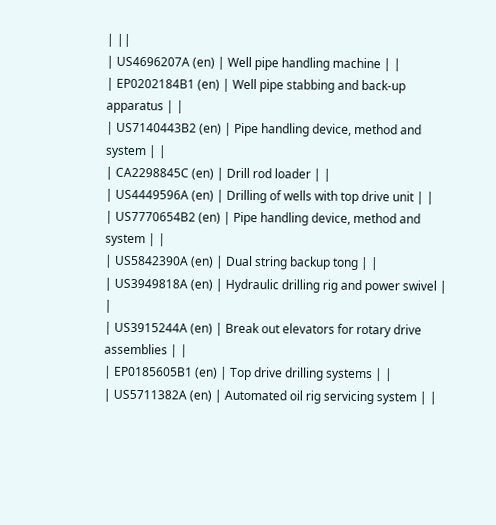| ||
| US4696207A (en) | Well pipe handling machine | |
| EP0202184B1 (en) | Well pipe stabbing and back-up apparatus | |
| US7140443B2 (en) | Pipe handling device, method and system | |
| CA2298845C (en) | Drill rod loader | |
| US4449596A (en) | Drilling of wells with top drive unit | |
| US7770654B2 (en) | Pipe handling device, method and system | |
| US5842390A (en) | Dual string backup tong | |
| US3949818A (en) | Hydraulic drilling rig and power swivel | |
| US3915244A (en) | Break out elevators for rotary drive assemblies | |
| EP0185605B1 (en) | Top drive drilling systems | |
| US5711382A (en) | Automated oil rig servicing system | |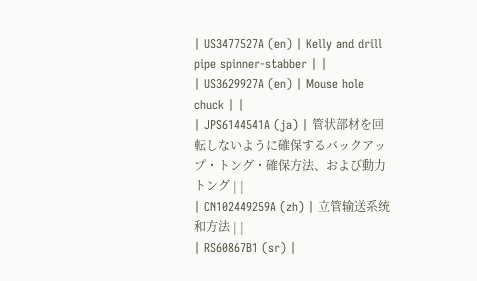| US3477527A (en) | Kelly and drill pipe spinner-stabber | |
| US3629927A (en) | Mouse hole chuck | |
| JPS6144541A (ja) | 管状部材を回転しないように確保するバックアップ・トング・確保方法、および動力トング | |
| CN102449259A (zh) | 立管输送系统和方法 | |
| RS60867B1 (sr) |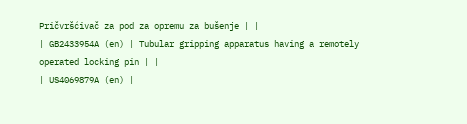Pričvršćivač za pod za opremu za bušenje | |
| GB2433954A (en) | Tubular gripping apparatus having a remotely operated locking pin | |
| US4069879A (en) |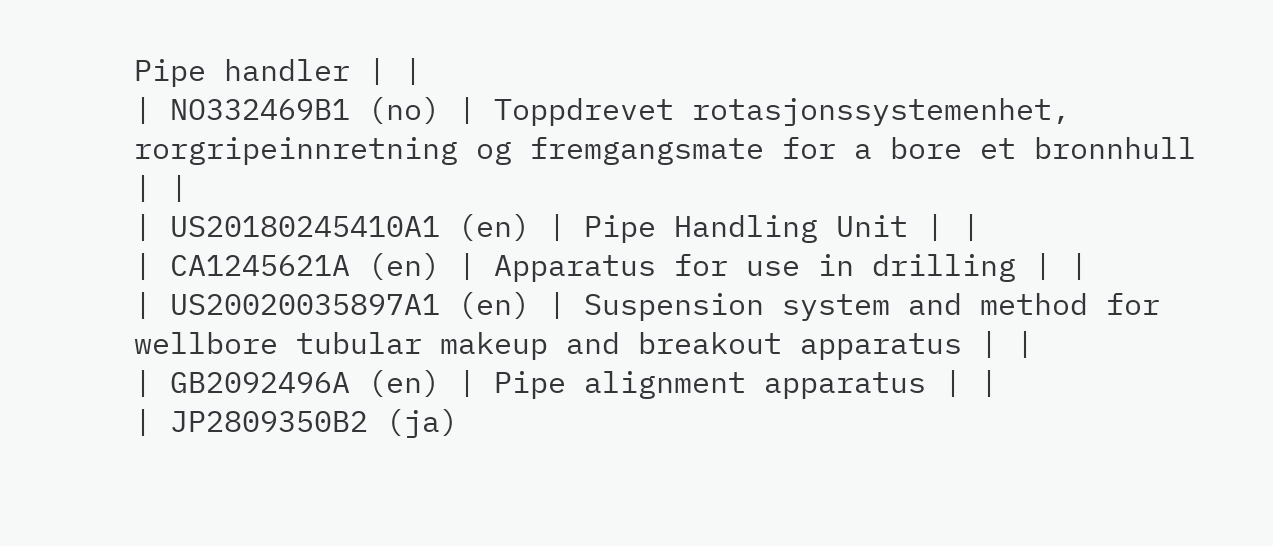Pipe handler | |
| NO332469B1 (no) | Toppdrevet rotasjonssystemenhet, rorgripeinnretning og fremgangsmate for a bore et bronnhull | |
| US20180245410A1 (en) | Pipe Handling Unit | |
| CA1245621A (en) | Apparatus for use in drilling | |
| US20020035897A1 (en) | Suspension system and method for wellbore tubular makeup and breakout apparatus | |
| GB2092496A (en) | Pipe alignment apparatus | |
| JP2809350B2 (ja)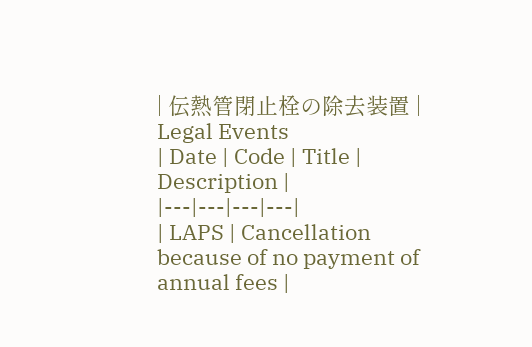| 伝熱管閉止栓の除去装置 |
Legal Events
| Date | Code | Title | Description |
|---|---|---|---|
| LAPS | Cancellation because of no payment of annual fees |